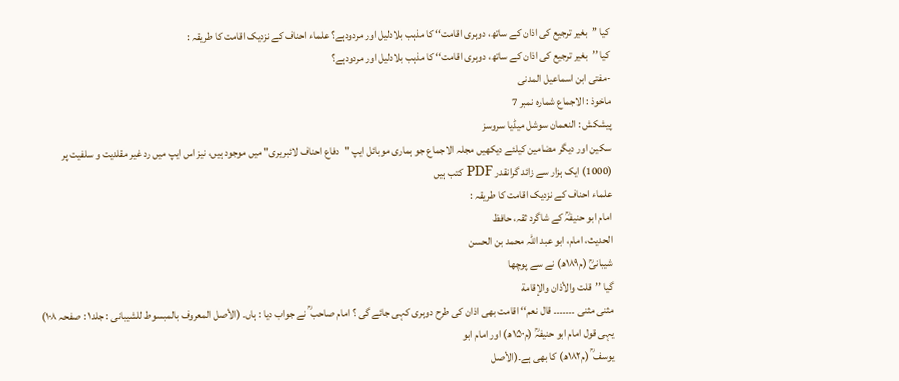کیا ’’بغیر ترجیع کی اذان کے ساتھ، دوہری اقامت‘‘ کا مذہب بلادلیل اور مردودہے؟ علماء احناف کے نزدیک اقامت کا طریقہ :
کیا ’’بغیر ترجیع کی اذان کے ساتھ، دوہری اقامت‘‘ کا مذہب بلادلیل اور مردودہے؟
-مفتی ابن اسماعیل المدنی
ماخوذ : الاجماع شمارہ نمبر 7
پیشکش : النعمان سوشل میڈیا سروسز
سکین اور دیگر مضامین کیلئے دیکھیں مجلہ الاجماع جو ہماری موبائل ایپ "دفاع احناف لائبریری" میں موجود ہیں، نیز اس ایپ میں رد غیر مقلدیت و سلفیت پر (1000) ایک ہزار سے زائد گرانقدر PDF کتب ہیں
علماء احناف کے نزدیک اقامت کا طریقہ :
امام ابو حنیفہؒ کے شاگرد ثقہ، حافظ
الحدیث، امام، ابو عبد اللہ محمد بن الحسن
شیبانیؒ (م۱۸۹ھ) نے سے پوچھا
گیا ’’قلت والأذان والإقامة
مثنى مثنى ۔۔۔۔۔۔۔ قال نعم‘‘ اقامت بھی اذان کی طرح دوہری کہی جائے گی ؟ امام صاحب ؒ نے جواب دیا : ہاں۔ (الأصل المعروف بالمبسوط للشیبانی : جلد۱ : صفحہ ۱۰۸)
یہی قول امام ابو حنیفہؒ (م۱۵۰ھ) اور امام ابو
یوسف ؒ (م۱۸۲ھ) کا بھی ہے۔(الأصل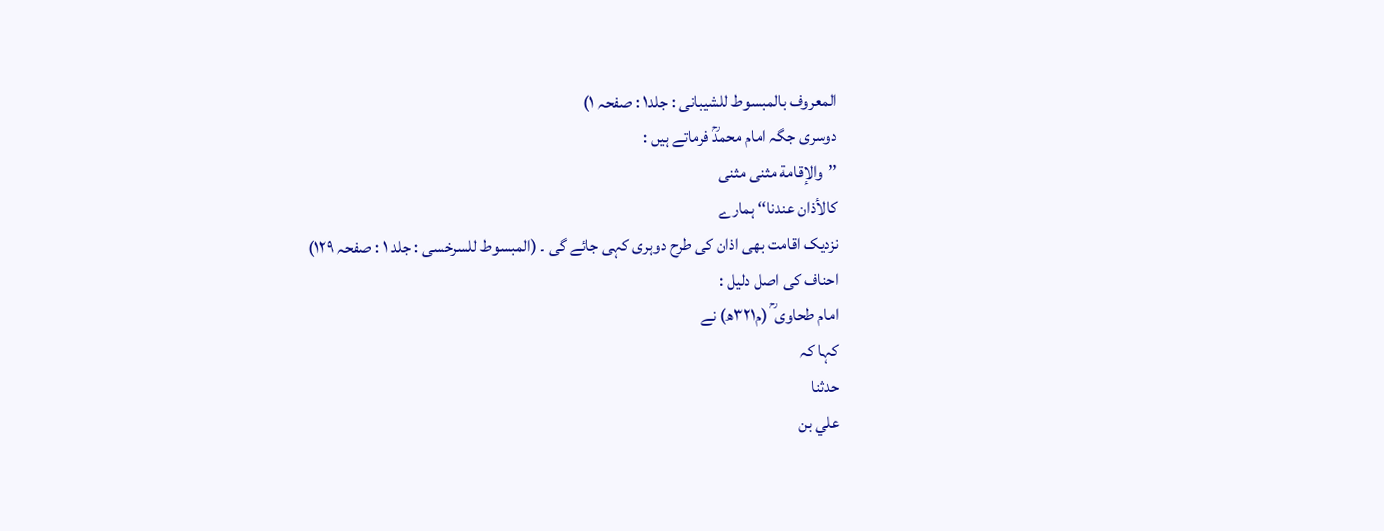المعروف بالمبسوط للشیبانی : جلد۱ : صفحہ ۱)
دوسری جگہ امام محمدؒ فرماتے ہیں :
’’والإقامة مثنى مثنى
كالأذان عندنا‘‘ ہمارے
نزدیک اقامت بھی اذان کی طرح دوہری کہی جائے گی ۔ (المبسوط للسرخسی : جلد ۱ : صفحہ ۱۲۹)
احناف کی اصل دلیل :
امام طحاوی ؒ (م۳۲۱ھ) نے
کہا کہ
حدثنا
علي بن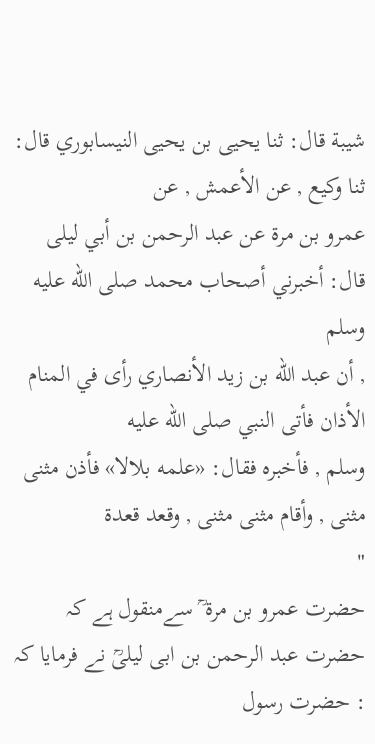شيبة قال: ثنا يحيى بن يحيى النيسابوري قال: ثنا وكيع , عن الأعمش , عن
عمرو بن مرۃ عن عبد الرحمن بن أبي ليلى قال: أخبرني أصحاب محمد صلى الله عليه وسلم
, أن عبد الله بن زيد الأنصاري رأى في المنام الأذان فأتى النبي صلى الله عليه
وسلم , فأخبره فقال: «علمه بلالا» فأذن مثنى مثنى , وأقام مثنى مثنى , وقعد قعدة
"
حضرت عمرو بن مرۃ ؒ سےمنقول ہے کہ
حضرت عبد الرحمن بن ابی لیلیؒ نے فرمایا کہ : حضرت رسول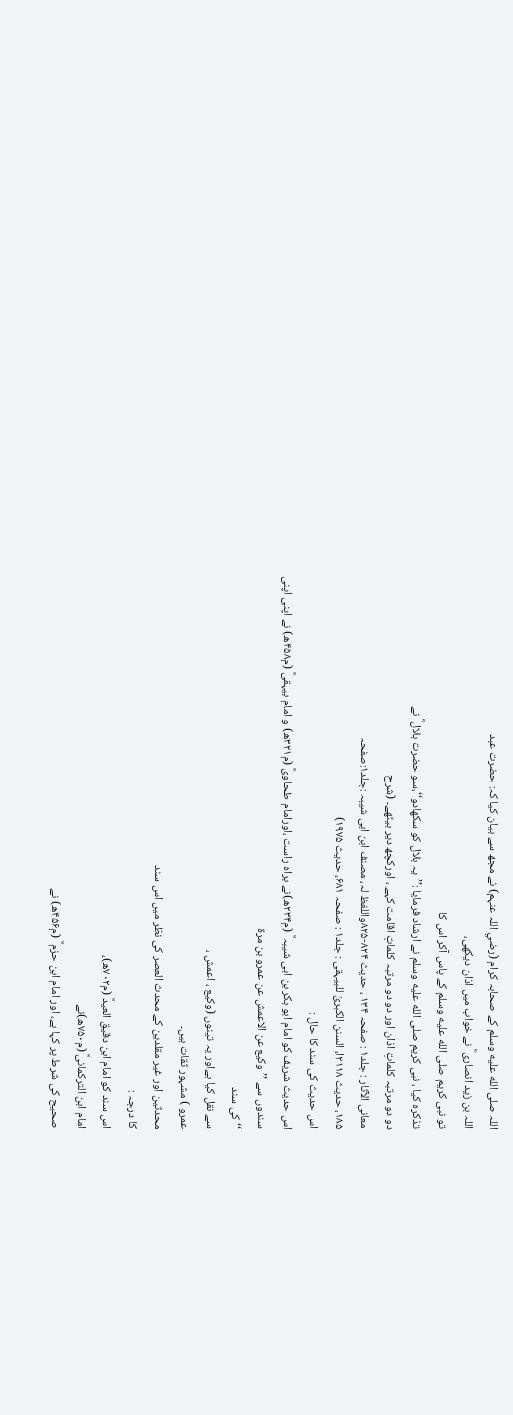اللہ صلى الله عليه وسلم کے صحابہ کرام (رضي اللہ عنہم) نے مجھ سے بیان کیا کہ: حضرت عبد
اللہ بن زید انصاری ؓ نے خواب میں اذان دیکھی،
تو نبی کریم صلى الله عليه وسلم کے پاس آکر اس کا
تذکرہ کیا ، نبی کریم صلى الله عليه وسلم نے ارشاد فرمایا :’’یہ بلال کو سکھادو‘‘،سو حضرت بلال ؓ نے
دو دو مرتبہ کلماتِ اذان اور دو دو مرتبہ کلماتِ اقامت کہے ، اورکچھ دیر بیٹھے۔ (شرح
معانی الآثار : جلد۱ : صفحہ ۱۳۴ ، حدیث ۸۲۴-۸۲۵واللفظ لہ، مصنف ابن ابی شیبہ :جلد۱:صفحہ
۱۸۵، حدیث ۲۱۱۸ا، السنن الکبریٰ للبیہقی : جلد۱ : صفحہ ۶۸۱، حدیث ۱۹۷۵)
اس حدیث کی سند کا حال :
اس حدیث شریف کو امام ابو بکر بن ابی شیبہ ؒ (م۲۳۴ھ)نے براہ راست ،اورامام طحاویؒ (م۳۲۱ھ) و امام بیہقیؒ (م۴۵۸ھ) نے اپنی اپنی
سندوں سے ’’وکیع عن الاعمش عن عمرو بن مرۃ
‘‘ کی سند
سے نقل کیا ہےاور یہ تینوں (وکیع ، اعمش ،
عمرو ) مشہور ثقات ہیں۔
محدثین اور غیر مقلدین کے محدث العصر کی نظر میں اس سند
کا درجہ :
اس سند کو امام ابن دقیق العیدؒ (م۷۰۲ھ)،
امام ابن الترکمانیؒ (م۷۵۰ھ)نے
صحیح کی شرط پر کہا ہے، اور امام ابن حزم ؒ (م۴۵۶ھ) نے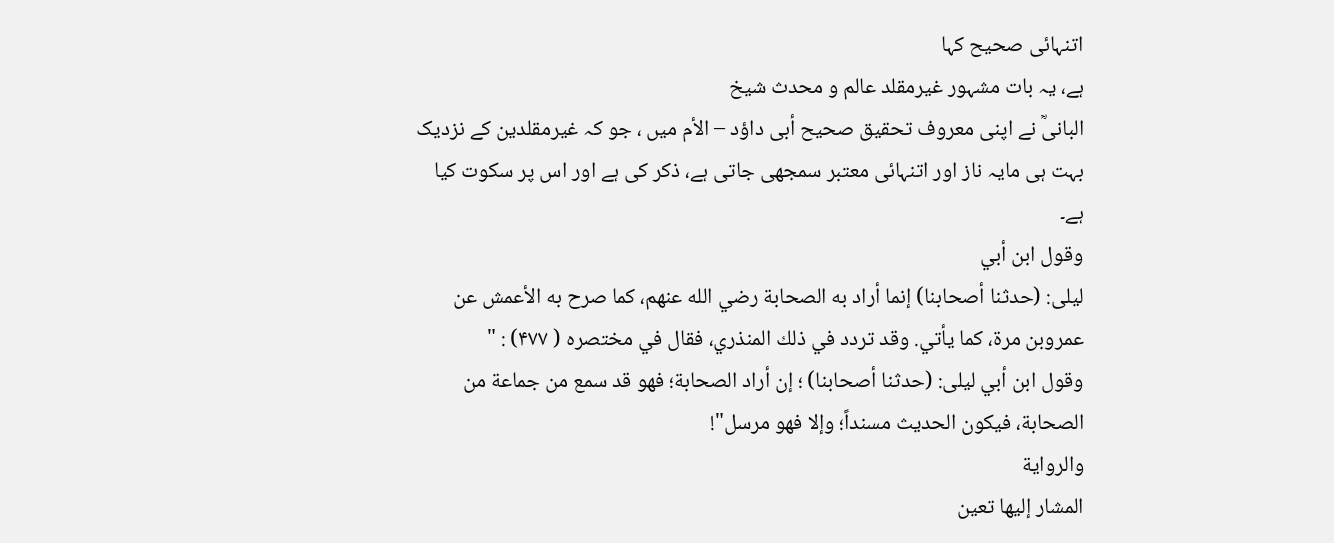اتنہائی صحیح کہا
ہے، یہ بات مشہور غیرمقلد عالم و محدث شیخ
البانیؒ نے اپنی معروف تحقیق صحیح أبی داؤد – الأم میں ، جو کہ غیرمقلدین کے نزدیک
بہت ہی مایہ ناز اور اتنہائی معتبر سمجھی جاتی ہے، ذکر کی ہے اور اس پر سکوت کیا
ہے۔
وقول ابن أبي
ليلى: (حدثنا أصحابنا) إنما أراد به الصحابة رضي الله عنهم، كما صرح به الأعمش عن
عمروبن مرة، كما يأتي. وقد تردد في ذلك المنذري، فقال في مختصره ( ۴۷۷) : "
وقول ابن أبي ليلى: (حدثنا أصحابنا) ؛ إن أراد الصحابة؛ فهو قد سمع من جماعة من
الصحابة، فيكون الحديث مسنداً؛ وإلا فهو مرسل"!
والرواية
المشار إليها تعين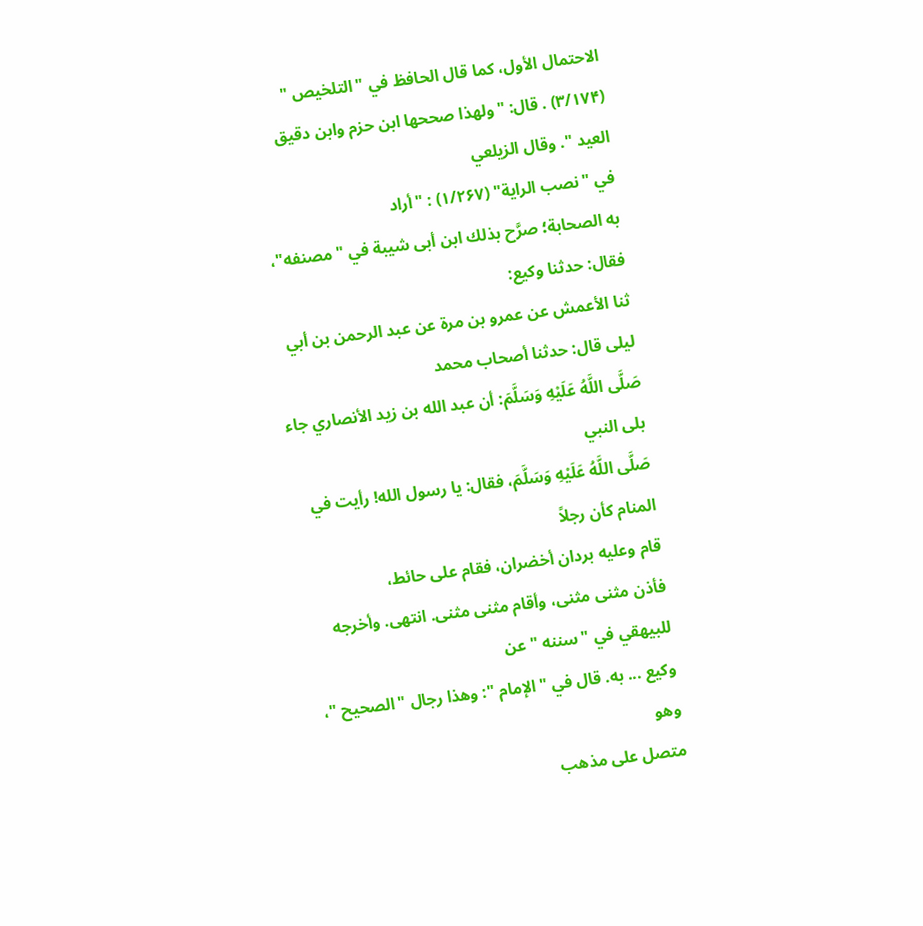الاحتمال الأول، كما قال الحافظ في "التلخيص "
(۳/۱۷۴) . قال: "ولهذا صححها ابن حزم وابن دقيق العيد ". وقال الزيلعي
في "نصب الراية" (۱/۲۶۷) : "أراد
به الصحابة؛ صرَّح بذلك ابن أبی شيبة في " مصنفه"، فقال: حدثنا وكيع:
ثنا الأعمش عن عمرو بن مرة عن عبد الرحمن بن أبي ليلى قال: حدثنا أصحاب محمد
صَلَّى اللَّهُ عَلَيْهِ وَسَلَّمَ: أن عبد الله بن زيد الأنصاري جاء بلى النبي
صَلَّى اللَّهُ عَلَيْهِ وَسَلَّمَ، فقال: يا رسول الله! رأيت في المنام كأن رجلاً
قام وعليه بردان أخضران، فقام على حائط،
فأذن مثنی مثنى، وأقام مثنى مثنى. انتهى. وأخرجه للبيهقي في "سننه " عن
وكيع ... به. قال في "الإمام ": وهذا رجال "الصحيح "، وهو
متصل على مذهب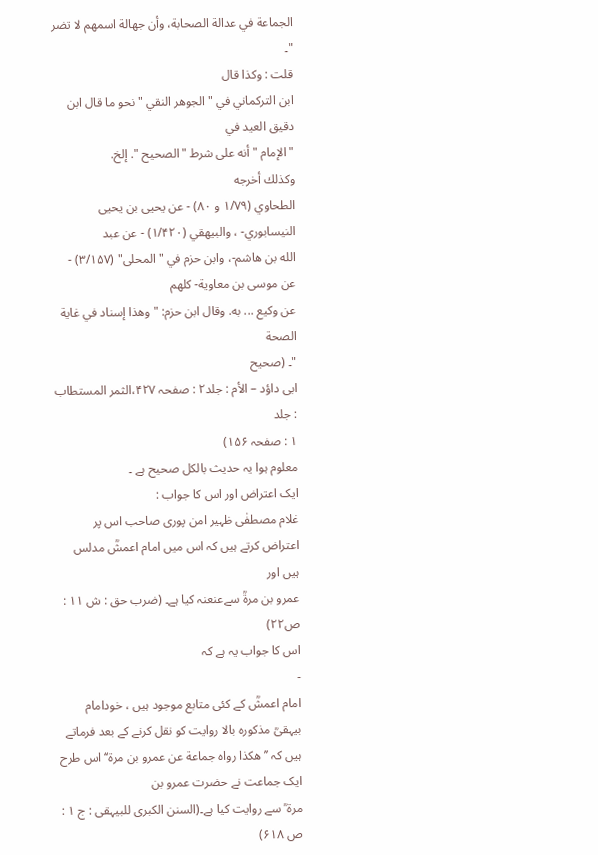الجماعة في عدالة الصحابة، وأن جهالة اسمهم لا تضر "۔
قلت : وكذا قال
ابن التركماني في "الجوهر النقي " نحو ما قال ابن دقيق العيد في
"الإمام " أنه على شرط "الصحيح ". إلخ.
وكذلك أخرجه
الطحاوي (۱/۷۹ و ۸۰) - عن يحيى بن يحيى النيسابوري- ، والبيهقي (۱/۴۲۰) - عن عبد
الله بن هاشم-، وابن حزم في "المحلى" (۳/۱۵۷) - عن موسى بن معاوية- كلهم
عن وكيع ... به. وقال ابن حزم: " وهذا إسناد في غاية الصحة
"۔ (صحیح
ابی داؤد – الأم : جلد۲ : صفحہ ۴۲۷،الثمر المستطاب : جلد
۱ : صفحہ ۱۵۶)
معلوم ہوا یہ حدیث بالکل صحیح ہے ۔
ایک اعتراض اور اس کا جواب :
غلام مصطفٰی ظہیر امن پوری صاحب اس پر اعتراض کرتے ہیں کہ اس میں امام اعمشؒ مدلس ہیں اور
عمرو بن مرۃؒ سےعنعنہ کیا ہے۔ (ضرب حق : ش ۱۱ : ص۲۲)
اس کا جواب یہ ہے کہ
-
امام اعمشؒ کے کئی متابع موجود ہیں ، خودامام بیہقیؒ مذکورہ بالا روایت کو نقل کرنے کے بعد فرماتے
ہیں کہ ’’هكذا رواه جماعة عن عمرو بن مرة‘‘ اس طرح ایک جماعت نے حضرت عمرو بن
مرۃ ؒ سے روایت کیا ہے۔(السنن الکبری للبیہقی : ج ۱ : ص ۶۱۸)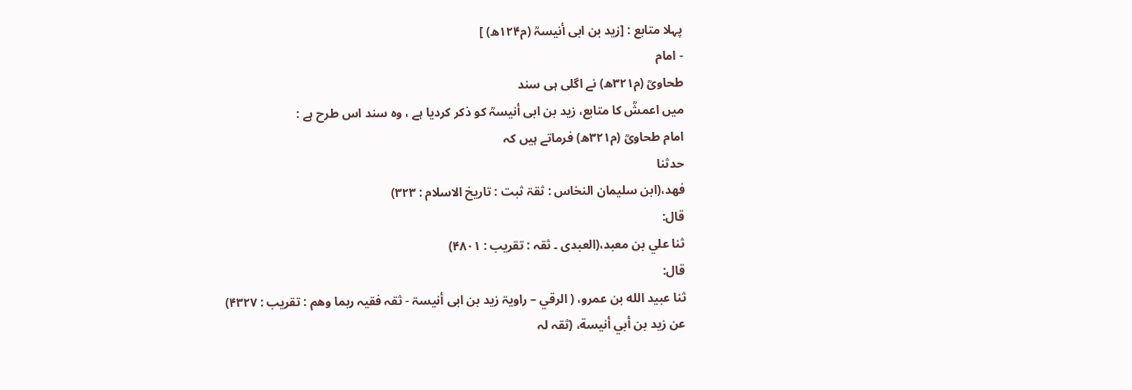پہلا متابع : [زید بن ابی أنیسہؒ (م۱۲۴ھ) ]
- امام
طحاویؒ (م۳۲۱ھ) نے اگلی ہی سند
میں اعمشؒ کا متابع، زید بن ابی أنیسہؒ کو ذکر کردیا ہے ، وہ سند اس طرح ہے :
امام طحاویؒ (م۳۲۱ھ) فرماتے ہیں کہ
حدثنا
فهد،(ابن سلیمان النخاس : ثقۃ ثبت : تاریخ الاسلام : ۳۲۳)
قال:
ثنا علي بن معبد،(العبدی ۔ ثقہ : تقریب : ۴۸۰۱)
قال:
ثنا عبيد الله بن عمرو، ( الرقي – راویۃ زید بن ابی أنیسۃ - ثقہ فقیہ ربما وھم : تقریب : ۴۳۲۷)
عن زيد بن أبي أنيسة، (ثقہ لہ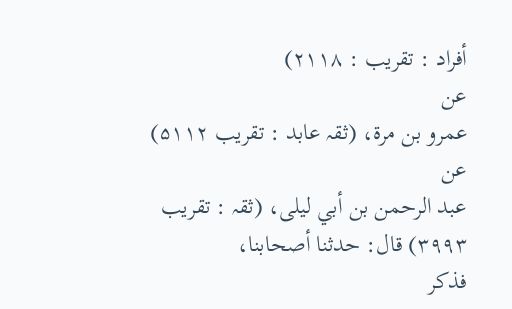أفراد : تقریب : ۲۱۱۸)
عن
عمرو بن مرة، (ثقہ عابد : تقریب ۵۱۱۲)
عن
عبد الرحمن بن أبي ليلى، (ثقہ : تقریب ۳۹۹۳) قال: حدثنا أصحابنا،
فذكر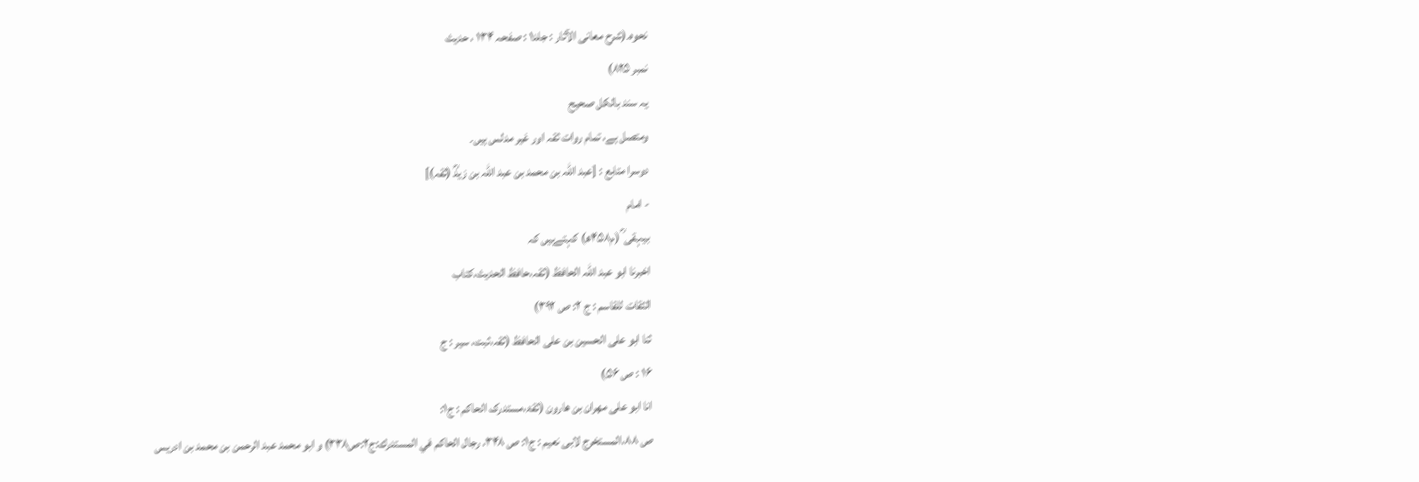نحوه۔(شرح معانی الآثار : جلد۱ : صفحہ ۱۳۴ ، حدیث
نمبر ۸۲۵)
یہ سند بالکل صحیح
ومتصل ہے، تمام روات ثقہ اور غیر مدلس ہیں۔
دوسرا متابع : [عبد اللہ بن محمد بن عبد اللہ بن زیدؒ (ثقہ)]
- امام
بیہقی ؒ (م۴۵۸ھ) کہتےہیں کہ
اخبرنا ابو عبد اللہ الحافظ (ثقہ،حافظ الحدیث،کتاب
الثقات للقاسم : ج ۲: ص ۳۹۲)
ثنا ابو علی الحسین بن علی الحافظ (ثقہ،ثبت، سیر : ج
۱۶ : ص ۵۶)
انا ابو علی مھران بن ھارون (ثقۃ،مستدرک الحاکم : ج۱:
ص ۸۸،المستخرج لابی نعیم : ج۱: ص ۳۴۸، رجال الحاكم في المستدرك:ج۲:ص۳۳۸) و ابو محمد عبد الرحمن بن محمد بن ادریس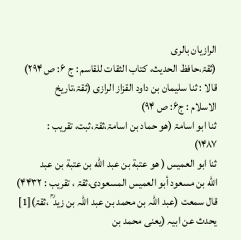الرازیان بالری
(ثقۃ،حافظ الحدیث، کتاب الثقات للقاسم : ج ۶: ص ۲۹۴)
قالا : ثنا سلیمان بن داود القزاز الرازی (ثقۃ،تاریخ
الاسلام : ج۶: ص ۹۴)
ثنا ابو اسامۃ (ھو حماد بن اسامۃ،ثقۃ،ثبت، تقریب :
۱۴۸۷)
ثنا ابو العمیس ( ھو عتبة بن عبد الله بن عتبة بن عبد
الله بن مسعود أبو العميس المسعودى،ثقۃ ، تقریب : ۴۴۳۲)
قال سمعت (عبد اللہ بن محمد بن عبد اللہ بن زید ؒ ،ثقۃ)[1]
یحدث عن ابیہ (یعنی محمد بن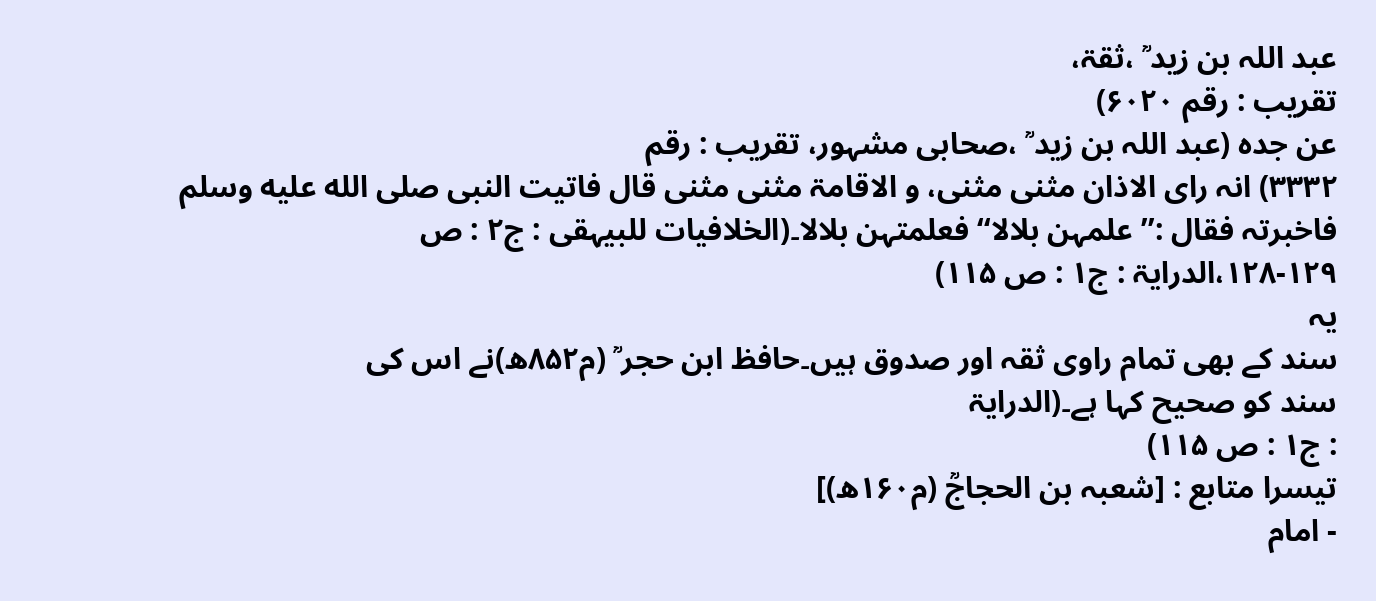عبد اللہ بن زید ؒ ،ثقۃ،
تقریب : رقم ۶۰۲۰)
عن جدہ (عبد اللہ بن زید ؒ ،صحابی مشہور، تقریب : رقم
۳۳۳۲) انہ رای الاذان مثنی مثنی، و الاقامۃ مثنی مثنی قال فاتیت النبی صلى الله عليه وسلم
فاخبرتہ فقال :’’علمہن بلالا‘‘ فعلمتہن بلالا۔(الخلافیات للبیہقی : ج۲ : ص
۱۲۸-۱۲۹،الدرایۃ : ج۱ : ص ۱۱۵)
یہ
سند کے بھی تمام راوی ثقہ اور صدوق ہیں۔حافظ ابن حجر ؒ (م۸۵۲ھ)نے اس کی
سند کو صحیح کہا ہے۔(الدرایۃ
: ج۱ : ص ۱۱۵)
تیسرا متابع : [شعبہ بن الحجاجؒ (م۱۶۰ھ)]
- امام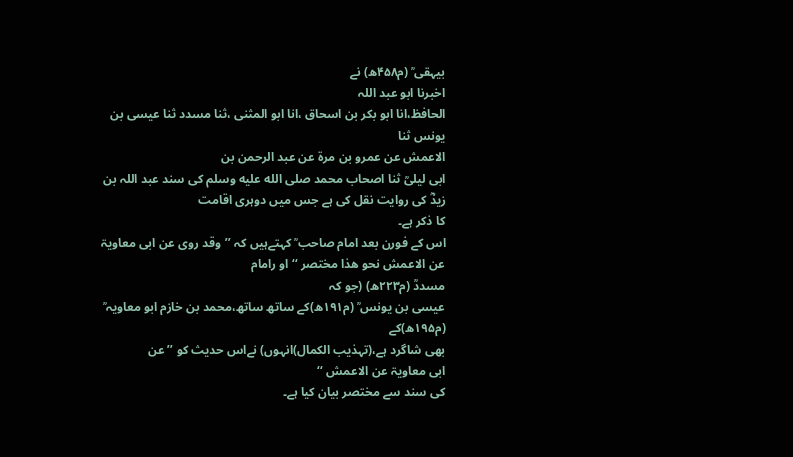بیہقی ؒ (م۴۵۸ھ) نے
اخبرنا ابو عبد اللہ
الحافظ،انا ابو بکر بن اسحاق ،انا ابو المثنی ،ثنا مسدد ثنا عیسی بن یونس ثنا
الاعمش عن عمرو بن مرۃ عن عبد الرحمن بن
ابی لیلیؒ ثنا اصحاب محمد صلى الله عليه وسلم کی سند عبد اللہ بن زیدؓ کی روایت نقل کی ہے جس میں دوہری اقامت
کا ذکر ہے۔
اس کے فورن بعد امام صاحب ؒ کہتےہیں کہ ’’وقد روی عن ابی معاویۃ عن الاعمش نحو ھذا مختصر ‘‘ او رامام
مسددؒ (م۲۲۳ھ) (جو کہ
عیسی بن یونس ؒ (م۱۹۱ھ)کے ساتھ ساتھ،محمد بن خازم ابو معاویہ ؒ (م۱۹۵ھ)کے
بھی شاگرد ہے،(تہذیب الکمال)انہوں) نےاس حدیث کو ’’ عن
ابی معاویۃ عن الاعمش ‘‘
کی سند سے مختصر بیان کیا ہے۔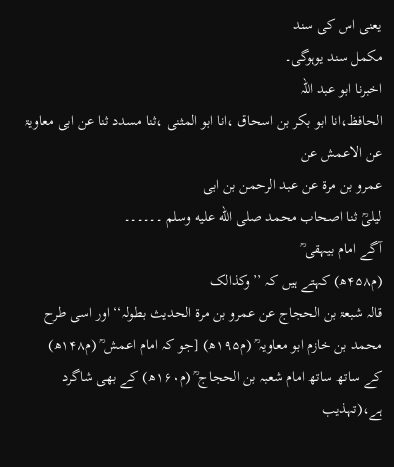یعنی اس کی سند
مکمل سند یوہوگی۔
اخبرنا ابو عبد اللہ
الحافظ،انا ابو بکر بن اسحاق ،انا ابو المثنی ،ثنا مسدد ثنا عن ابی معاویۃ عن الاعمش عن
عمرو بن مرۃ عن عبد الرحمن بن ابی
لیلیؒ ثنا اصحاب محمد صلى الله عليه وسلم ۔۔۔۔۔۔
آگے امام بیہقی ؒ
(م۴۵۸ھ) کہتے ہیں کہ ’’ وکذالک
قالہ شبعۃ بن الحجاج عن عمرو بن مرۃ الحدیث بطولہ‘‘ اور اسی طرح
محمد بن خازم ابو معاویہ ؒ (م۱۹۵ھ) [جو کہ امام اعمش ؒ (م۱۴۸ھ)
کے ساتھ ساتھ امام شعبہ بن الحجاج ؒ (م۱۶۰ھ) کے بھی شاگرد ہے،(تہذیب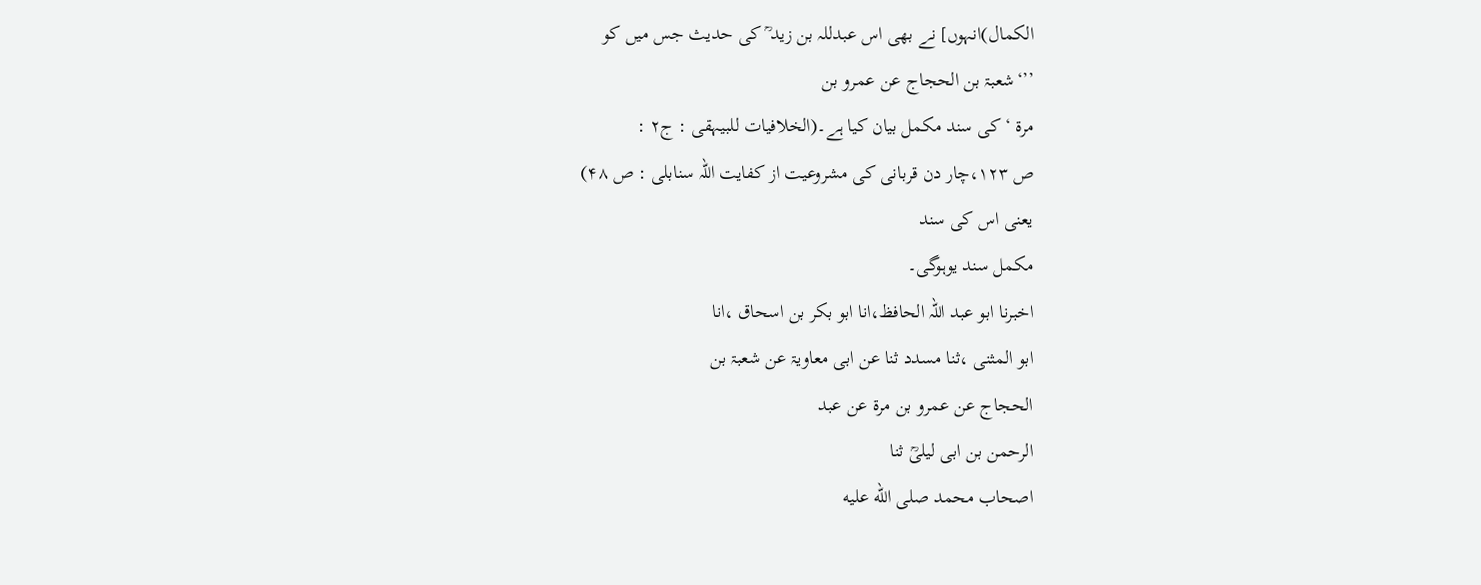الکمال)انہوں] نے بھی اس عبدللہ بن زید ؒ کی حدیث جس میں کو
’’‘شعبۃ بن الحجاج عن عمرو بن
مرۃ ‘ کی سند مکمل بیان کیا ہے۔(الخلافیات للبیہقی : ج۲ :
ص ۱۲۳،چار دن قربانی کی مشروعیت از کفایت اللہ سنابلی : ص ۴۸)
یعنی اس کی سند
مکمل سند یوہوگی۔
اخبرنا ابو عبد اللہ الحافظ،انا ابو بکر بن اسحاق ،انا
ابو المثنی ،ثنا مسدد ثنا عن ابی معاویۃ عن شعبۃ بن
الحجاج عن عمرو بن مرۃ عن عبد
الرحمن بن ابی لیلیؒ ثنا
اصحاب محمد صلى الله عليه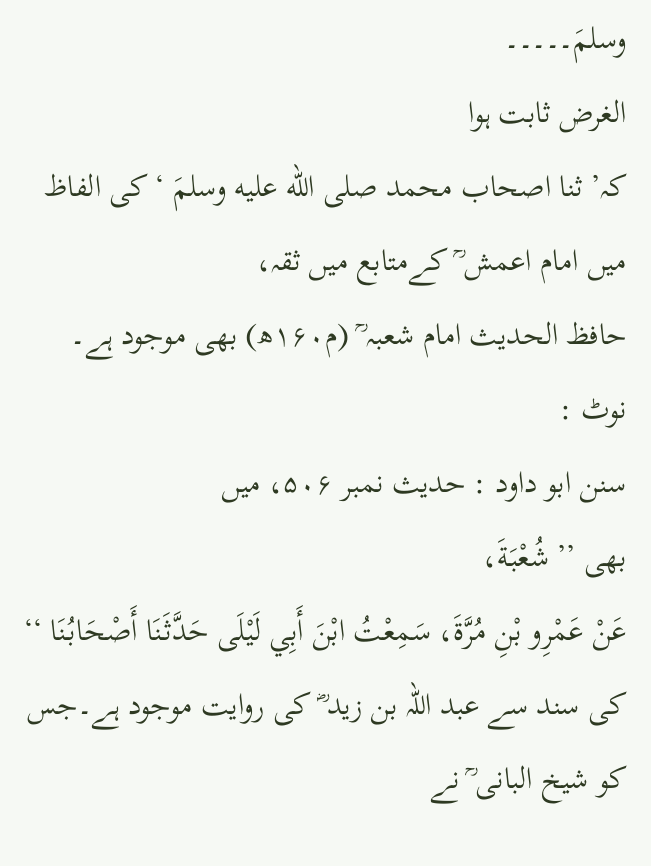وسلمَ۔۔۔۔۔
الغرض ثابت ہوا
کہ’ ثنا اصحاب محمد صلى الله عليه وسلمَ ‘ کی الفاظ
میں امام اعمش ؒ کےمتابع میں ثقہ،
حافظ الحدیث امام شعبہ ؒ (م۱۶۰ھ) بھی موجود ہے۔
نوٹ :
سنن ابو داود : حدیث نمبر ۵۰۶، میں
بھی ’’ شُعْبَةَ،
عَنْ عَمْرِو بْنِ مُرَّةَ، سَمِعْتُ ابْنَ أَبِي لَيْلَى حَدَّثَنَا أَصْحَابُنَا ‘‘ کی سند سے عبد اللہ بن زید ؓ کی روایت موجود ہے۔جس
کو شیخ البانی ؒ نے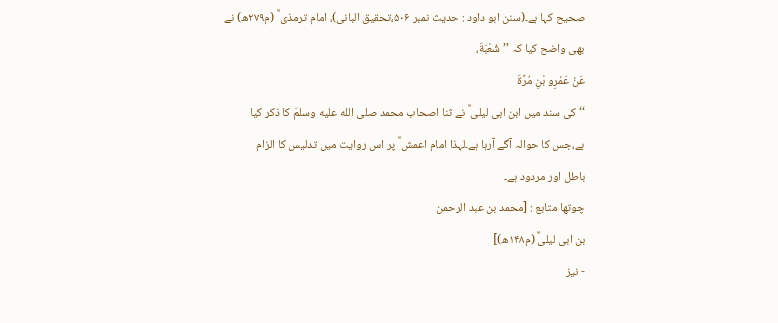صحیح کہا ہے۔(سنن ابو داود : حدیث نمبر ۵۰۶،تحقیق البانی)، امام ترمذی ؒ (م۲۷۹ھ) نے
بھی واضح کیا کہ ’’ شُعْبَةَ،
عَنْ عَمْرِو بْنِ مُرَّةَ
‘‘ کی سند میں ابن ابی لیلی ؒ نے ثنا اصحاب محمد صلى الله عليه وسلمَ کا ذکر کیا
ہے،جس کا حوالہ آگے آرہا ہے۔لہذا امام اعمش ؒ پر اس روایت میں تدلیس کا الزام
باطل اور مردود ہے۔
چوتھا متابع : [محمد بن عبد الرحمن
بن ابی لیلیؒ (م۱۴۸ھ)]
- نیز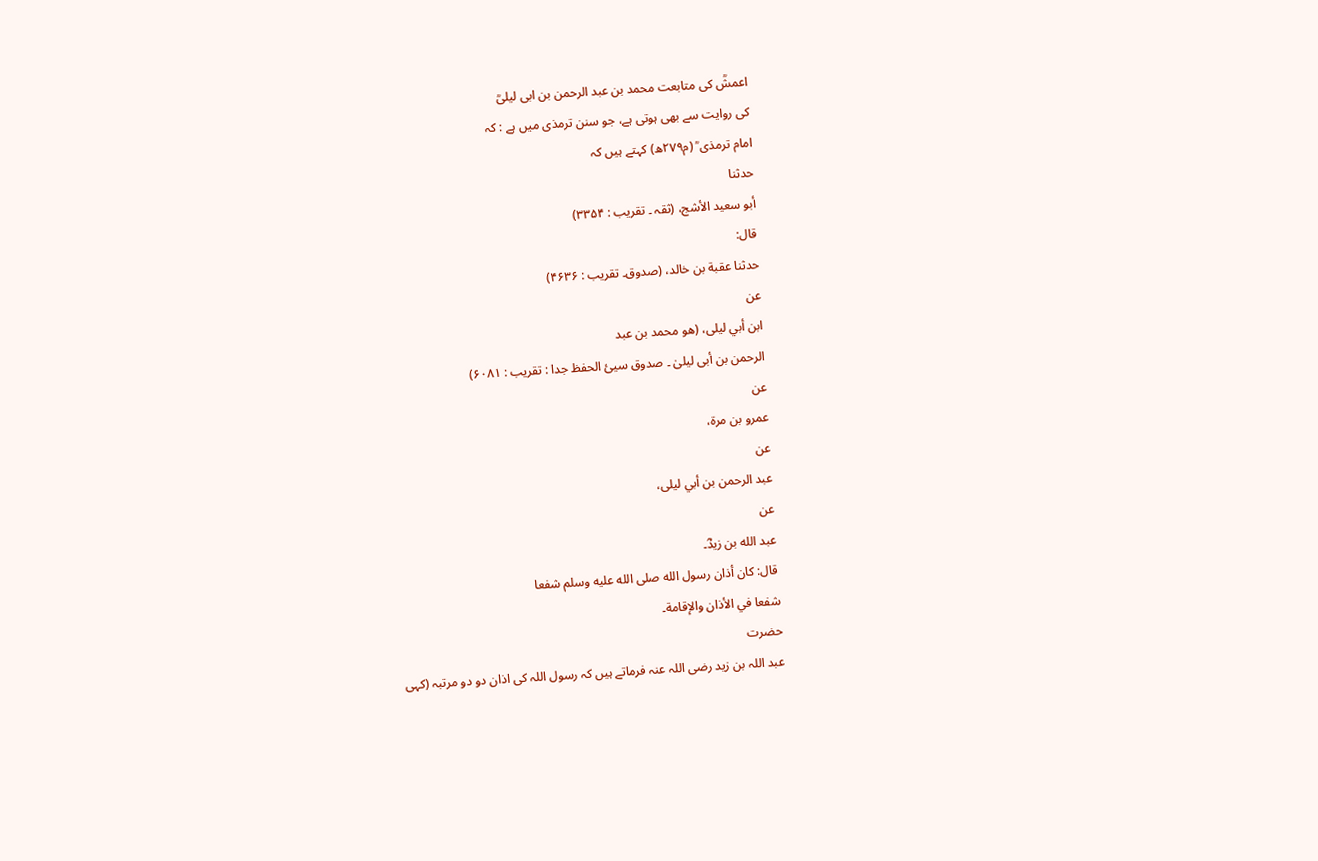اعمشؒ کی متابعت محمد بن عبد الرحمن بن ابی لیلیؒ
کی روایت سے بھی ہوتی ہے، جو سنن ترمذی میں ہے : کہ
امام ترمذی ؒ (م۲۷۹ھ) کہتے ہیں کہ
حدثنا
أبو سعيد الأشج، (ثقہ ۔ تقریب : ۳۳۵۴)
قال:
حدثنا عقبة بن خالد، (صدوق۔ تقریب : ۴۶۳۶)
عن
ابن أبي ليلى، (ھو محمد بن عبد
الرحمن بن أبی لیلیٰ ۔ صدوق سیئ الحفظ جدا : تقریب : ۶۰۸۱)
عن
عمرو بن مرة،
عن
عبد الرحمن بن أبي ليلى،
عن
عبد الله بن زيدؓ۔
قال: كان أذان رسول الله صلى الله عليه وسلم شفعا
شفعا في الأذان والإقامة۔
حضرت
عبد اللہ بن زید رضی اللہ عنہ فرماتے ہیں کہ رسول اللہ کی اذان دو دو مرتبہ (کہی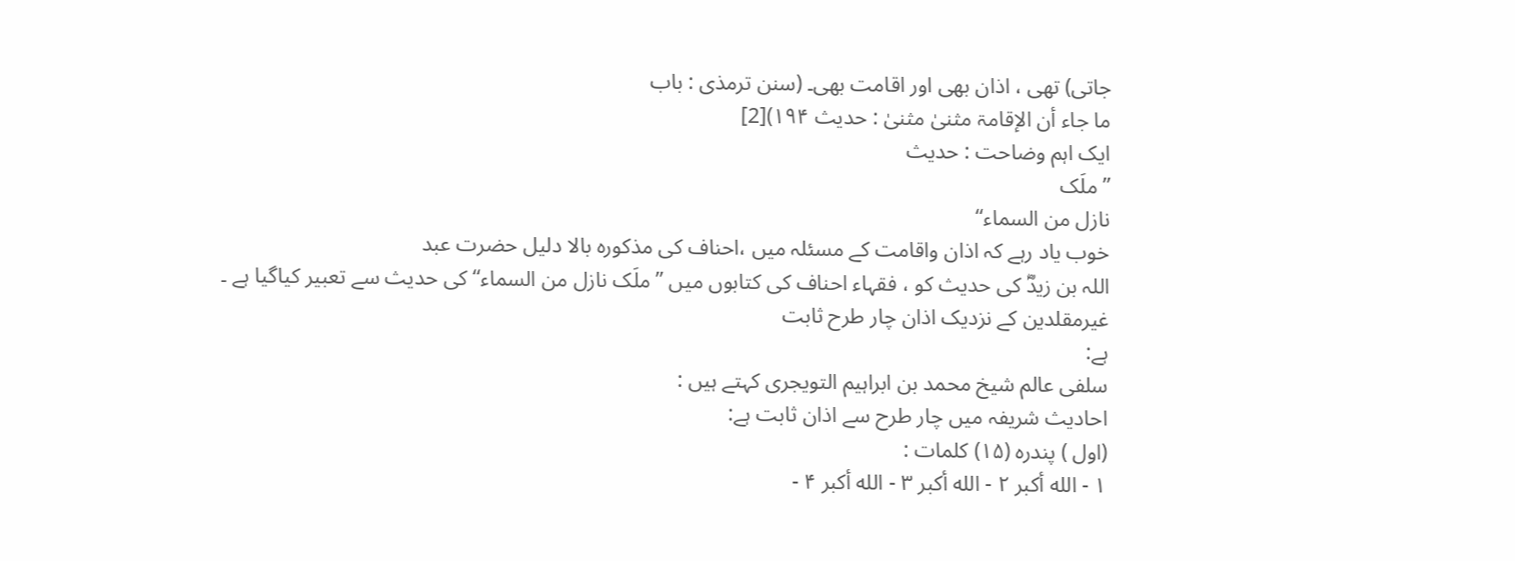جاتی) تھی ، اذان بھی اور اقامت بھی۔ (سنن ترمذی : باب
ما جاء أن الإقامۃ مثنیٰ مثنیٰ : حدیث ۱۹۴)[2]
ایک اہم وضاحت : حدیث
’’ملَک
نازل من السماء‘‘
خوب یاد رہے کہ اذان واقامت کے مسئلہ میں ،احناف کی مذکورہ بالا دلیل حضرت عبد
اللہ بن زیدؓ کی حدیث کو ، فقہاء احناف کی کتابوں میں ’’ملَک نازل من السماء‘‘ کی حدیث سے تعبیر کیاگیا ہے ۔
غیرمقلدین کے نزدیک اذان چار طرح ثابت
ہے:
سلفی عالم شیخ محمد بن ابراہیم التویجری کہتے ہیں :
احادیث شریفہ میں چار طرح سے اذان ثابت ہے:
(اول ) پندرہ (۱۵) کلمات :
۱ - الله أكبر ۲ - الله أكبر ۳ - الله أكبر ۴ -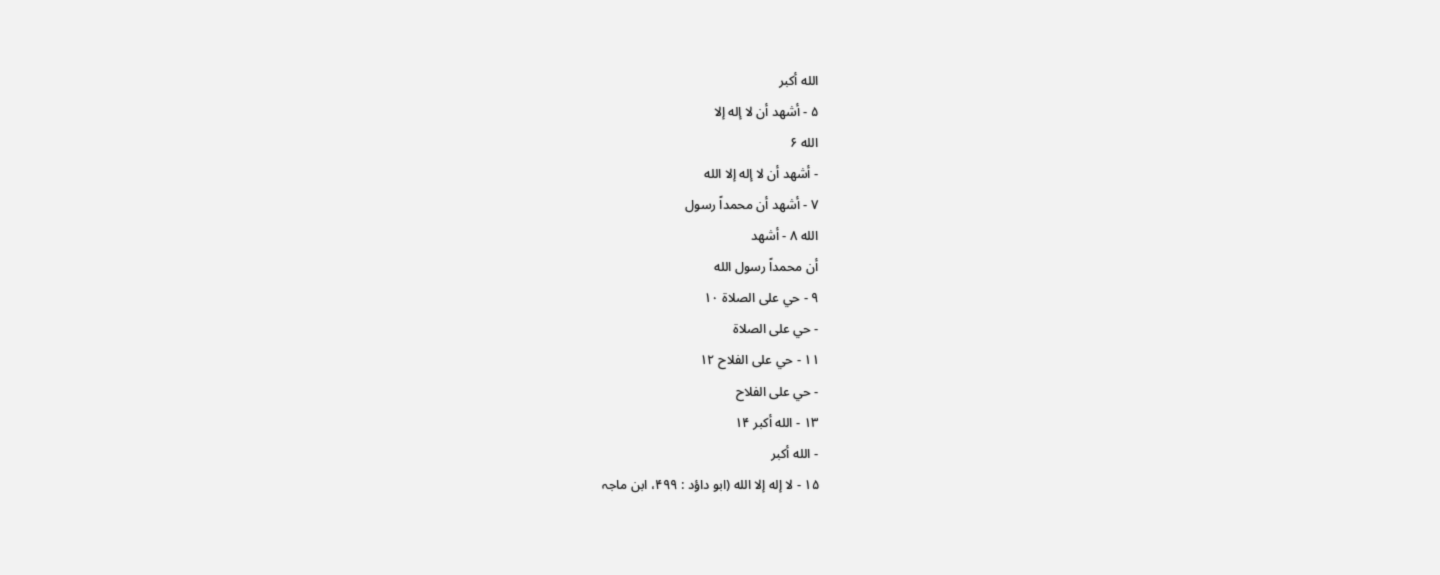الله أكبر
۵ - أشهد أن لا إله إلا
الله ۶
- أشهد أن لا إله إلا الله
۷ - أشهد أن محمداً رسول
الله ۸ - أشهد
أن محمداً رسول الله
۹ - حي على الصلاة ۱۰
- حي على الصلاة
۱۱ - حي على الفلاح ۱۲
- حي على الفلاح
۱۳ - الله أكبر ۱۴
- الله أكبر
۱۵ - لا إله إلا الله (ابو داؤد : ۴۹۹، ابن ماجہ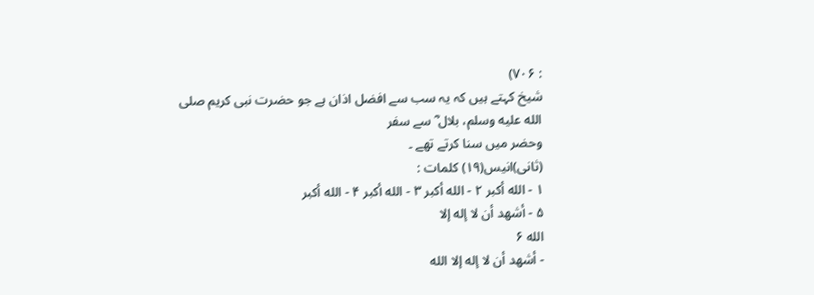: ۷۰۶)
شیخ کہتے ہیں کہ یہ سب سے افضل اذان ہے جو حضرت نبی کریم صلى الله عليه وسلم، بلال ؓ سے سفر
وحضر میں سنا کرتے تھے ۔
(ثانی)انیس(۱۹) کلمات :
۱ - الله أكبر ۲ - الله أكبر ۳ - الله أكبر ۴ - الله أكبر
۵ - أشهد أن لا إله إلا
الله ۶
- أشهد أن لا إله إلا الله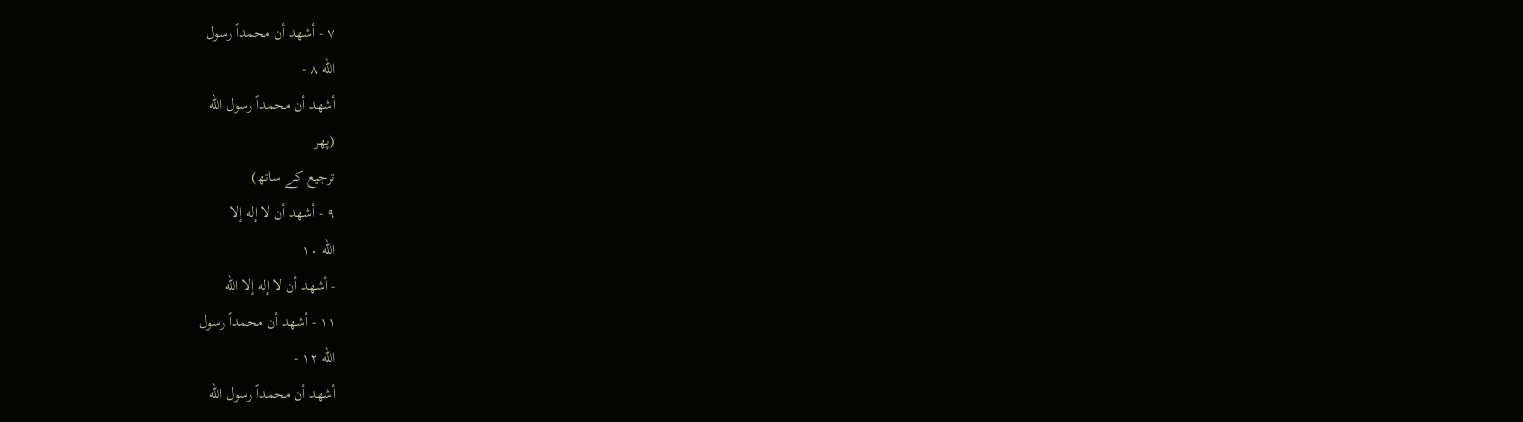۷ - أشهد أن محمداً رسول
الله ۸ -
أشهد أن محمداً رسول الله
(پھر
ترجیع کے ساتھ)
۹ - أشهد أن لا إله إلا
الله ۱۰
- أشهد أن لا إله إلا الله
۱۱ - أشهد أن محمداً رسول
الله ۱۲ -
أشهد أن محمداً رسول الله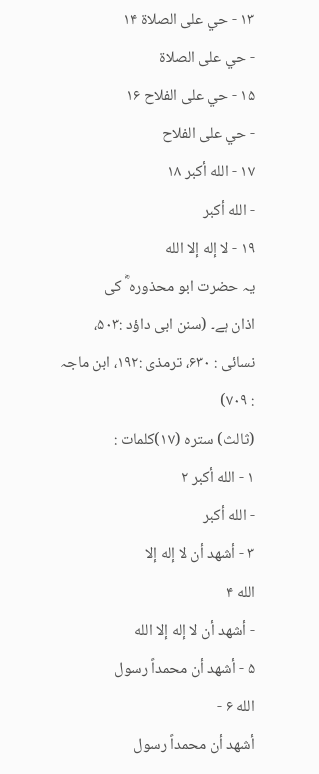۱۳ - حي على الصلاة ۱۴
- حي على الصلاة
۱۵ - حي على الفلاح ۱۶
- حي على الفلاح
۱۷ - الله أكبر ۱۸
- الله أكبر
۱۹ - لا إله إلا الله
یہ حضرت ابو محذورہ ؓ کی
اذان ہے۔ (سنن ابی داؤد :۵۰۳،
نسائی : ۶۳۰، ترمذی :۱۹۲، ابن ماجہ
: ۷۰۹)
(ثالث) سترہ (۱۷)کلمات :
۱ - الله أكبر ۲
- الله أكبر
۳ - أشهد أن لا إله إلا
الله ۴
- أشهد أن لا إله إلا الله
۵ - أشهد أن محمداً رسول
الله ۶ -
أشهد أن محمداً رسول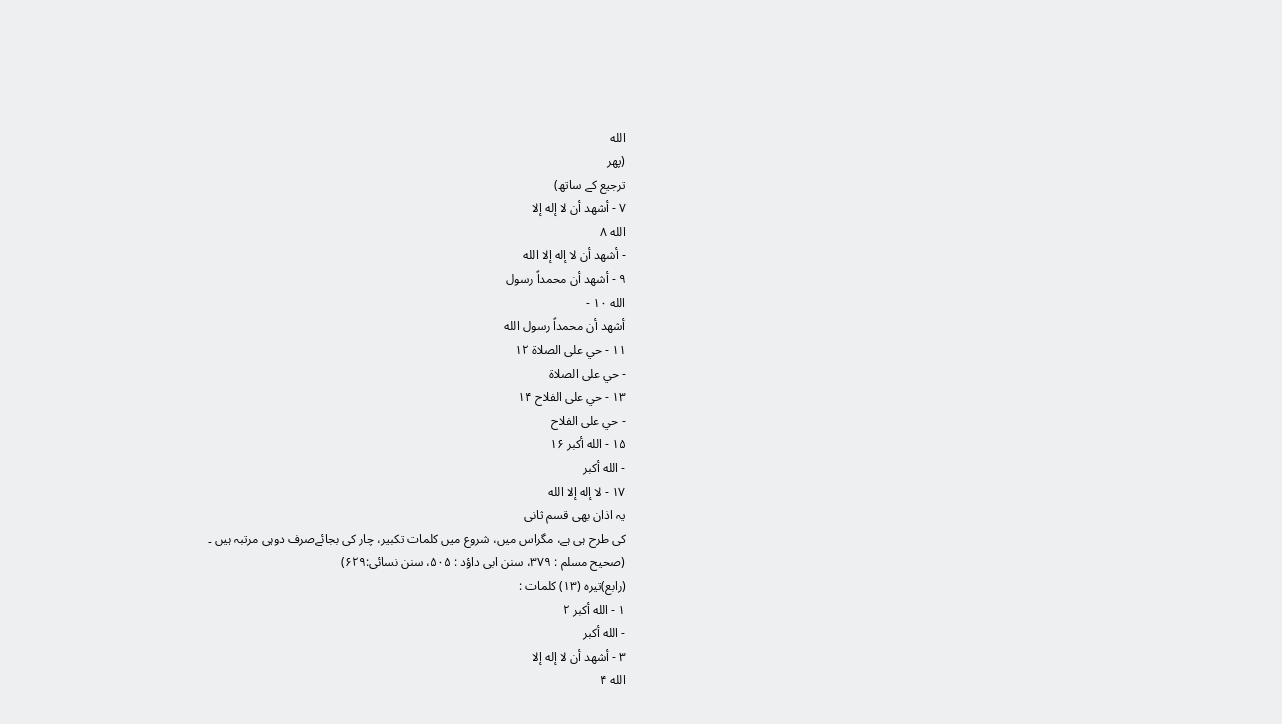الله
(پھر
ترجیع کے ساتھ)
۷ - أشهد أن لا إله إلا
الله ۸
- أشهد أن لا إله إلا الله
۹ - أشهد أن محمداً رسول
الله ۱۰ -
أشهد أن محمداً رسول الله
۱۱ - حي على الصلاة ۱۲
- حي على الصلاة
۱۳ - حي على الفلاح ۱۴
- حي على الفلاح
۱۵ - الله أكبر ۱۶
- الله أكبر
۱۷ - لا إله إلا الله
یہ اذان بھی قسم ثانی
کی طرح ہی ہے، مگراس میں، شروع میں کلمات تکبیر، چار کی بجائےصرف دوہی مرتبہ ہیں ۔
(صحیح مسلم : ۳۷۹، سنن ابی داؤد : ۵۰۵، سنن نسائی:۶۲۹)
(رابع)تیرہ (۱۳) کلمات :
۱ - الله أكبر ۲
- الله أكبر
۳ - أشهد أن لا إله إلا
الله ۴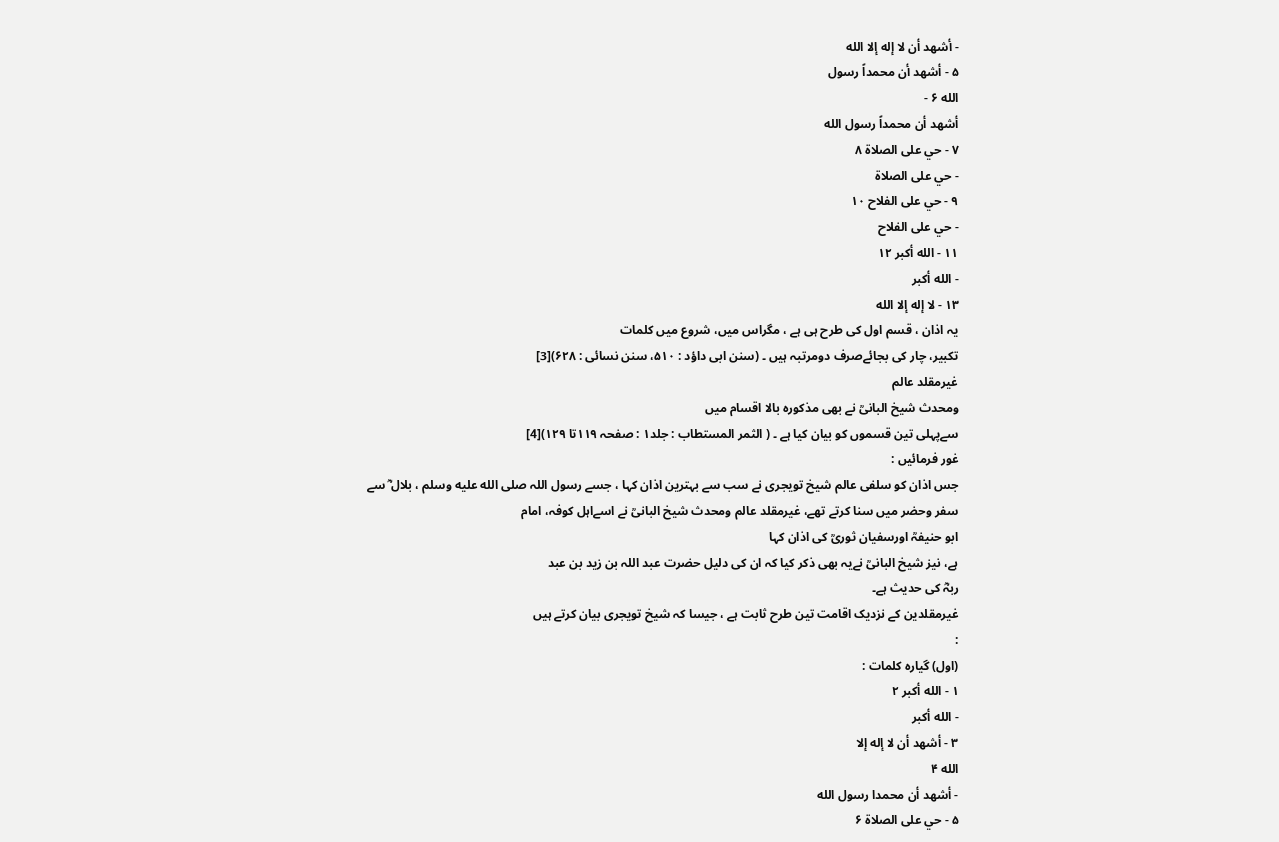- أشهد أن لا إله إلا الله
۵ - أشهد أن محمداً رسول
الله ۶ -
أشهد أن محمداً رسول الله
۷ - حي على الصلاة ۸
- حي على الصلاة
۹ - حي على الفلاح ۱۰
- حي على الفلاح
۱۱ - الله أكبر ۱۲
- الله أكبر
۱۳ - لا إله إلا الله
یہ اذان ، قسم اول کی طرح ہی ہے ، مگراس میں، شروع میں کلمات
تکبیر، چار کی بجائےصرف دومرتبہ ہیں ۔ (سنن ابی داؤد : ۵۱۰، سنن نسائی : ۶۲۸)[3]
غیرمقلد عالم
ومحدث شیخ البانیؒ نے بھی مذکورہ بالا اقسام میں
سےپہلی تین قسموں کو بیان کیا ہے ۔ ( الثمر المستطاب : جلد۱ : صفحہ ۱۱۹تا ۱۲۹)[4]
غور فرمائیں :
جس اذان کو سلفی عالم شیخ تویجری نے سب سے بہترین اذان کہا ، جسے رسول اللہ صلى الله عليه وسلم ، بلال ؓ سے
سفر وحضر میں سنا کرتے تھے، غیرمقلد عالم ومحدث شیخ البانیؒ نے اسےاہل کوفہ، امام
ابو حنیفہؒ اورسفیان ثوریؒ کی اذان کہا
ہے، نیز شیخ البانیؒ نےیہ بھی ذکر کیا کہ ان کی دلیل حضرت عبد اللہ بن زید بن عبد
ربہؓ کی حدیث ہے۔
غیرمقلدین کے نزدیک اقامت تین طرح ثابت ہے ، جیسا کہ شیخ تویجری بیان کرتے ہیں
:
(اول) گیارہ کلمات :
۱ - الله أكبر ۲
- الله أكبر
۳ - أشهد أن لا إله إلا
الله ۴
- أشهد أن محمدا رسول الله
۵ - حي على الصلاة ۶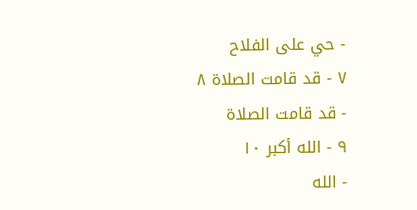- حي على الفلاح
۷ - قد قامت الصلاة ۸
- قد قامت الصلاة
۹ - الله أكبر ۱۰
- الله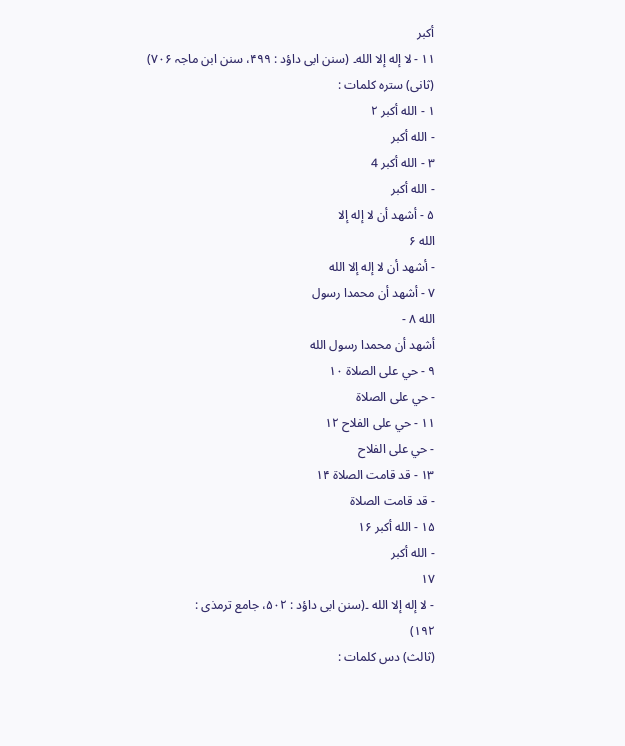أكبر
۱۱ - لا إله إلا الله۔ (سنن ابی داؤد : ۴۹۹، سنن ابن ماجہ ۷۰۶)
(ثانی) سترہ کلمات :
۱ - الله أكبر ۲
- الله أكبر
۳ - الله أكبر 4
- الله أكبر
۵ - أشهد أن لا إله إلا
الله ۶
- أشهد أن لا إله إلا الله
۷ - أشهد أن محمدا رسول
الله ۸ -
أشهد أن محمدا رسول الله
۹ - حي على الصلاة ۱۰
- حي على الصلاة
۱۱ - حي على الفلاح ۱۲
- حي على الفلاح
۱۳ - قد قامت الصلاة ۱۴
- قد قامت الصلاة
۱۵ - الله أكبر ۱۶
- الله أكبر
۱۷
- لا إله إلا الله ۔(سنن ابی داؤد : ۵۰۲، جامع ترمذی :
۱۹۲)
(ثالث) دس کلمات :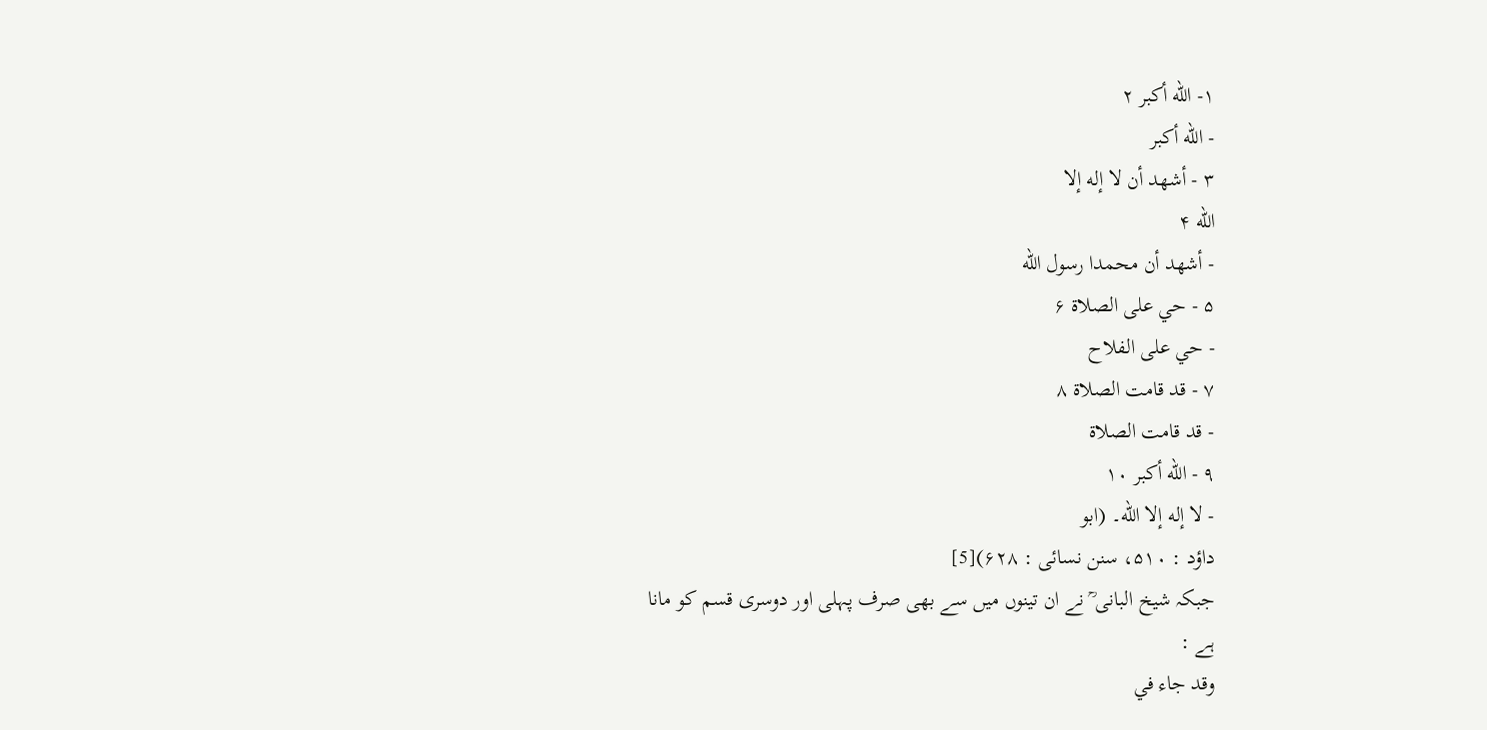۱- الله أكبر ۲
- الله أكبر
۳ - أشهد أن لا إله إلا
الله ۴
- أشهد أن محمدا رسول الله
۵ - حي على الصلاة ۶
- حي على الفلاح
۷ - قد قامت الصلاة ۸
- قد قامت الصلاة
۹ - الله أكبر ۱۰
- لا إله إلا الله۔ (ابو
داؤد : ۵۱۰، سنن نسائی : ۶۲۸)[5]
جبکہ شیخ البانی ؒ نے ان تینوں میں سے بھی صرف پہلی اور دوسری قسم کو مانا
ہے :
وقد جاء في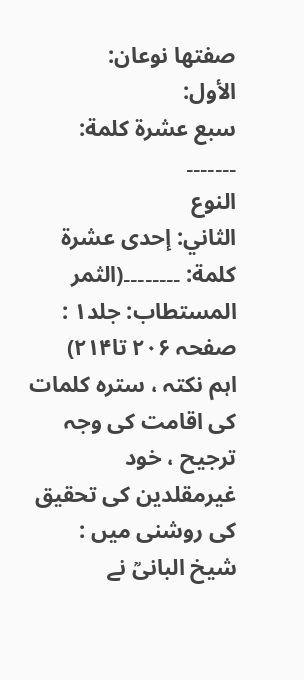صفتها نوعان:
الأول:
سبع عشرة كلمة: ۔۔۔۔۔۔۔
النوع
الثاني: إحدى عشرة كلمة: ۔۔۔۔۔۔۔۔(الثمر المستطاب: جلد۱ : صفحہ ۲۰۶ تا۲۱۴)
اہم نکتہ ، سترہ کلمات کی اقامت کی وجہ ترجیح ، خود
غیرمقلدین کی تحقیق کی روشنی میں :
شیخ البانیؒ نے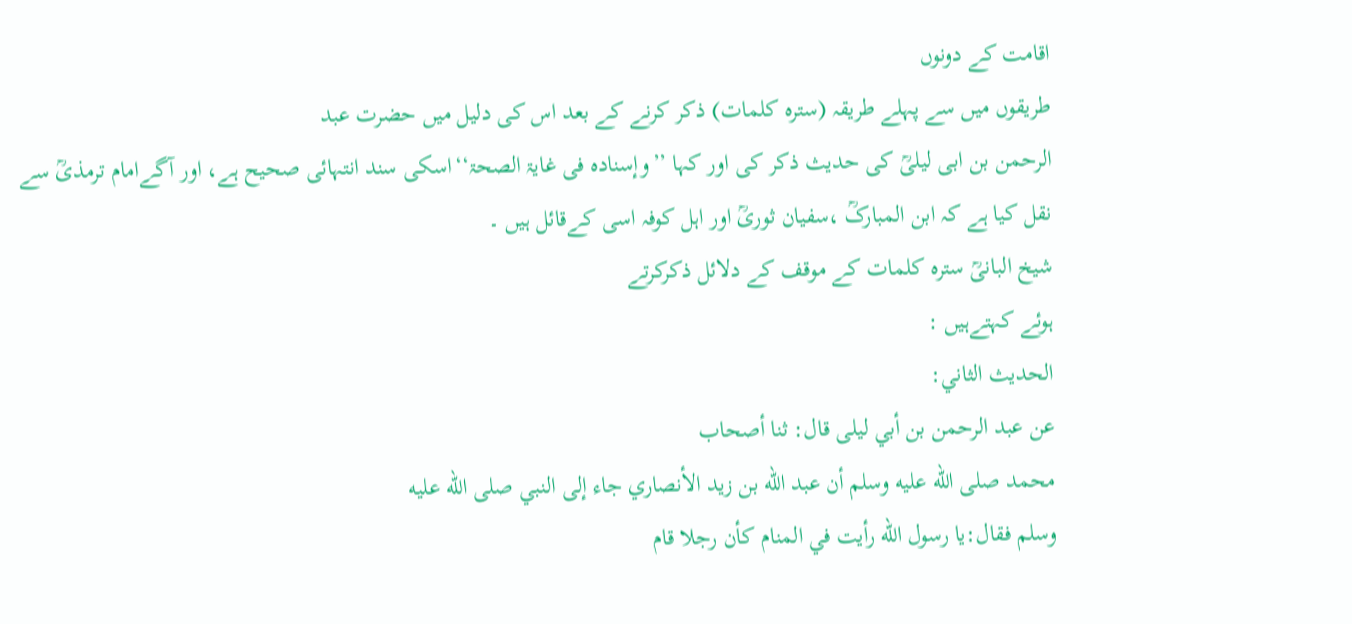اقامت کے دونوں
طریقوں میں سے پہلے طریقہ (سترہ کلمات) ذکر کرنے کے بعد اس کی دلیل میں حضرت عبد
الرحمن بن ابی لیلیؒ کی حدیث ذکر کی اور کہا ’’وإسنادہ فی غایۃ الصحۃ‘‘اسکی سند انتہائی صحیح ہے، اور آگےامام ترمذیؒ سے
نقل کیا ہے کہ ابن المبارکؒ ،سفیان ثوریؒ اور اہل کوفہ اسی کےقائل ہیں ۔
شیخ البانیؒ سترہ کلمات کے موقف کے دلائل ذکرکرتے
ہوئے کہتےہیں :
الحديث الثاني:
عن عبد الرحمن بن أبي ليلى قال: ثنا أصحاب
محمد صلى الله عليه وسلم أن عبد الله بن زيد الأنصاري جاء إلى النبي صلى الله عليه
وسلم فقال:يا رسول الله رأيت في المنام كأن رجلا قام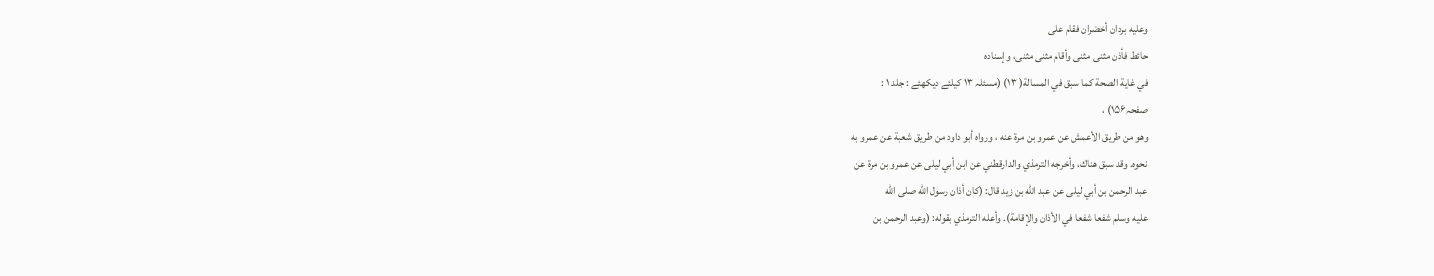وعليه بردان أخضران فقام على
حائط فأذن مثنى مثنى وأقام مثنى مثنى، وإسناده
في غاية الصحة كما سبق في المسالة( ۱۳) (مسئلہ ۱۳ کیلئے دیکھئے : جلد ۱ :
صفحہ۱۵۶) ،
وهو من طريق الأعمش عن عمرو بن مرة عنه ، ورواه أبو داود من طريق شعبة عن عمرو به
نحوه. وقد سبق هناك، وأخرجه الترمذي والدارقطني عن ابن أبي ليلى عن عمرو بن مرة عن
عبد الرحمن بن أبي ليلى عن عبد الله بن زيد قال: (كان أذان رسول الله صلى الله
عليه وسلم شفعا شفعا في الأذان والإقامة). وأعله الترمذي بقوله: (وعبد الرحمن بن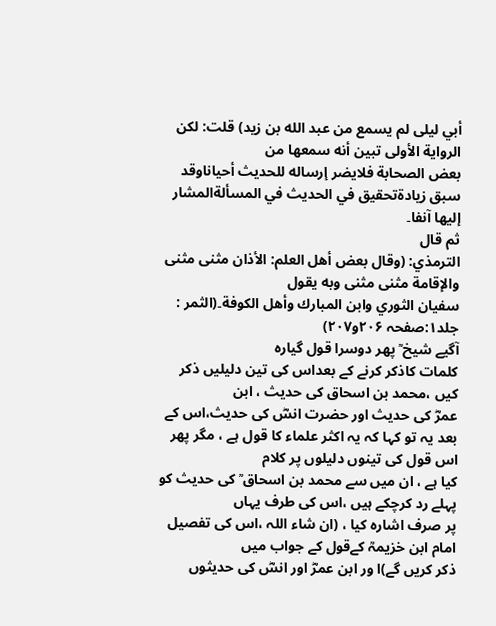أبي ليلى لم يسمع من عبد الله بن زيد) قلت: لكن الرواية الأولى تبين أنه سمعها من
بعض الصحابة فلايضر إرساله للحديث أحياناوقد سبق زيادةتحقيق في الحديث في المسألةالمشار
إليها آنفا۔
ثم قال
الترمذي: (وقال بعض أهل العلم: الأذان مثنى مثنى والإقامة مثنى مثنى وبه يقول
سفيان الثوري وابن المبارك وأهل الكوفة۔(الثمر : جلد۱:صفحہ ۲۰۶و۲۰۷)
آگیے شیخ ؒ پھر دوسرا قول گیارہ
کلمات کاذکر کرنے کے بعداس کی تین دلیلیں ذکر کیں ،محمد بن اسحاق کی حدیث ، ابن
عمرؓ کی حدیث اور حضرت انسؓ کی حدیث،اس کے
بعد یہ تو کہا کہ یہ اکثر علماء کا قول ہے ، مگر پھر اس قول کی تینوں دلیلوں پر کلام
کیا ہے ، ان میں سے محمد بن اسحاق ؒ کی حدیث کو پہلے رد کرچکے ہیں ،اس کی طرف یہاں
پر صرف اشارہ کیا ، (ان شاء اللہ ،اس کی تفصیل امام ابن خزیمہؒ کےقول کے جواب میں
ذکر کریں گے)ا ور ابن عمرؓ اور انسؓ کی حدیثوں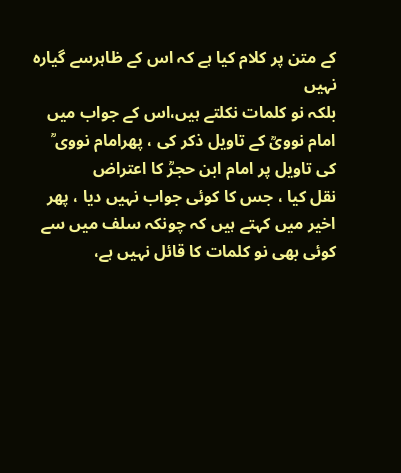کے متن پر کلام کیا ہے کہ اس کے ظاہرسے گیارہ نہیں
بلکہ نو کلمات نکلتے ہیں،اس کے جواب میں
امام نوویؒ کے تاویل ذکر کی ، پھرامام نووی ؒ کی تاویل پر امام ابن حجرؒ کا اعتراض
نقل کیا ، جس کا کوئی جواب نہیں دیا ، پھر
اخیر میں کہتے ہیں کہ چونکہ سلف میں سے
کوئی بھی نو کلمات کا قائل نہیں ہے،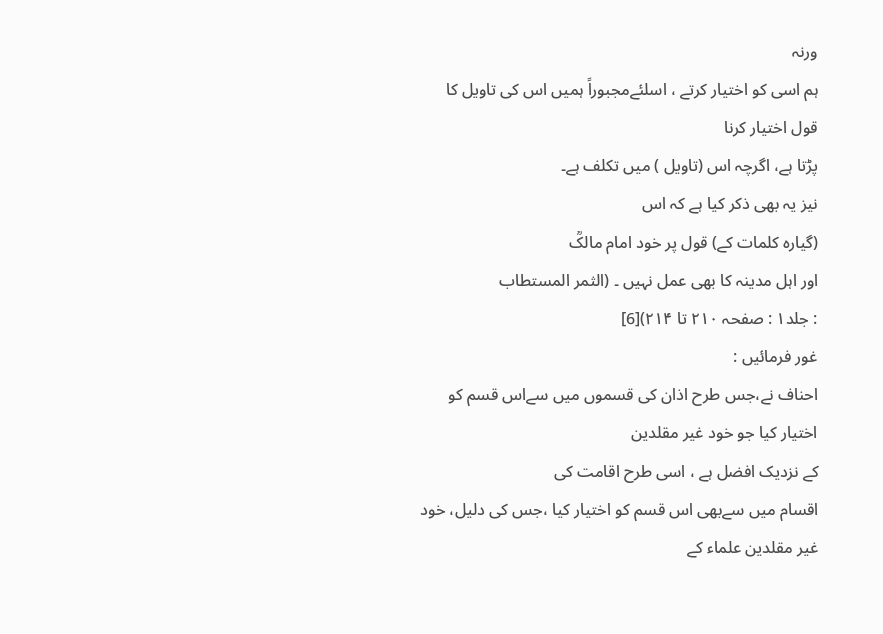ورنہ
ہم اسی کو اختیار کرتے ، اسلئےمجبوراً ہمیں اس کی تاویل کا قول اختیار کرنا
پڑتا ہے، اگرچہ اس (تاویل ) میں تکلف ہے۔
نیز یہ بھی ذکر کیا ہے کہ اس
(گیارہ کلمات کے) قول پر خود امام مالکؒ
اور اہل مدینہ کا بھی عمل نہیں ۔ (الثمر المستطاب
: جلد۱ : صفحہ ۲۱۰ تا ۲۱۴)[6]
غور فرمائیں :
احناف نے،جس طرح اذان کی قسموں میں سےاس قسم کو اختیار کیا جو خود غیر مقلدین
کے نزدیک افضل ہے ، اسی طرح اقامت کی
اقسام میں سےبھی اس قسم کو اختیار کیا ،جس کی دلیل، خود غیر مقلدین علماء کے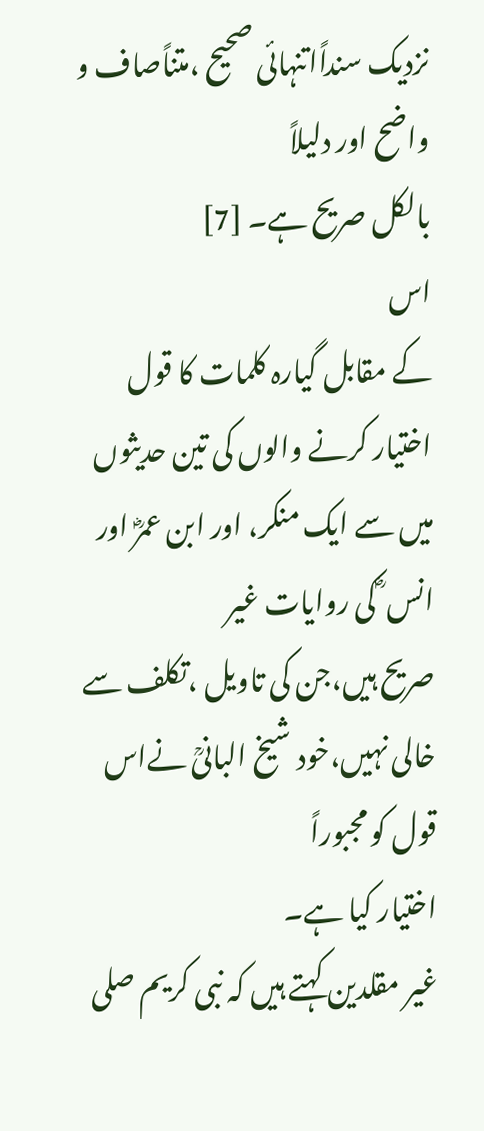نزدیک سنداًاتنہائی صحیح ،متناًصاف و واضح اور دلیلاً
بالکل صریح ہے۔ [7]
اس
کے مقابل گیارہ کلمات کا قول اختیار کرنے والوں کی تین حدیثوں میں سے ایک منکر، اور ابن عمرؓ اور انس ؓ کی روایات غیر
صریح ہیں،جن کی تاویل ،تکلف سے خالی نہیں،خود شیخ البانیؒ نےاس قول کو مجبوراً
اختیار کیا ہے۔
غیر مقلدین کہتے ہیں کہ نبی کریم صلى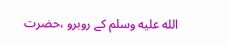الله عليه وسلم کے روبرو ،حضرت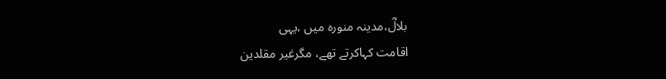بلالؓ،مدینہ منورہ میں ،یہی
اقامت کہاکرتے تھے، مگرغیر مقلدین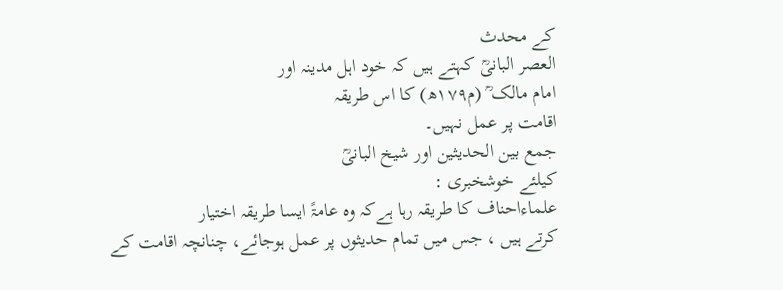کے محدث
العصر البانیؒ کہتے ہیں کہ خود اہل مدینہ اور
امام مالک ؒ (م۱۷۹ھ) کا اس طریقہ
اقامت پر عمل نہیں۔
جمع بین الحدیثین اور شیخ البانیؒ
کیلئے خوشخبری :
علماءاحناف کا طریقہ رہا ہےکہ وہ عامۃً ایسا طریقہ اختیار
کرتے ہیں ، جس میں تمام حدیثوں پر عمل ہوجائے، چنانچہ اقامت کے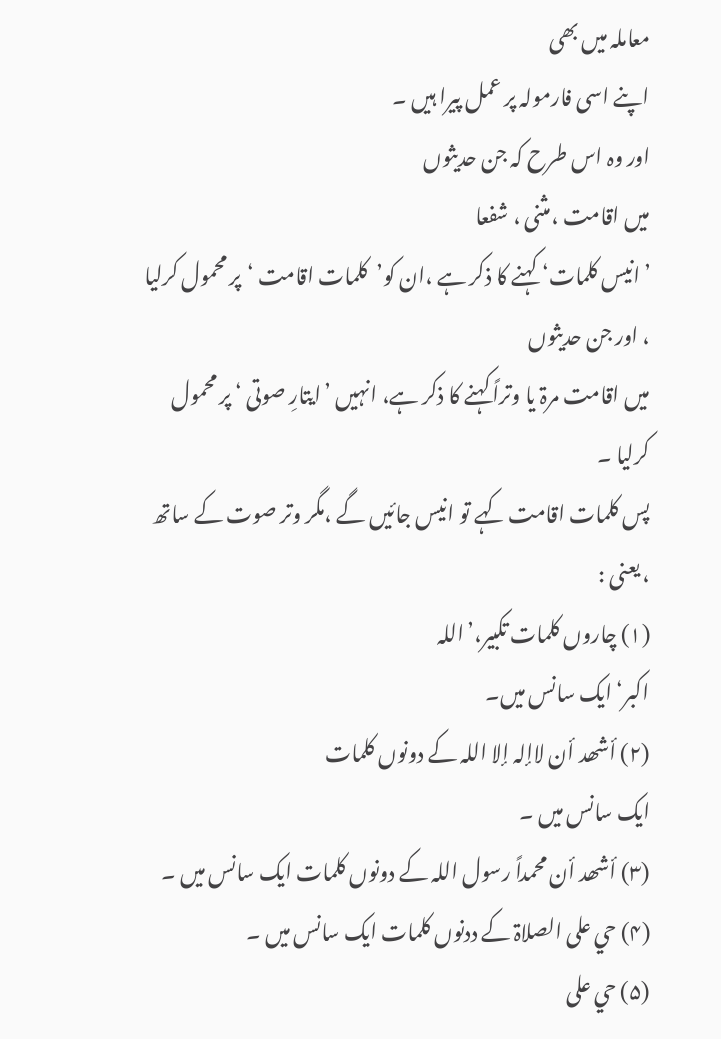معاملہ میں بھی
اپنے اسی فارمولہ پر عمل پیرا ہیں ۔
اور وہ اس طرح کہ جن حدیثوں
میں اقامت ،مثنی ، شفعا
’انیس کلمات‘ کہنے کا ذکر ہے ،ان کو’کلمات اقامت ‘پر محمول کرلیا ، اور جن حدیثوں
میں اقامت مرۃ یا وتراً کہنے کا ذکر ہے، انہیں ’ایتارِ صوتی ‘ پر محمول کرلیا ۔
پس کلمات اقامت کہے تو انیس جائیں گے ،مگر وتر صوت کے ساتھ ، یعنی :
(۱) چاروں کلمات تکبیر،’اللہ
اکبر‘ ایک سانس میں۔
(۲) أشھد أن لاإلہ إلا اللہ کے دونوں کلمات
ایک سانس میں ۔
(۳) أشھد أن محمداً رسول اللہ کے دونوں کلمات ایک سانس میں ۔
(۴) حي علی الصلاۃ کے ددنوں کلمات ایک سانس میں ۔
(۵) حي علی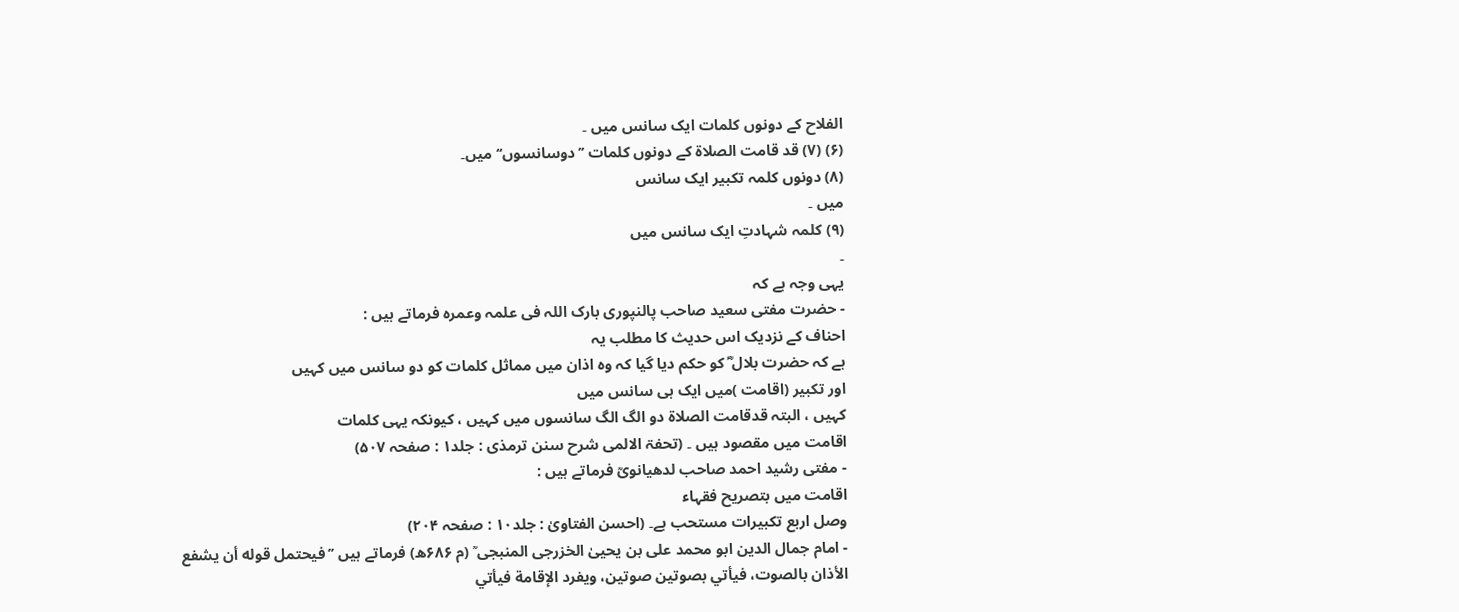الفلاح کے دونوں کلمات ایک سانس میں ۔
(۶) (۷) قد قامت الصلاۃ کے دونوں کلمات ’’دوسانسوں‘‘ میں۔
(۸) دونوں کلمہ تکبیر ایک سانس
میں ۔
(۹) کلمہ شہادتِ ایک سانس میں
۔
یہی وجہ ہے کہ
- حضرت مفتی سعید صاحب پالنپوری بارک اللہ فی علمہ وعمرہ فرماتے ہیں :
احناف کے نزدیک اس حدیث کا مطلب یہ
ہے کہ حضرت بلال ؓ کو حکم دیا گیا کہ وہ اذان میں مماثل کلمات کو دو سانس میں کہیں
اور تکبیر (اقامت )میں ایک ہی سانس میں
کہیں ، البتہ قدقامت الصلاۃ دو الگ الگ سانسوں میں کہیں ، کیونکہ یہی کلمات
اقامت میں مقصود ہیں ۔ (تحفۃ الالمی شرح سنن ترمذی : جلد۱ : صفحہ ۵۰۷)
- مفتی رشید احمد صاحب لدھیانویؒ فرماتے ہیں :
اقامت میں بتصریح فقہاء
وصل اربع تکبیرات مستحب ہے۔ (احسن الفتاویٰ : جلد۱۰ : صفحہ ۲۰۴)
- امام جمال الدین ابو محمد علی بن یحییٰ الخزرجی المنبجی ؒ (م ۶۸۶ھ) فرماتے ہیں ’’فيحتمل قوله أن يشفع
الأذان بالصوت، فيأتي بصوتين صوتين، ويفرد الإقامة فيأتي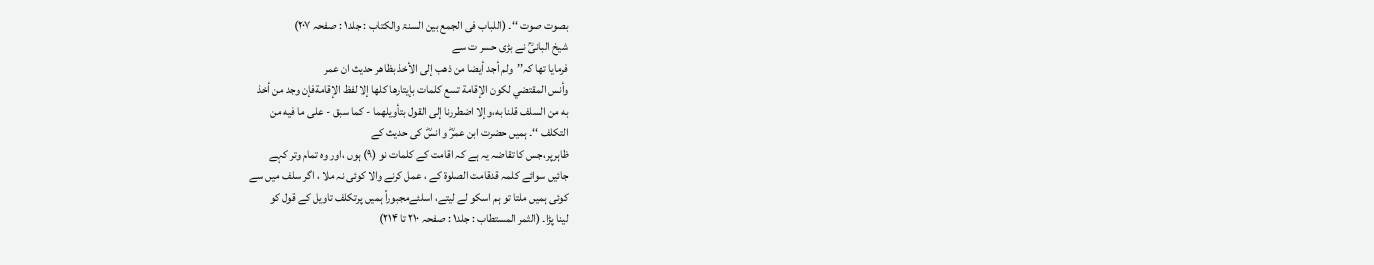بصوت صوت ‘‘۔ (اللباب فی الجمع بین السنۃ والکتاب : جلد۱ : صفحہ ۲۰۷)
شیخ البانیؒ نے بڑی حسر ت سے
فرمایا تھا کہ’’ولم أجد أيضا من ذهب إلى الأخذ بظاهر حديث ان عمر
وأنس المقتضي لكون الإقامة تسع كلمات بإيتارها كلها إلا لفظ الإقامةفإن وجد من أخذ
به من السلف قلنا به،وإلا اضطررنا إلى القول بتأويلهما - كما سبق - على ما فيه من
التكلف ‘‘۔ ہمیں حضرت ابن عمرؓ و انسؓ کی حدیث کے
ظاہرپر،جس کا تقاضہ یہ ہے کہ اقامت کے کلمات نو (۹) ہوں ،اور وہ تمام وتر کہے
جائیں سوائے کلمہ قدقامت الصلوۃ کے ، عمل کرنے والا کوئی نہ ملا ، اگر سلف میں سے
کوئی ہمیں ملتا تو ہم اسکو لے لیتے، اسلئےمجبوراً ہمیں پرتکلف تاویل کے قول کو
لینا پڑا۔ (الثمر المستطاب : جلد۱ : صفحہ ۲۱۰ تا ۲۱۴)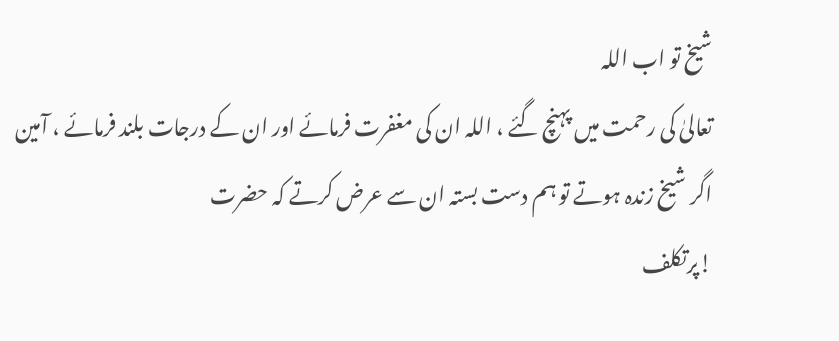شیخ تو اب اللہ
تعالیٰ کی رحمت میں پہنچ گئے ، اللہ ان کی مغفرت فرمائے اور ان کے درجات بلند فرمائے ، آمین
اگر شیخ زندہ ہوتے تو ہم دست بستہ ان سے عرض کرتے کہ حضرت
!پرتکلف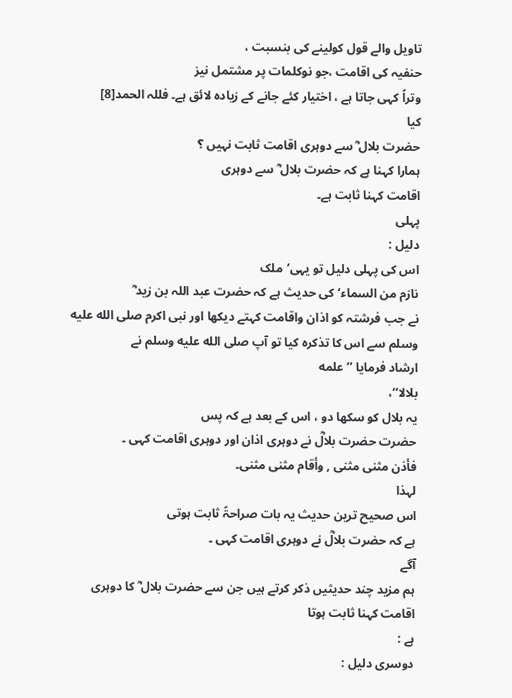تاویل والے قول کولینے کی بنسبت ،
حنفیہ کی اقامت ،جو نوکلمات پر مشتمل نیز
وتراً کہی جاتا ہے ، اختیار کئے جانے کے زیادہ لائق ہے۔ فللہ الحمد[8]
کیا
حضرت بلال ؓ سے دوہری اقامت ثابت نہیں ؟
ہمارا کہنا ہے کہ حضرت بلال ؓ سے دوہری
اقامت کہنا ثابت ہے۔
پہلی
دلیل :
اس کی پہلی دلیل تو یہی’ملک
نازم من السماء‘کی حدیث ہے کہ حضرت عبد اللہ بن زید ؓ
نے جب فرشتہ کو اذان واقامت کہتے دیکھا اور نبی اکرم صلى الله عليه وسلم سے اس کا تذکرہ کیا تو آپ صلى الله عليه وسلم نے
ارشاد فرمایا ’’علمه
بلالا‘‘،
یہ بلال کو سکھا دو ، اس کے بعد ہے کہ پس
حضرت حضرت بلالؓ نے دوہری اذان اور دوہری اقامت کہی ۔
فأذن مثنى مثنى , وأقام مثنى مثنى۔
لہذا
اس صحیح ترین حدیث یہ بات صراحۃً ثابت ہوتی
ہے کہ حضرت بلالؓ نے دوہری اقامت کہی ۔
آگے
ہم مزید چند حدیثیں ذکر کرتے ہیں جن سے حضرت بلال ؓ کا دوہری اقامت کہنا ثابت ہوتا
ہے :
دوسری دلیل :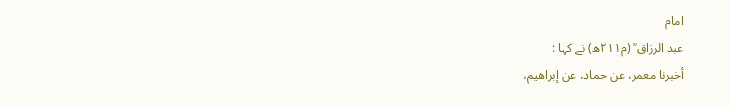امام
عبد الرزاق ؒ (م۲۱۱ھ) نے کہا :
أخبرنا معمر، عن حماد، عن إبراهيم،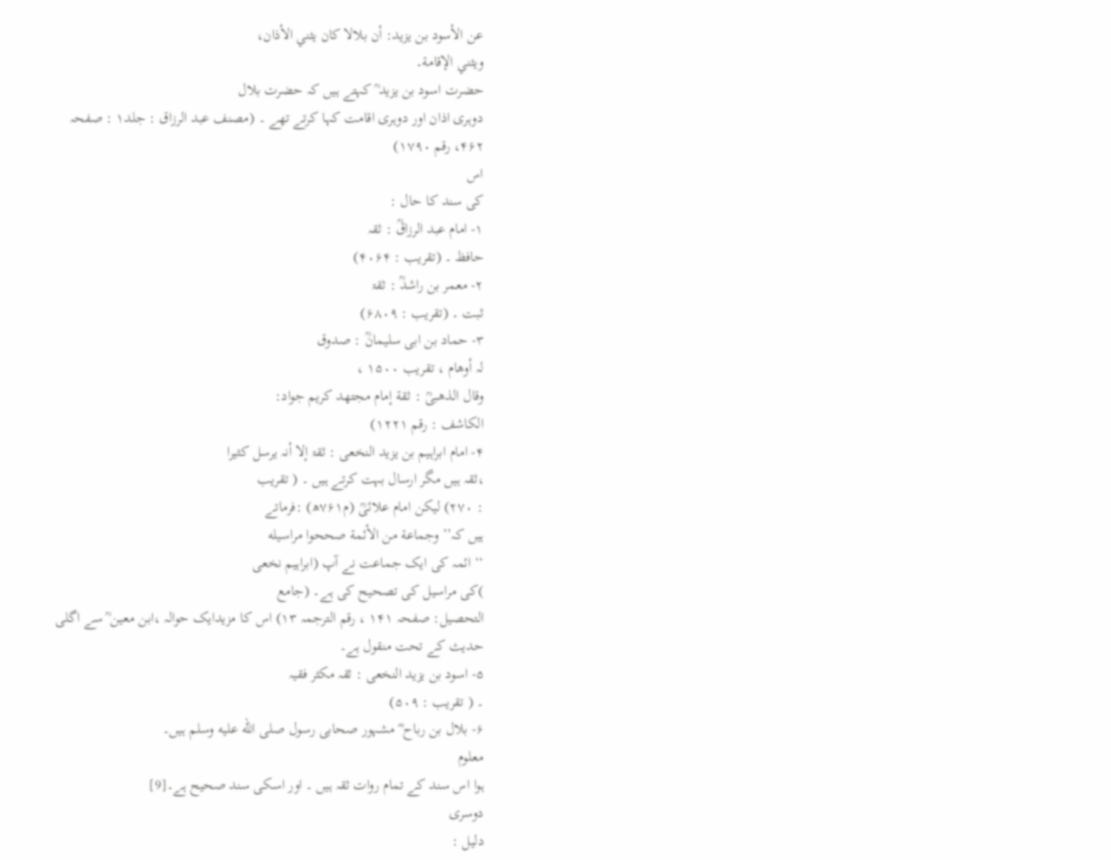عن الأسود بن يزيد: أن بلالا كان يثني الأذان،
ويثني الإقامة۔
حضرت اسود بن یزید ؒ کہتے ہیں کہ حضرت بلال
دوہری اذان اور دوہری اقامت کہا کرتے تھے ۔ (مصنف عبد الرزاق : جلد۱ : صفحہ
۴۶۲، رقم ۱۷۹۰)
اس
کی سند کا حال :
۱- امام عبد الرزاقؒ : ثقہ
حافظ ۔ (تقریب : ۴۰۶۴)
۲- معمر بن راشدؒ : ثقۃ
ثبت ۔ (تقریب : ۶۸۰۹)
۳- حماد بن ابی سلیمانؒ : صدوق
لہ أوھام ، تقریب ۱۵۰۰ ،
وقال الذھبیؒ : ثقة إمام مجتهد كريم جواد:
الکاشف : رقم ۱۲۲۱)
۴- امام ابراہیم بن یزید النخعی : ثقۃ إلا أنہ یرسل کثیرا
،ثقہ ہیں مگر ارسال بہت کرتے ہیں ۔ ( تقریب
: ۲۷۰) لیکن امام علائیؒ (م۷۶۱ھ) :فرماتے
ہیں کہ’’ وجماعة من الأئمة صححوا مراسيله
‘‘ ائمہ کی ایک جماعت نے آپ (ابراہیم نخعی
)کی مراسیل کی تصحیح کی ہے۔ (جامع
التحصیل: صفحہ ۱۴۱ ، رقم الترجمہ ۱۳) اس کا مزیدایک حوالہ ،ابن معین ؒ سے اگلی
حدیث کے تحت منقول ہے۔
۵- اسود بن یزید النخعی : ثقہ مکثر فقیہ
۔ ( تقریب : ۵۰۹)
۶- بلال بن رباح ؓ مشہور صحابی رسول صلى الله عليه وسلم ہیں۔
معلوم
ہوا اس سند کے تمام روات ثقہ ہیں ۔ اور اسکی سند صحیح ہے۔[9]
دوسری
دلیل :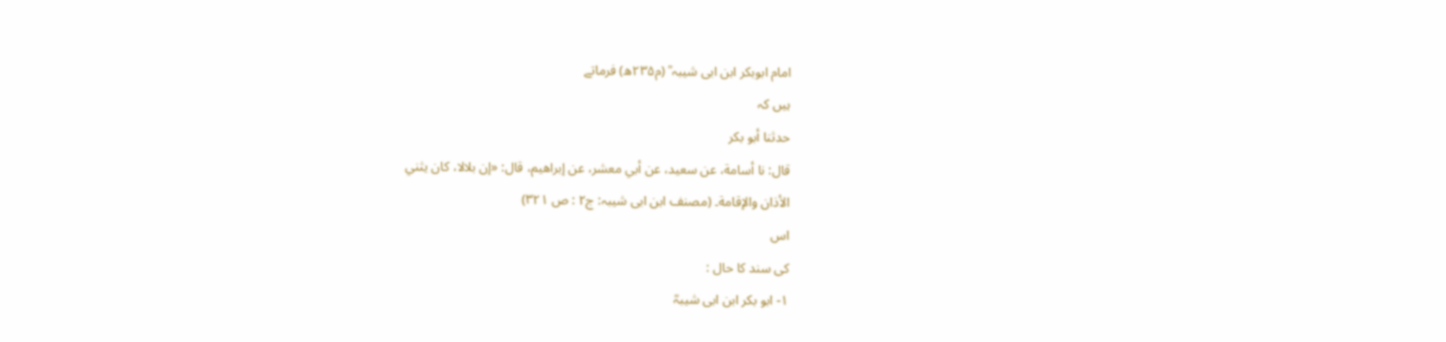امام ابوبکر ابن ابی شیبہ ؒ (م۲۳۵ھ) فرماتے
ہیں کہ
حدثنا أبو بكر
قال: نا أسامة، عن سعيد، عن أبي معشر، عن إبراهيم، قال: «إن بلالا، كان يثني
الأذان والإقامة۔ (مصنف ابن ابی شیبہ: ج۲ : ص ۳۲۱)
اس
کی سند کا حال :
۱- ابو بکر ابن ابی شیبہؒ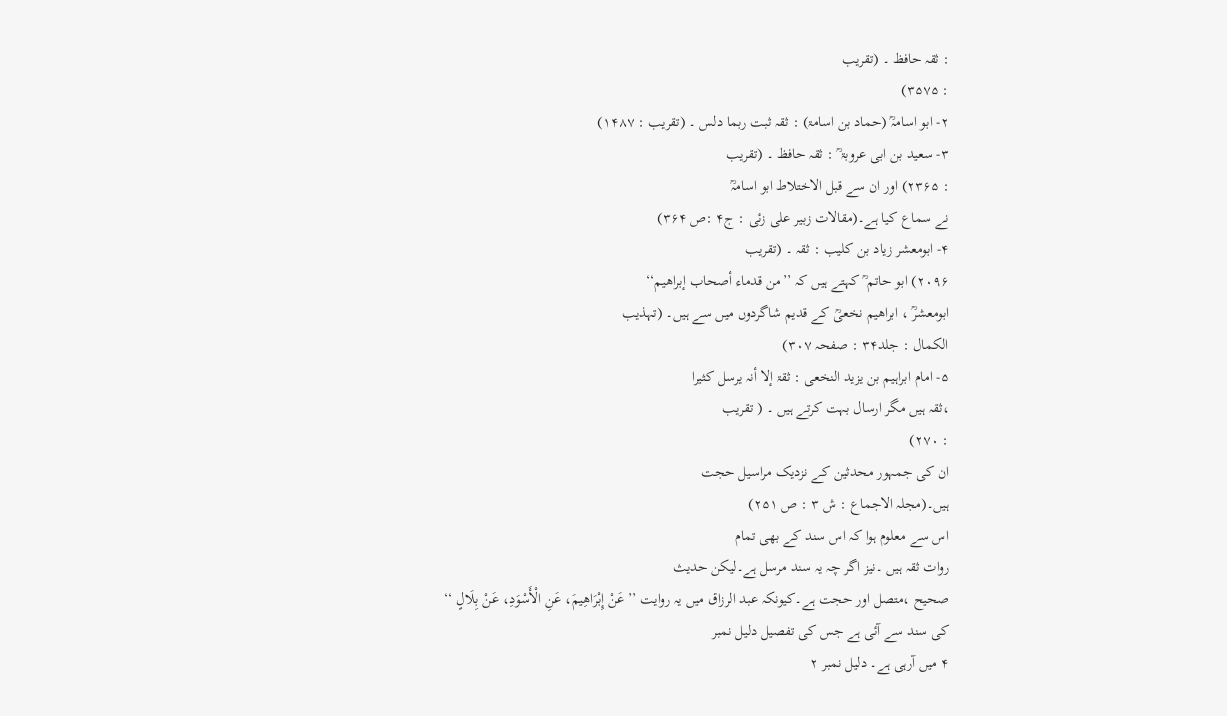: ثقہ حافظ ۔ (تقریب
: ۳۵۷۵)
۲- ابو اسامہؒ (حماد بن اسامۃ) : ثقہ ثبت ربما دلس ۔ (تقریب : ۱۴۸۷)
۳- سعید بن ابی عروبۃ ؒ : ثقہ حافظ ۔ (تقریب
: ۲۳۶۵) اور ان سے قبل الاختلاط ابو اسامہؒ
نے سماع کیا ہے۔(مقالات زبیر علی زئی : ج۴ :ص ۳۶۴)
۴- ابومعشر زیاد بن کلیب : ثقہ ۔ (تقریب
۲۰۹۶) ابو حاتم ؒ کہتے ہیں کہ ’’من قدماء أصحاب إبراهيم‘‘
ابومعشرؒ ، ابراھیم نخعیؒ کے قدیم شاگردوں میں سے ہیں۔ (تہذیب
الکمال : جلد۳۴ : صفحہ ۳۰۷)
۵- امام ابراہیم بن یزید النخعی : ثقۃ إلا أنہ یرسل کثیرا
،ثقہ ہیں مگر ارسال بہت کرتے ہیں ۔ ( تقریب
: ۲۷۰)
ان کی جمہور محدثین کے نزدیک مراسیل حجت
ہیں۔(مجلہ الاجماع : ش ۳ : ص ۲۵۱)
اس سے معلوم ہوا کہ اس سند کے بھی تمام
روات ثقہ ہیں ۔نیز اگر چہ یہ سند مرسل ہے۔لیکن حدیث
صحیح ،متصل اور حجت ہے۔کیونکہ عبد الرزاق میں یہ روایت ’’ عَنْ إِبْرَاهِيمَ، عَنِ الْأَسْوَدِ، عَنْ بِلَالٍ ‘‘
کی سند سے آئی ہے جس کی تفصیل دلیل نمبر
۴ میں آرہی ہے۔ دلیل نمبر ۲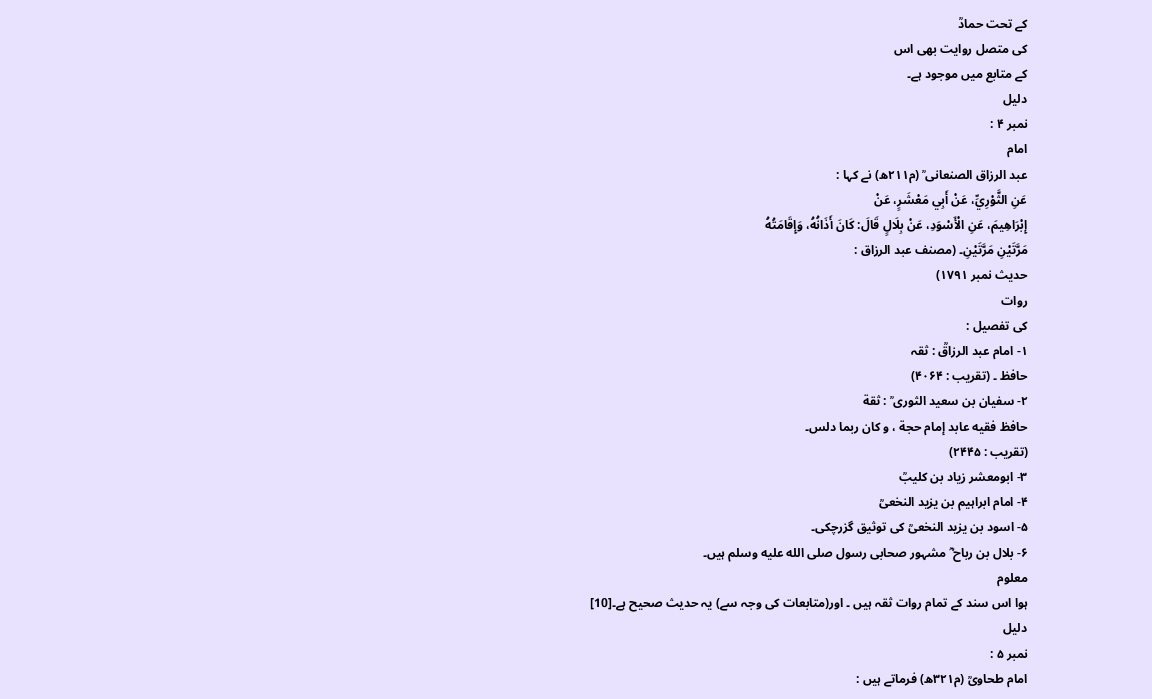کے تحت حمادؒ
کی متصل روایت بھی اس
کے متابع میں موجود ہے۔
دلیل
نمبر ۴ :
امام
عبد الرزاق الصنعانی ؒ (م۲۱۱ھ) نے کہا :
عَنِ الثَّوْرِيِّ، عَنْ أَبِي مَعْشَرٍ، عَنْ
إِبْرَاهِيمَ، عَنِ الْأَسْوَدِ، عَنْ بِلَالٍ قَالَ: كَانَ أَذَانُهُ، وَإِقَامَتُهُ
مَرَّتَيْنِ مَرَّتَيْنِ۔ (مصنف عبد الرزاق :
حدیث نمبر ۱۷۹۱)
روات
کی تفصیل :
۱- امام عبد الرزاقؒ : ثقہ
حافظ ۔ (تقریب : ۴۰۶۴)
۲- سفیان بن سعید الثوری ؒ : ثقة
حافظ فقيه عابد إمام حجة ، و كان ربما دلس۔
(تقریب : ۲۴۴۵)
۳- ابومعشر زیاد بن کلیبؒ
۴- امام ابراہیم بن یزید النخعیؒ
۵- اسود بن یزید النخعیؒ کی توثیق گزرچکی۔
۶- بلال بن رباح ؓ مشہور صحابی رسول صلى الله عليه وسلم ہیں۔
معلوم
ہوا اس سند کے تمام روات ثقہ ہیں ۔ اور(متابعات کی وجہ سے) یہ حدیث صحیح ہے۔[10]
دلیل
نمبر ۵ :
امام طحاویؒ (م۳۲۱ھ) فرماتے ہیں :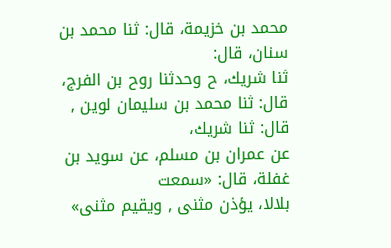محمد بن خزيمة، قال: ثنا محمد بن سنان، قال:
ثنا شريك، ح وحدثنا روح بن الفرج، قال: ثنا محمد بن سليمان لوين , قال: ثنا شريك،
عن عمران بن مسلم، عن سويد بن غفلة، قال: «سمعت
بلالا، يؤذن مثنى , ويقيم مثنى»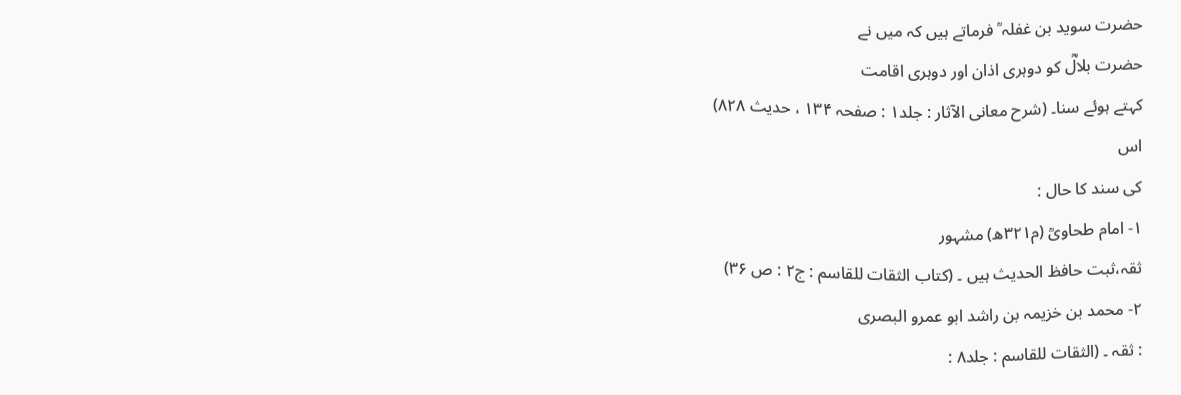حضرت سوید بن غفلہ ؒ فرماتے ہیں کہ میں نے
حضرت بلالؓ کو دوہری اذان اور دوہری اقامت
کہتے ہوئے سنا۔ (شرح معانی الآثار : جلد۱ : صفحہ ۱۳۴ ، حدیث ۸۲۸)
اس
کی سند کا حال :
۱- امام طحاویؒ (م۳۲۱ھ) مشہور
ثقہ،ثبت حافظ الحدیث ہیں ۔ (کتاب الثقات للقاسم : ج۲ : ص ۳۶)
۲- محمد بن خزیمہ بن راشد ابو عمرو البصری
: ثقہ ۔ (الثقات للقاسم : جلد۸ :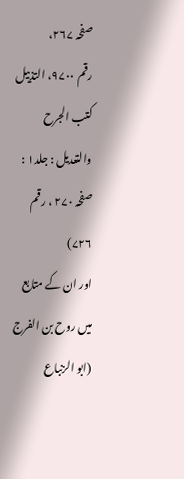صفحہ ۲۶۷،
رقم ۹۷۰۰، التذییل
کتب الجرح والتعدیل : جلد۱ : صفحہ ۲۷۰ ، رقم ۷۲۶)
اور ان کے متابع میں روح بن الفرج (ابو الزنباع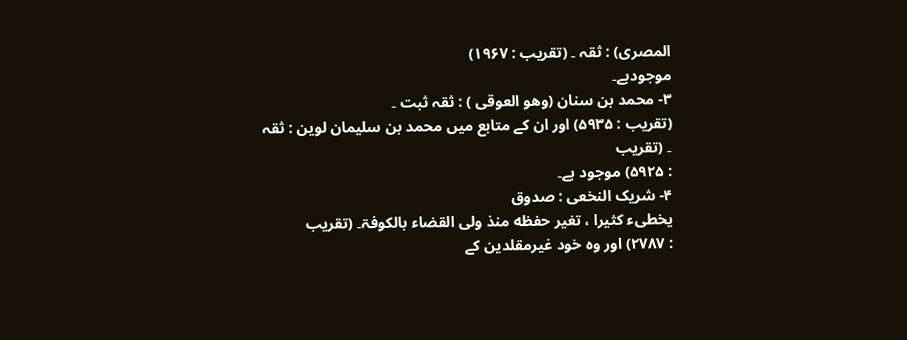المصری) : ثقہ ۔ (تقریب : ۱۹۶۷)
موجودہے۔
۳- محمد بن سنان (وھو العوقی ) : ثقہ ثبت ۔
(تقریب : ۵۹۳۵) اور ان کے متابع میں محمد بن سلیمان لوین : ثقہ ۔ (تقریب
: ۵۹۲۵) موجود ہے۔
۴- شریک النخعی : صدوق
يخطىء كثيرا ، تغير حفظه منذ ولى القضاء بالكوفۃ۔ (تقریب
: ۲۷۸۷) اور وہ خود غیرمقلدین کے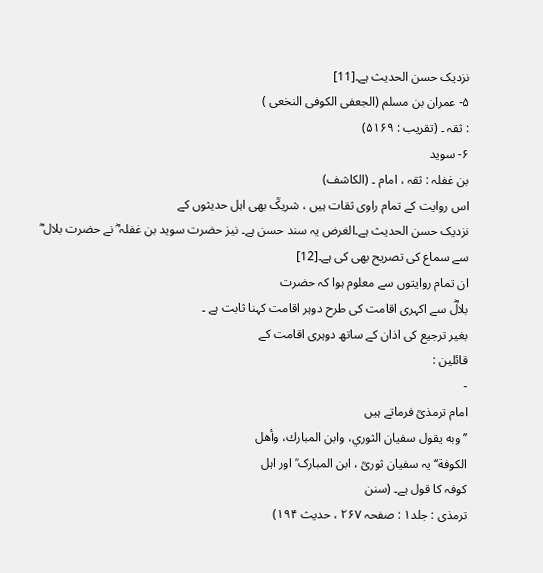نزدیک حسن الحدیث ہے۔[11]
۵- عمران بن مسلم (الجعفی الکوفی النخعی )
: ثقہ ۔ (تقریب : ۵۱۶۹)
۶- سوید
بن غفلہ : ثقہ ، امام ۔ (الکاشف)
اس روایت کے تمام راوی ثقات ہیں ، شریکؒ بھی اہل حدیثوں کے
نزدیک حسن الحدیث ہے۔الغرض یہ سند حسن ہے۔ نیز حضرت سوید بن غفلہ ؓ نے حضرت بلال ؓ
سے سماع کی تصریح بھی کی ہے۔[12]
ان تمام روایتوں سے معلوم ہوا کہ حضرت
بلالؓ سے اکہری اقامت کی طرح دوہر اقامت کہنا ثابت ہے ۔
بغیر ترجیع کی اذان کے ساتھ دوہری اقامت کے
قائلین :
-
امام ترمذیؒ فرماتے ہیں
’’وبه يقول سفيان الثوري، وابن المبارك، وأهل
الكوفة‘‘ یہ سفیان ثوریؒ ، ابن المبارک ؒ اور اہل
کوفہ کا قول ہے۔ (سنن
ترمذی : جلد۱ : صفحہ ۲۶۷ ، حدیث ۱۹۴)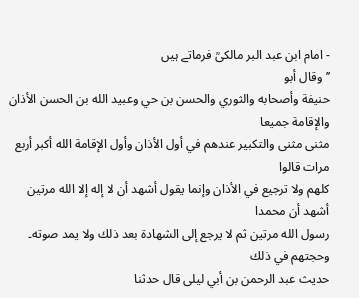- امام ابن عبد البر مالکیؒ فرماتے ہیں
’’وقال أبو
حنيفة وأصحابه والثوري والحسن بن حي وعبيد الله بن الحسن الأذان والإقامة جميعا
مثنى مثنى والتكبير عندهم في أول الأذان وأول الإقامة الله أكبر أربع مرات قالوا
كلهم ولا ترجيع في الأذان وإنما يقول أشهد أن لا إله إلا الله مرتين أشهد أن محمدا
رسول الله مرتين ثم لا يرجع إلى الشهادة بعد ذلك ولا يمد صوته۔
وحجتهم في ذلك
حديث عبد الرحمن بن أبي ليلى قال حدثنا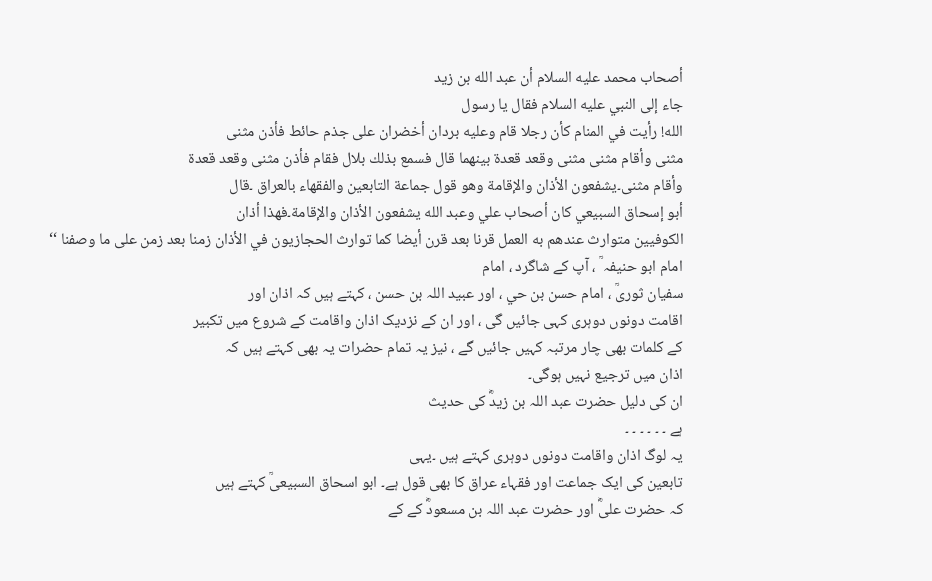أصحاب محمد عليه السلام أن عبد الله بن زيد
جاء إلى النبي عليه السلام فقال يا رسول
الله! رأيت في المنام كأن رجلا قام وعليه بردان أخضران على جذم حائط فأذن مثنى
مثنى وأقام مثنى مثنى وقعد قعدة بينهما قال فسمع بذلك بلال فقام فأذن مثنى وقعد قعدة
وأقام مثنى۔يشفعون الأذان والإقامة وهو قول جماعة التابعين والفقهاء بالعراق ۔قال
أبو إسحاق السبيعي كان أصحاب علي وعبد الله يشفعون الأذان والإقامة۔فهذا أذان
الكوفيين متوارث عندهم به العمل قرنا بعد قرن أيضا كما توارث الحجازيون في الأذان زمنا بعد زمن على ما وصفنا ‘‘
امام ابو حنیفہ ؒ ، آپ کے شاگرد ، امام
سفیان ثوریؒ ، امام حسن بن حي ، اور عبید اللہ بن حسن ، کہتے ہیں کہ اذان اور
اقامت دونوں دوہری کہی جائیں گی ، اور ان کے نزدیک اذان واقامت کے شروع میں تکبیر
کے کلمات بھی چار مرتبہ کہیں جائیں گے ، نیز یہ تمام حضرات یہ بھی کہتے ہیں کہ
اذان میں ترجیع نہیں ہوگی۔
ان کی دلیل حضرت عبد اللہ بن زیدؓ کی حدیث
ہے ۔ ۔ ۔ ۔ ۔ ۔
یہ لوگ اذان واقامت دونوں دوہری کہتے ہیں ۔یہی
تابعین کی ایک جماعت اور فقہاء عراق کا بھی قول ہے۔ ابو اسحاق السبیعیؒ کہتے ہیں
کہ حضرت علیؓ اور حضرت عبد اللہ بن مسعودؓ کے کے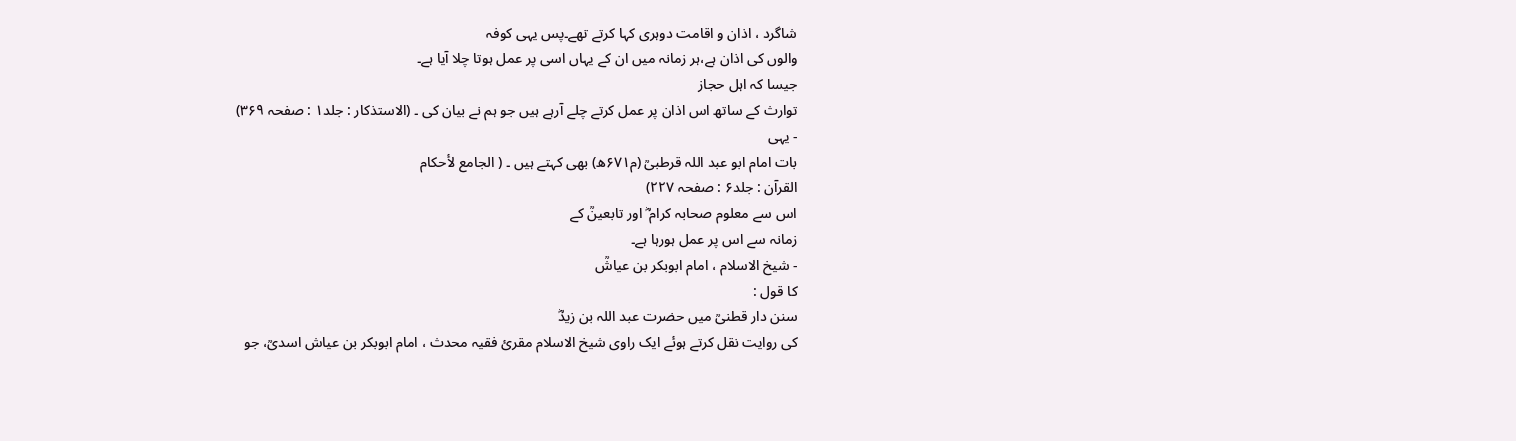شاگرد ، اذان و اقامت دوہری کہا کرتے تھے۔پس یہی کوفہ
والوں کی اذان ہے،ہر زمانہ میں ان کے یہاں اسی پر عمل ہوتا چلا آیا ہے۔
جیسا کہ اہل حجاز
توارث کے ساتھ اس اذان پر عمل کرتے چلے آرہے ہیں جو ہم نے بیان کی ۔ (الاستذکار : جلد۱ : صفحہ ۳۶۹)
- یہی
بات امام ابو عبد اللہ قرطبیؒ (م۶۷۱ھ) بھی کہتے ہیں ۔ ( الجامع لأحکام
القرآن : جلد۶ : صفحہ ۲۲۷)
اس سے معلوم صحابہ کرام ؓ اور تابعینؒ کے
زمانہ سے اس پر عمل ہورہا ہے۔
- شیخ الاسلام ، امام ابوبکر بن عیاشؒ
کا قول :
سنن دار قطنیؒ میں حضرت عبد اللہ بن زیدؓ
کی روایت نقل کرتے ہوئے ایک راوی شیخ الاسلام مقرئ فقیہ محدث ، امام ابوبکر بن عیاش اسدیؒ، جو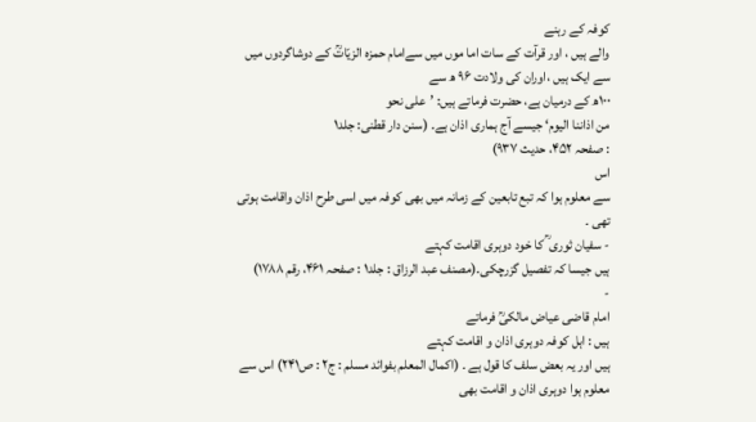کوفہ کے رہنے
والے ہیں ، اور قرآت کے سات اما موں میں سےامام حمزہ الزیّاتؒ کے دوشاگردوں میں
سے ایک ہیں ،اوران کی ولادت ۹۶ ھ سے
۱۰۰ھ کے درمیان ہے، حضرت فرماتے ہیں: ’علی نحو
من اذاننا الیوم‘ جیسے آج ہماری اذان ہے۔ (سنن دار قطنی: جلد۱
: صفحہ ۴۵۲، حدیث ۹۳۷)
اس
سے معلوم ہوا کہ تبع تابعین کے زمانہ میں بھی کوفہ میں اسی طرح اذان واقامت ہوتی
تھی ۔
- سفیان ثوری ؒ کا خود دوہری اقامت کہتے
ہیں جیسا کہ تفصیل گزرچکی۔(مصنف عبد الرزاق : جلد۱ : صفحہ ۴۶۱، رقم ۱۷۸۸)
-
امام قاضی عیاض مالکیؒ فرماتے
ہیں : اہل کوفہ دوہری اذان و اقامت کہتے
ہیں اور یہ بعض سلف کا قول ہے ۔ (اکمال المعلم بفوائد مسلم : ج۲ : ص۲۴۱) اس سے معلوم ہوا دوہری اذان و اقامت بھی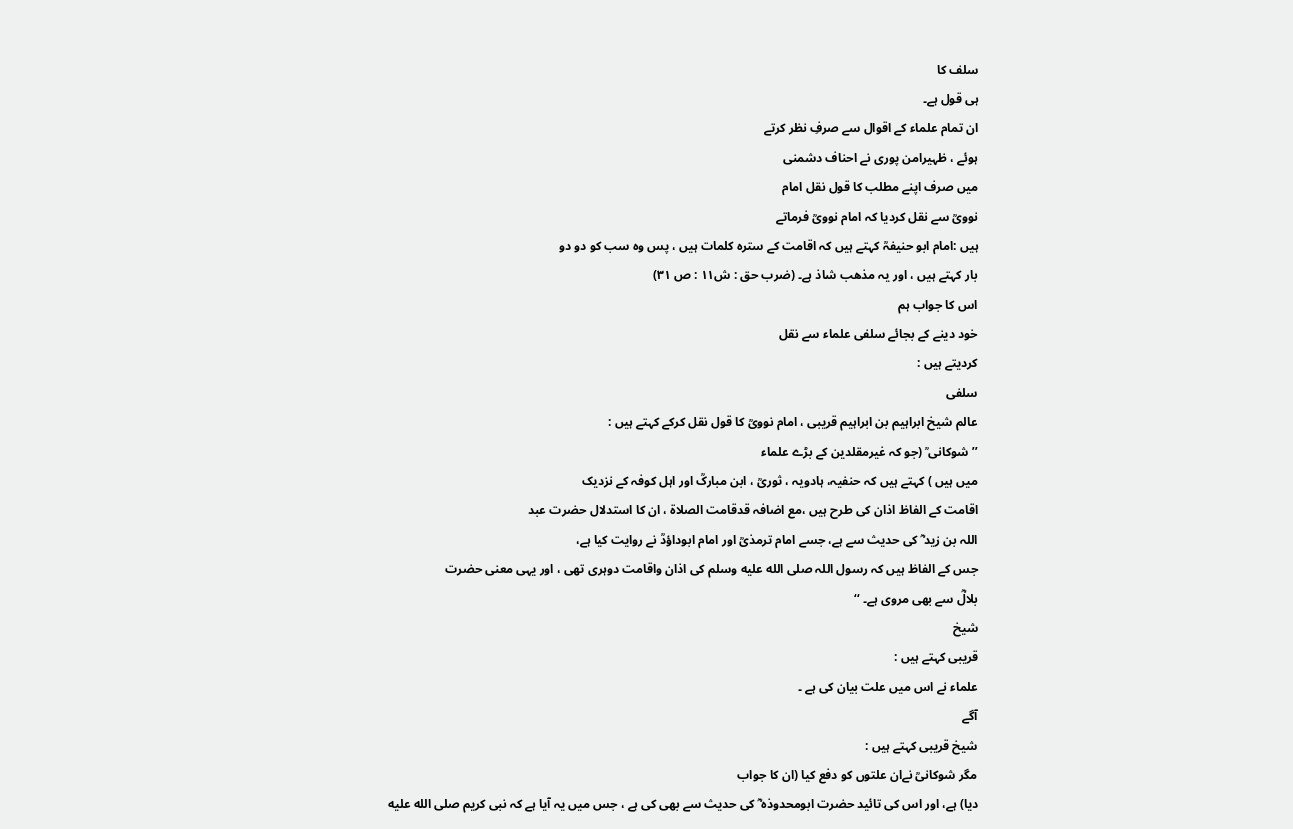سلف کا
ہی قول ہے۔
ان تمام علماء کے اقوال سے صرفِ نظر کرتے
ہوئے ، ظہیرامن پوری نے احناف دشمنی
میں صرف اپنے مطلب کا قول نقل امام
نوویؒ سے نقل کردیا کہ امام نوویؒ فرماتے
ہیں :امام ابو حنیفہؒ کہتے ہیں کہ اقامت کے سترہ کلمات ہیں ، پس وہ سب کو دو دو
بار کہتے ہیں ، اور یہ مذھب شاذ ہے۔ (ضرب حق : ش۱۱ : ص ۳۱)
اس کا جواب ہم
خود دینے کے بجائے سلفی علماء سے نقل
کردیتے ہیں :
سلفی
عالم شیخ ابراہیم بن ابراہیم قریبی ، امام نوویؒ کا قول نقل کرکے کہتے ہیں :
’’شوکانی ؒ (جو کہ غیرمقلدین کے بڑے علماء
میں ہیں ) کہتے ہیں کہ حنفیہ، ہادویہ ، ثوریؒ ، ابن مبارکؒ اور اہل کوفہ کے نزدیک
اقامت کے الفاظ اذان کی طرح ہیں ،مع اضافہ قدقامت الصلاۃ ، ان کا استدلال حضرت عبد
اللہ بن زید ؓ کی حدیث سے ہے، جسے امام ترمذیؒ اور امام ابوداؤدؒ نے روایت کیا ہے،
جس کے الفاظ ہیں کہ رسول اللہ صلى الله عليه وسلم کی اذان واقامت دوہری تھی ، اور یہی معنی حضرت
بلالؓ سے بھی مروی ہے۔ ‘‘
شیخ
قریبی کہتے ہیں :
علماء نے اس میں علت بیان کی ہے ۔
آگے
شیخ قریبی کہتے ہیں :
مگر شوکانیؒ نےان علتوں کو دفع کیا (ان کا جواب
دیا) ہے، اور اس کی تائید حضرت ابومحدوذہ ؓ کی حدیث سے بھی کی ہے ، جس میں یہ آیا ہے کہ نبی کریم صلى الله عليه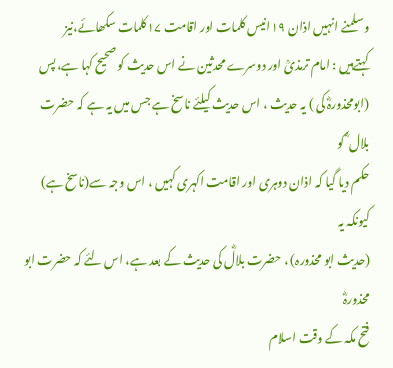وسلمنے انہیں اذان ۱۹انیس کلمات اور اقامت ۱۷کلمات سکھائے،نیز
کہتےہیں : امام ترمذیؒ اور دوسرے محدثین نے اس حدیث کو صحیح کہا ہے، پس
(ابومحذورہؓ کی ) یہ حدیث ، اس حدیث کیلئے ناسخ ہے جس میں یہ ہے کہ حضرت بلال ؓ کو
حکم دیا گیا کہ اذان دوہری اور اقامت اکہری کہیں ، اس وجہ سے(ناسخ ہے) کیونکہ یہ
(حدیث ابو محذورہ) ، حضرت بلالؓ کی حدیث کے بعد ہے، اس لئے کہ حضرت ابو محذورہؓ
فتح مکہ کے وقت اسلام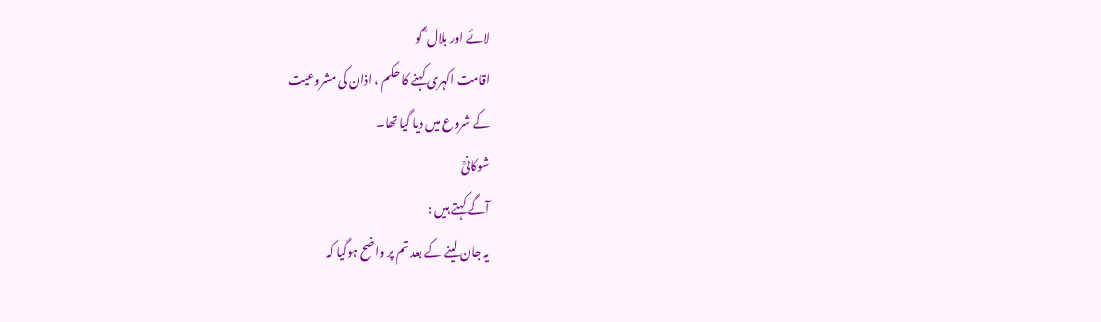لائے اور بلال ؓ کو
اقامت اکہری کہنے کا حکم ، اذان کی مشروعیت
کے شروع میں دیا گیا تھا۔
شوکانیؒ
آگے کہتے ہیں :
یہ جان لینے کے بعد تم پر واضح ہوگیا کہ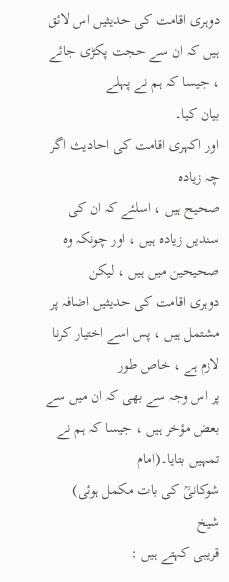دوہری اقامت کی حدیثیں اس لائق ہیں کہ ان سے حجت پکڑی جائے ، جیسا کہ ہم نے پہلے
بیان کیا۔
اور اکہری اقامت کی احادیث اگر چہ زیادہ
صحیح ہیں ، اسلئے کہ ان کی سندیں زیادہ ہیں ، اور چونکہ وہ صحیحین میں ہیں ، لیکن
دوہری اقامت کی حدیثیں اضافہ پر مشتمل ہیں ، پس اسے اختیار کرنا لازم ہے ، خاص طور
پر اس وجہ سے بھی کہ ان میں سے بعض مؤخر ہیں ، جیسا کہ ہم نے تمہیں بتایا۔(امام
شوکانیؒ کی بات مکمل ہوئی)
شیخ
قریبی کہتے ہیں :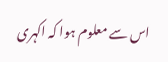اس سے معلوم ہوا کہ اکہری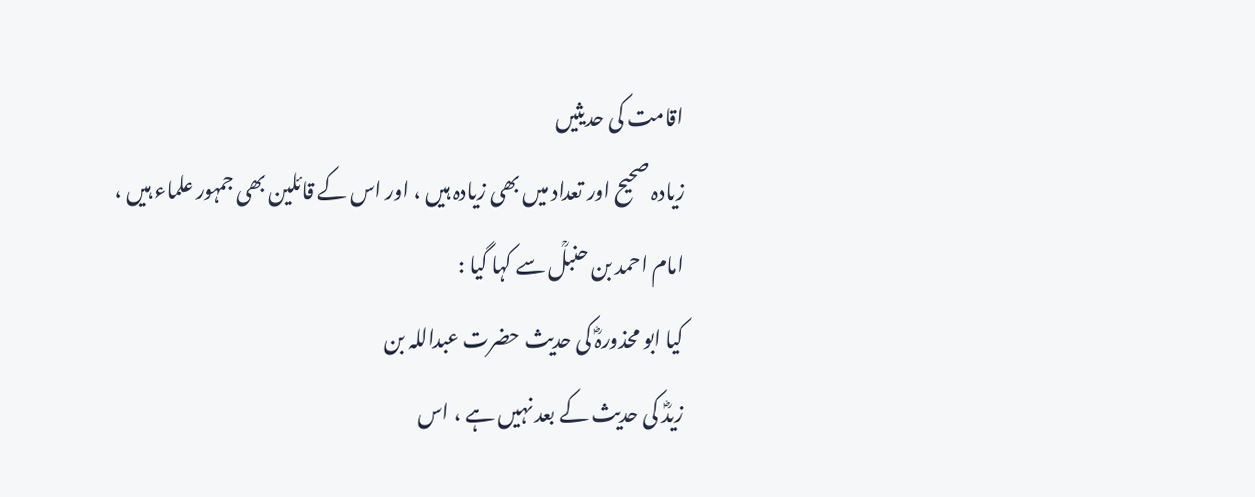اقامت کی حدیثیں
زیادہ صحیح اور تعداد میں بھی زیادہ ہیں ، اور اس کے قائلین بھی جمہور علماء ہیں ،
امام احمد بن حنبلؒ سے کہا گیا :
کیا ابو محذورہؓ کی حدیث حضرت عبداللہ بن
زیدؓ کی حدیث کے بعد نہیں ہے ، اس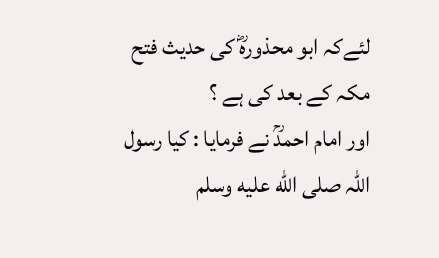لئےکہ ابو محذورہؓ کی حدیث فتح مکہ کے بعد کی ہے ؟
اور امام احمدؒ نے فرمایا : کیا رسول اللہ صلى الله عليه وسلم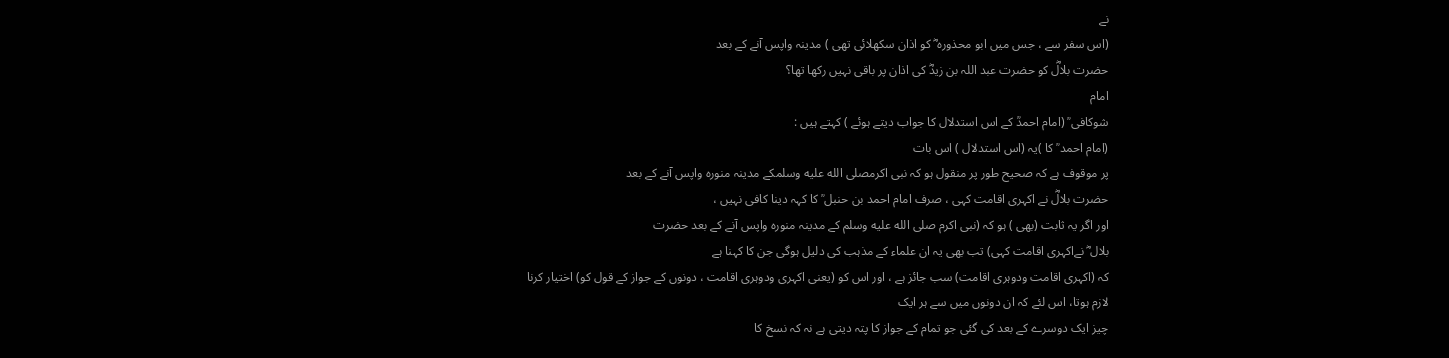نے
(اس سفر سے ، جس میں ابو محذورہ ؓ کو اذان سکھلائی تھی ) مدینہ واپس آنے کے بعد
حضرت بلالؓ کو حضرت عبد اللہ بن زیدؓ کی اذان پر باقی نہیں رکھا تھا؟
امام
شوکافی ؒ (امام احمدؒ کے اس استدلال کا جواب دیتے ہوئے ) کہتے ہیں :
(امام احمد ؒ کا )یہ (اس استدلال ) اس بات
پر موقوف ہے کہ صحیح طور پر منقول ہو کہ نبی اکرمصلى الله عليه وسلمکے مدینہ منورہ واپس آنے کے بعد
حضرت بلالؓ نے اکہری اقامت کہی ، صرف امام احمد بن حنبل ؒ کا کہہ دینا کافی نہیں ،
اور اگر یہ ثابت (بھی ) ہو کہ (نبی اکرم صلى الله عليه وسلم کے مدینہ منورہ واپس آنے کے بعد حضرت
بلال ؓ نےاکہری اقامت کہی) تب بھی یہ ان علماء کے مذہب کی دلیل ہوگی جن کا کہنا ہے
کہ (اکہری اقامت ودوہری اقامت) سب جائز ہے ، اور اس کو (یعنی اکہری ودوہری اقامت ، دونوں کے جواز کے قول کو) اختیار کرنا
لازم ہوتا، اس لئے کہ ان دونوں میں سے ہر ایک
چیز ایک دوسرے کے بعد کی گئی جو تمام کے جواز کا پتہ دیتی ہے نہ کہ نسخ کا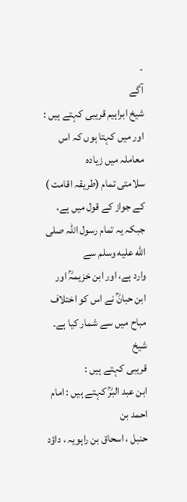۔
آگے
شیخ ابراہیم قریبی کہتے ہیں :
اور میں کہتا ہوں کہ اس معاملہ میں زیادہ
سلامتی تمام (طریقہ اقامت ) کے جواز کے قول میں ہے، جبکہ یہ تمام رسول اللہ صلى الله عليه وسلم سے
وارد ہے، اور ابن خزیمہؒ اور ابن حبانؒ نے اس کو اختلاف مباح میں سے شمار کیا ہے۔
شیخ
قریبی کہتے ہیں :
ابن عبد البرؒ کہتے ہیں : امام احمد بن
حنبل ، اسحاق بن راہویہ ، داؤد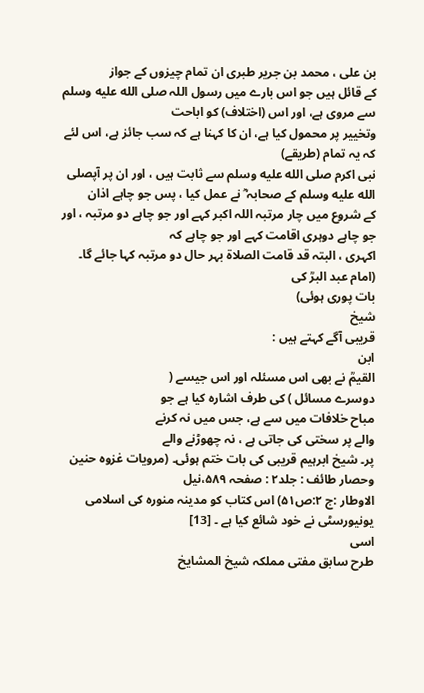بن علی ، محمد بن جریر طبری ان تمام چیزوں کے جواز
کے قائل ہیں جو اس بارے میں رسول اللہ صلى الله عليه وسلم سے مروی ہے، اور اس (اختلاف) کو اباحت
وتخییر پر محمول کیا ہے، ان کا کہنا ہے کہ سب جائز ہے، اس لئے کہ یہ تمام (طریقے)
نبی اکرم صلى الله عليه وسلم سے ثابت ہیں ، اور ان پر آپصلى الله عليه وسلم کے صحابہ ؓ نے عمل کیا ، پس جو چاہے اذان
کے شروع میں چار مرتبہ اللہ اکبر کہے اور جو چاہے دو مرتبہ ، اور جو چاہے دوہری اقامت کہے اور جو چاہے کہ
اکہری ، البتہ قد قامت الصلاۃ بہر حال دو مرتبہ کہا جائے گا۔ (امام عبد البرؒ کی
بات پوری ہوئی)
شیخ
قریبی آگے کہتے ہیں :
ابن
القیمؒ نے بھی اس مسئلہ اور اس جیسے (
دوسرے مسائل ) کی طرف اشارہ کیا ہے جو
مباح خلافات میں سے ہے، جس میں نہ کرنے
والے پر سختی کی جاتی ہے ، نہ چھوڑنے والے
پر۔ شیخ ابرہیم قریبی کی بات ختم ہوئی۔ (مرویات غزوہ حنین وحصار طائف : جلد۲ : صفحہ ۵۸۹،نیل
الاوطار :ج ۲:ص۵۱) اس کتاب کو مدینہ منورہ کی اسلامی
یونیورسٹی نے خود شائع کیا ہے ۔ [13]
اسی
طرح سابق مفتی مملکہ شیخ المشایخ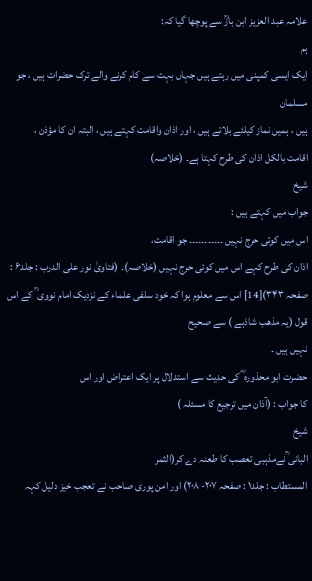علامہ عبد العزیز ابن بازؒ سے پوچھا گیا کہ:
ہم
ایک ایسی کمپنی میں رہتے ہیں جہاں بہت سے کام کرنے والے ترک حضرات ہیں ، جو مسلمان
ہیں ، ہمیں نماز کیلئے بلاتے ہیں ، اور اذان واقامت کہتے ہیں ، البتہ ان کا مؤذن ،
اقامت بالکل اذان کی طرح کہتا ہے۔ (خلاصہ)
شیخ
جواب میں کہتے ہیں :
اس میں کوئی حرج نہیں ۔۔۔۔۔۔۔۔۔۔۔ جو اقامت،
اذان کی طرح کہے اس میں کوئی حرج نہیں (خلاصہ)۔ (فتاویٰ نور علی الدرب : جلد۶ :
صفحہ ۳۴۳)[14] اس سے معلوم ہوا کہ خود سلفی علماء کے نزدیک امام نووی ؒ کے اس قول (یہ مذھب شاذہے ) سے صحیح
نہیں ہیں ۔
حضرت ابو محذورہ ؓ کی حدیث سے استدلال پر ایک اعتراض اور اس
کا جواب : (آذان میں ترجیع کا مسئلہ )
شیخ
البانی ؒنےمذہبی تعصب کا طعنہ دے کر(الثمر
المستطاب : جلد۱ : صفحہ ۲۰۷- ۲۰۸) اور امن پوری صاحب نے تعجب خیز دلیل کہہ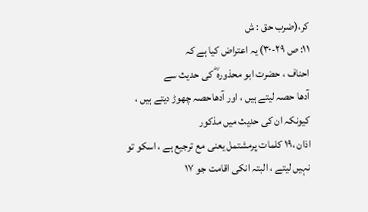کر،(ضرب حق : ش
۱۱: ص ۲۹-۳۰) یہ اعتراض کیا ہے کہ
احناف ، حضرت ابو محذورہ ؓ کی حدیث سے
آدھا حصہ لیتے ہیں ، اور آدھاحصہ چھوڑ دیتے ہیں ، کیونکہ ان کی حدیث میں مذکور
اذان ،۱۹ کلمات پرمشتمل یعنی مع ترجیع ہے ، اسکو تو نہیں لیتے ، البتہ انکی اقامت جو ۱۷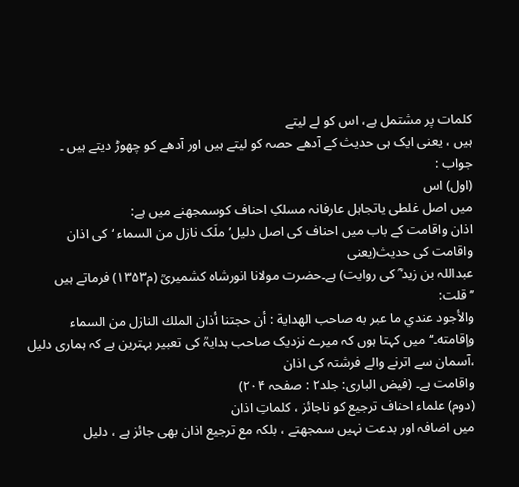کلمات پر مشتمل ہے، اس کو لے لیتے
ہیں ، یعنی ایک ہی حدیث کے آدھے حصہ کو لیتے ہیں اور آدھے کو چھوڑ دیتے ہیں ۔
جواب :
(اول) اس
میں اصل غلطی یاتجاہل عارفانہ مسلکِ احناف کوسمجھنے میں ہے:
اذان واقامت کے باب میں احناف کی اصل دلیل’ملَک نازل من السماء ‘کی اذان واقامت کی حدیث(یعنی
عبداللہ بن زید ؓ کی روایت) ہے۔حضرت مولانا انورشاہ کشمیریؒ (م۱۳۵۳) فرماتے ہیں
’’قلت:
والأجود عندي ما عبر به صاحب الهداية : أن حجتنا أذان الملك النازل من السماء
وإقامته۔‘‘میں کہتا ہوں کہ میرے نزدیک صاحب ہدایہؒ کی تعبیر بہترین ہے کہ ہماری دلیل ،آسمان سے اترنے والے فرشتہ کی اذان
واقامت ہے۔ (فیض الباری: جلد۲ : صفحہ ۲۰۴)
(دوم) علماء احناف ترجیع کو ناجائز ، کلماتِ اذان
میں اضافہ اور بدعت نہیں سمجھتے ، بلکہ مع ترجیع اذان بھی جائز ہے ، دلیل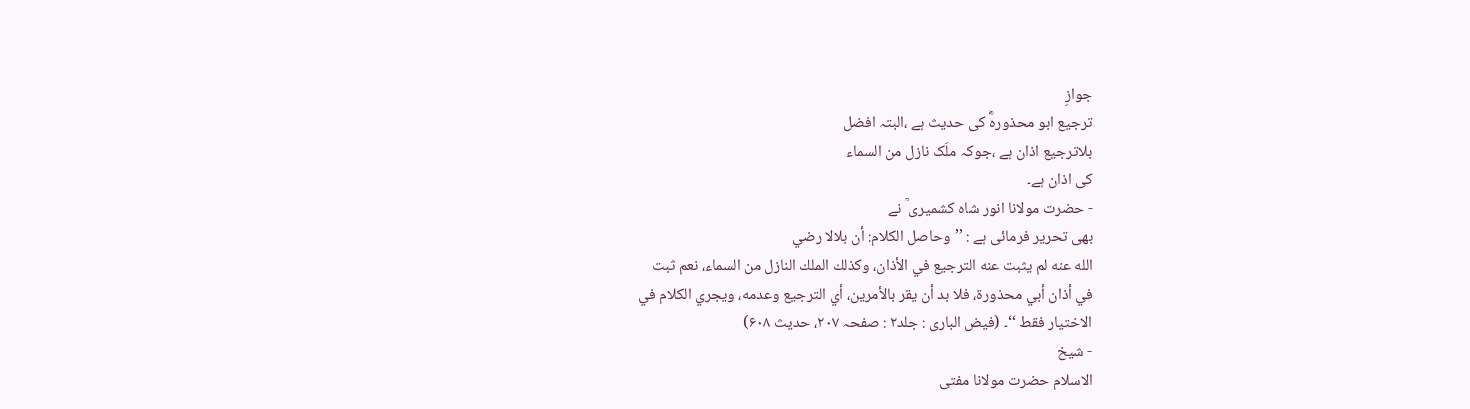جوازِ
ترجیع ابو محذورہؓ کی حدیث ہے ،البتہ افضل
بلاترجیع اذان ہے ،جوکہ ملَک نازل من السماء
کی اذان ہے۔
- حضرت مولانا انور شاہ کشمیری ؒ نے
بھی تحریر فرمائی ہے : ’’وحاصل الكلام: أن بلالا رضي
الله عنه لم يثبت عنه الترجيع في الأذان، وكذلك الملك النازل من السماء، نعم ثبت
في أذان أبي محذورة، فلا بد أن يقر بالأمرين، أي الترجيع وعدمه، ويجري الكلام في
الاختيار فقط ‘‘۔ (فیض الباری : جلد۲ : صفحہ ۲۰۷، حدیث ۶۰۸)
- شیخ
الاسلام حضرت مولانا مفتی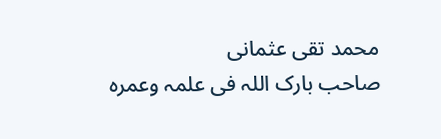محمد تقی عثمانی
صاحب بارک اللہ فی علمہ وعمرہ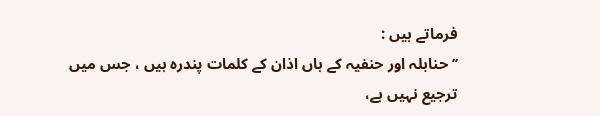فرماتے ہیں :
’’حنابلہ اور حنفیہ کے ہاں اذان کے کلمات پندرہ ہیں ، جس میں ترجیع نہیں ہے،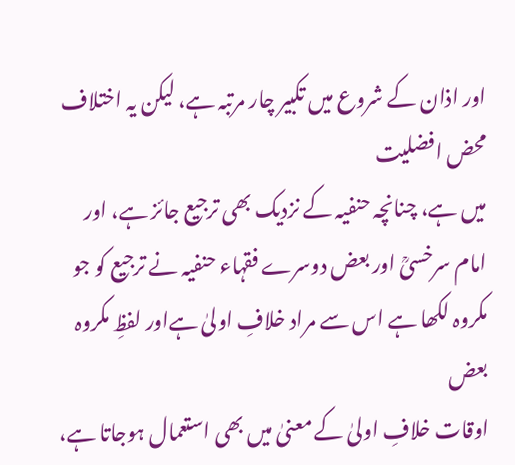اور اذان کے شروع میں تکبیر چار مرتبہ ہے، لیکن یہ اختلاف محض افضلیت
میں ہے، چنانچہ حنفیہ کے نزدیک بھی ترجیع جائز ہے، اور امام سرخسیؒ اور بعض دوسرے فقہاء حنفیہ نے ترجیع کو جو
مکروہ لکھا ہے اس سے مراد خلافِ اولیٰ ہےاور لفظِ مکروہ بعض
اوقات خلافِ اولیٰ کے معنیٰ میں بھی استعمال ہوجاتا ہے،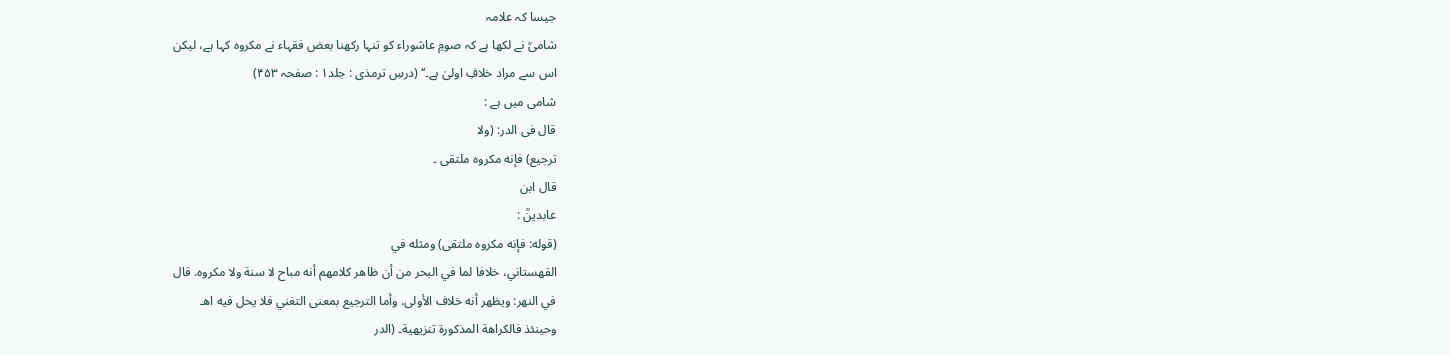جیسا کہ علامہ
شامیؒ نے لکھا ہے کہ صومِ عاشوراء کو تنہا رکھنا بعض فقہاء نے مکروہ کہا ہے، لیکن
اس سے مراد خلافِ اولیٰ ہے۔‘‘ (درسِ ترمذی : جلد۱ : صفحہ ۴۵۳)
شامی میں ہے :
قال فی الدر: (ولا
ترجيع) فإنه مكروه ملتقى ۔
قال ابن
عابدینؒ :
(قوله: فإنه مكروه ملتقى) ومثله في
القهستاني، خلافا لما في البحر من أن ظاهر كلامهم أنه مباح لا سنة ولا مكروه. قال
في النهر: ويظهر أنه خلاف الأولى. وأما الترجيع بمعنى التغني فلا يحل فيه اهـ
وحينئذ فالكراهة المذكورة تنزيهية۔ (الدر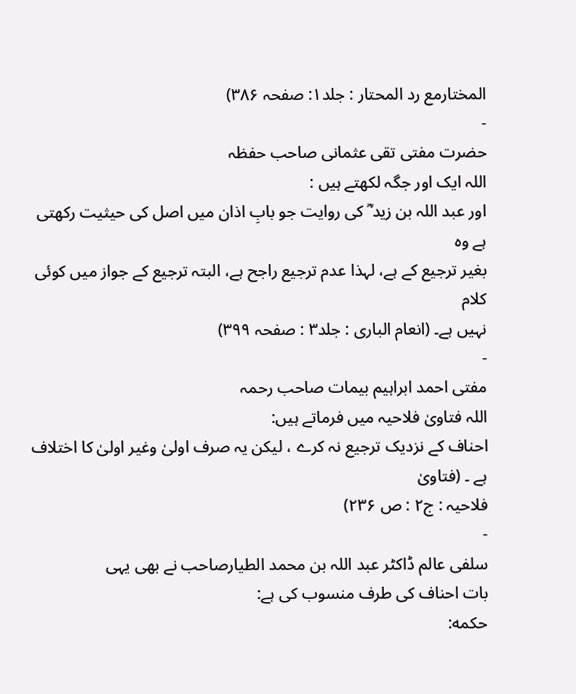المختارمع رد المحتار : جلد۱: صفحہ ۳۸۶)
-
حضرت مفتی تقی عثمانی صاحب حفظہ
اللہ ایک اور جگہ لکھتے ہیں :
اور عبد اللہ بن زید ؓ کی روایت جو بابِ اذان میں اصل کی حیثیت رکھتی ہے وہ
بغیر ترجیع کے ہے، لہذا عدم ترجیع راجح ہے، البتہ ترجیع کے جواز میں کوئی کلام
نہیں ہے۔ (انعام الباری : جلد۳ : صفحہ ۳۹۹)
-
مفتی احمد ابراہیم بیمات صاحب رحمہ
اللہ فتاویٰ فلاحیہ میں فرماتے ہیں:
احناف کے نزدیک ترجیع نہ کرے ، لیکن یہ صرف اولیٰ وغیر اولیٰ کا اختلاف ہے ۔ (فتاویٰ
فلاحیہ : ج۲ : ص ۲۳۶)
-
سلفی عالم ڈاکٹر عبد اللہ بن محمد الطیارصاحب نے بھی یہی
بات احناف کی طرف منسوب کی ہے:
حكمه: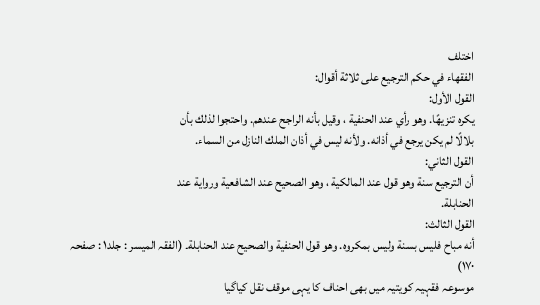اختلف
الفقهاء في حكم الترجيع على ثلاثة أقوال:
القول الأول:
يكره تنزيهًا. وهو رأي عند الحنفية ، وقيل بأنه الراجح عندهم. واحتجوا لذلك بأن
بلالًا لم يكن يرجع في أذانه. ولأنه ليس في أذان الملك النازل من السماء.
القول الثاني:
أن الترجيع سنة وهو قول عند المالكية ، وهو الصحيح عند الشافعية ورواية عند
الحنابلة.
القول الثالث:
أنه مباح فليس بسنة وليس بمكروه. وهو قول الحنفية والصحيح عند الحنابلة۔ (الفقہ المیسر : جلد۱ : صفحہ ۱۷۰)
موسوعہ فقہیہ کویتیہ میں بھی احناف کا یہی موقف نقل کیاگیا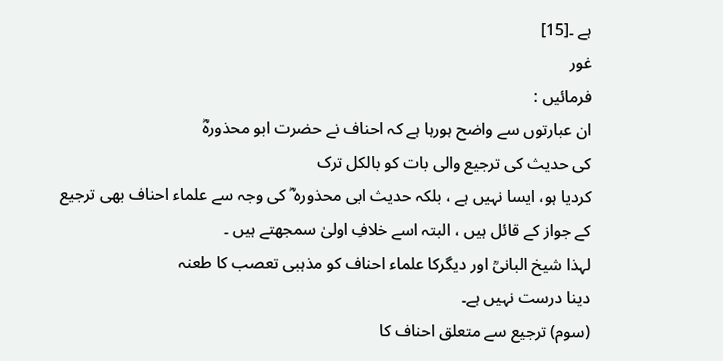ہے ۔[15]
غور
فرمائیں :
ان عبارتوں سے واضح ہورہا ہے کہ احناف نے حضرت ابو محذورہؓ
کی حدیث کی ترجیع والی بات کو بالکل ترک
کردیا ہو، ایسا نہیں ہے ، بلکہ حدیث ابی محذورہ ؓ کی وجہ سے علماء احناف بھی ترجیع
کے جواز کے قائل ہیں ، البتہ اسے خلافِ اولیٰ سمجھتے ہیں ۔
لہذا شیخ البانیؒ اور دیگرکا علماء احناف کو مذہبی تعصب کا طعنہ
دینا درست نہیں ہے۔
(سوم) ترجیع سے متعلق احناف کا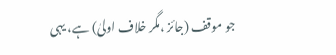جو موقف (جائز ،مگر خلاف اولیٰ) ہے، یہی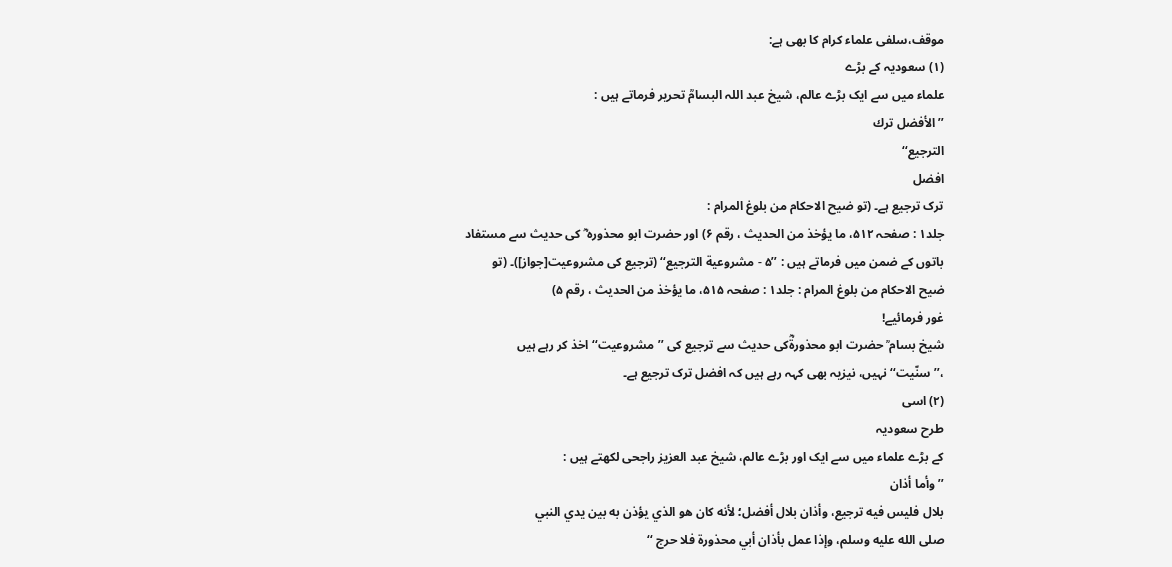موقف،سلفی علماء کرام کا بھی ہے:
(۱) سعودیہ کے بڑے
علماء میں سے ایک بڑے عالم، شیخ عبد اللہ البسامؒ تحریر فرماتے ہیں :
’’الأفضل ترك
الترجيع‘‘
افضل
ترک ترجیع ہے۔ (تو ضیح الاحکام من بلوغ المرام :
جلد۱ : صفحہ ۵۱۲، ما یؤخذ من الحدیث ، رقم ۶) اور حضرت ابو محذورہ ؓ کی حدیث سے مستفاد
باتوں کے ضمن میں فرماتے ہیں : ’’۵ - مشروعية الترجيع‘‘ (ترجیع کی مشروعیت[جواز])۔ (تو
ضیح الاحکام من بلوغ المرام : جلد۱ : صفحہ ۵۱۵، ما یؤخذ من الحدیث ، رقم ۵)
غور فرمائیے!
شیخ بسام ؒ حضرت ابو محذورۃؓکی حدیث سے ترجیع کی ’’مشروعیت‘‘ اخذ کر رہے ہیں
،’’ سنّیت‘‘ نہیں، نیزیہ بھی کہہ رہے ہیں کہ افضل ترک ترجیع ہے۔
(۲) اسی
طرح سعودیہ
کے بڑے علماء میں سے ایک اور بڑے عالم، شیخ عبد العزیز راجحی لکھتے ہیں :
’’ وأما أذان
بلال فليس فيه ترجيع، وأذان بلال أفضل؛ لأنه كان هو الذي يؤذن به بين يدي النبي
صلى الله عليه وسلم، وإذا عمل بأذان أبي محذورة فلا حرج ‘‘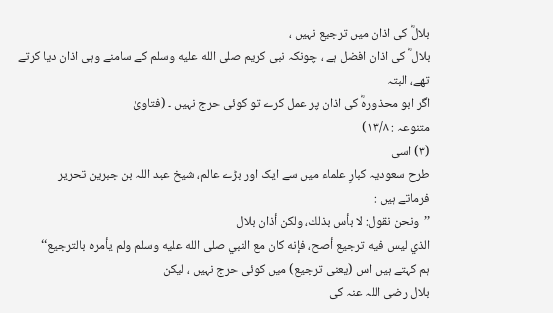بلالؓ کی اذان میں ترجیع نہیں ،
بلال ؓ کی اذان افضل ہے ، چونکہ نبی کریم صلى الله عليه وسلم کے سامنے وہی اذان دیا کرتے تھے، البتہ
اگر ابو محذورہؓ کی اذان پر عمل کرے تو کوئی حرج نہیں ۔ (فتاویٰ
متنوعہ : ۱۳/۸)
(۳) اسی
طرح سعودیہ کبارِ علماء میں سے ایک اور بڑے عالم، شیخ عبد اللہ بن جبرین تحریر
فرماتے ہیں :
’’ونحن نقول: لا بأس بذلك، ولكن أذان بلال
الذي ليس فيه ترجيع أصح، فإنه كان مع النبي صلى الله عليه وسلم ولم يأمره بالترجيع‘‘
ہم کہتے ہیں اس (یعنی ترجیع) میں کوئی حرج نہیں ، لیکن
بلال رضی اللہ عنہ کی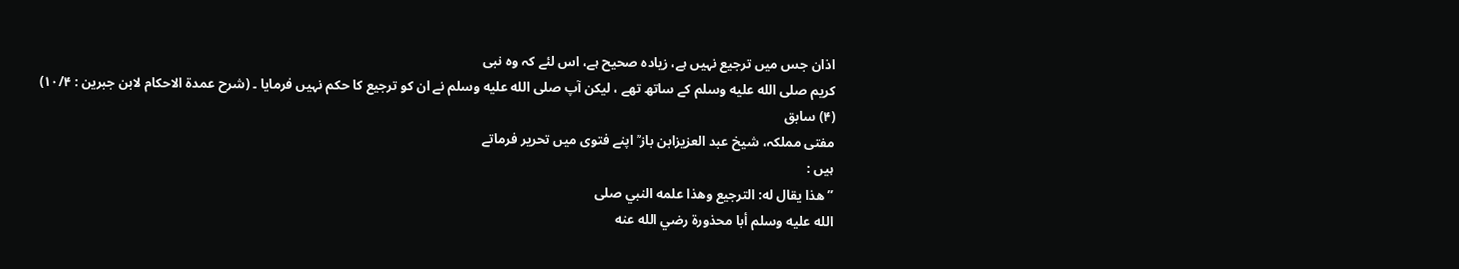اذان جس میں ترجیع نہیں ہے، زیادہ صحیح ہے، اس لئے کہ وہ نبی
کریم صلى الله عليه وسلم کے ساتھ تھے ، لیکن آپ صلى الله عليه وسلم نے ان کو ترجیع کا حکم نہیں فرمایا ۔ (شرح عمدۃ الاحکام لابن جبرین : ۱۰/۴)
(۴) سابق
مفتی مملکہ، شیخ عبد العزیزابن باز ؒ اپنے فتوی میں تحریر فرماتے
ہیں :
’’هذا يقال له: الترجيع وهذا علمه النبي صلى
الله عليه وسلم أبا محذورة رضي الله عنه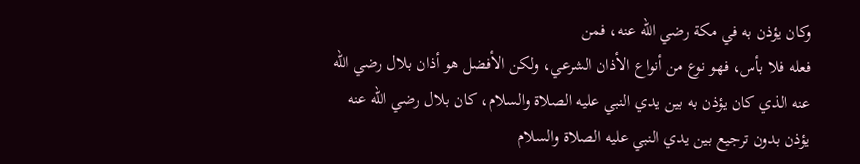وكان يؤذن به في مكة رضي الله عنه، فمن
فعله فلا بأس، فهو نوع من أنواع الأذان الشرعي، ولكن الأفضل هو أذان بلال رضي الله
عنه الذي كان يؤذن به بين يدي النبي عليه الصلاة والسلام، كان بلال رضي الله عنه
يؤذن بدون ترجيع بين يدي النبي عليه الصلاة والسلام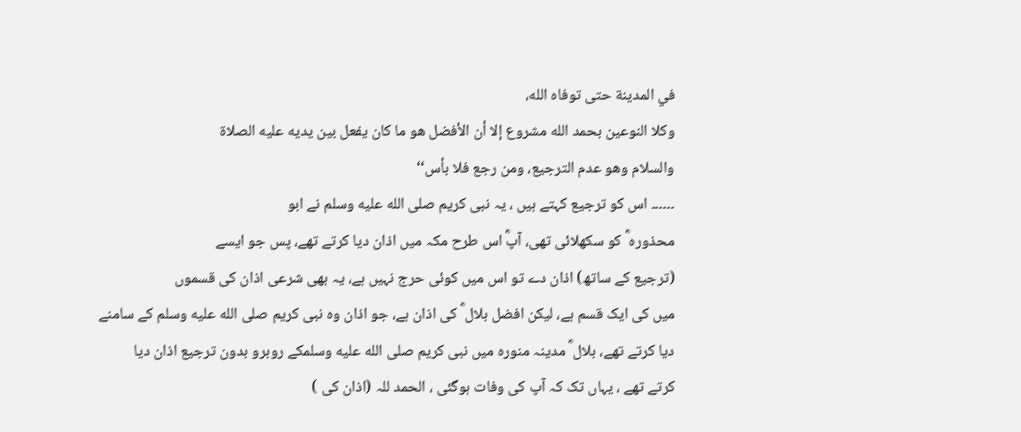في المدينة حتى توفاه الله،
وكلا النوعين بحمد الله مشروع إلا أن الأفضل هو ما كان يفعل بين يديه عليه الصلاة
والسلام وهو عدم الترجيع، ومن رجع فلا بأس‘‘
۔۔۔۔۔۔ اس کو ترجیع کہتے ہیں ، یہ نبی کریم صلى الله عليه وسلم نے ابو
محذورہ ؓ کو سکھلائی تھی، آپؓ اس طرح مکہ میں اذان دیا کرتے تھے، پس جو ایسے
(ترجیع کے ساتھ) اذان دے تو اس میں کوئی حرج نہیں ہے، یہ بھی شرعی اذان کی قسموں
میں کی ایک قسم ہے، لیکن افضل بلال ؓ کی اذان ہے، جو اذان وہ نبی کریم صلى الله عليه وسلم کے سامنے
دیا کرتے تھے، بلال ؓ مدینہ منورہ میں نبی کریم صلى الله عليه وسلمکے روبرو بدون ترجیع اذان دیا
کرتے تھے ، یہاں تک کہ آپ کی وفات ہوگئی ، الحمد للہ (اذان کی )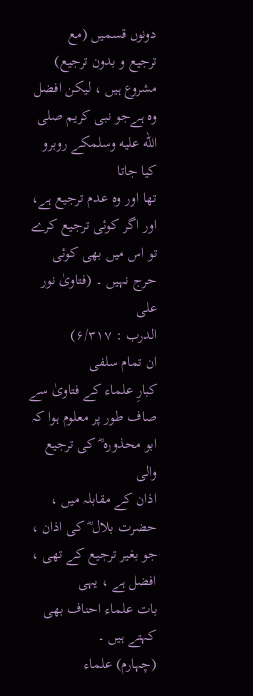دونوں قسمیں (مع
ترجیع و بدون ترجیع) مشروع ہیں ، لیکن افضل وہ ہےجو نبی کریم صلى الله عليه وسلمکے روبرو کیا جاتا
تھا اور وہ عدم ترجیع ہے، اور اگر کوئی ترجیع کرے تو اس میں بھی کوئی حرج نہیں ۔ (فتاویٰ نور علی
الدرب : ۶/۳۱۷)
ان تمام سلفی
کبارِ علماء کے فتاویٰ سے صاف طور پر معلوم ہوا کہ ابو محذورہ ؓ کی ترجیع والی
اذان کے مقابلہ میں ، حضرت بلال ؓ کی اذان ، جو بغیر ترجیع کے تھی ، افضل ہے ، یہی
بات علماء احناف بھی کہتے ہیں ۔
(چہارم) علماء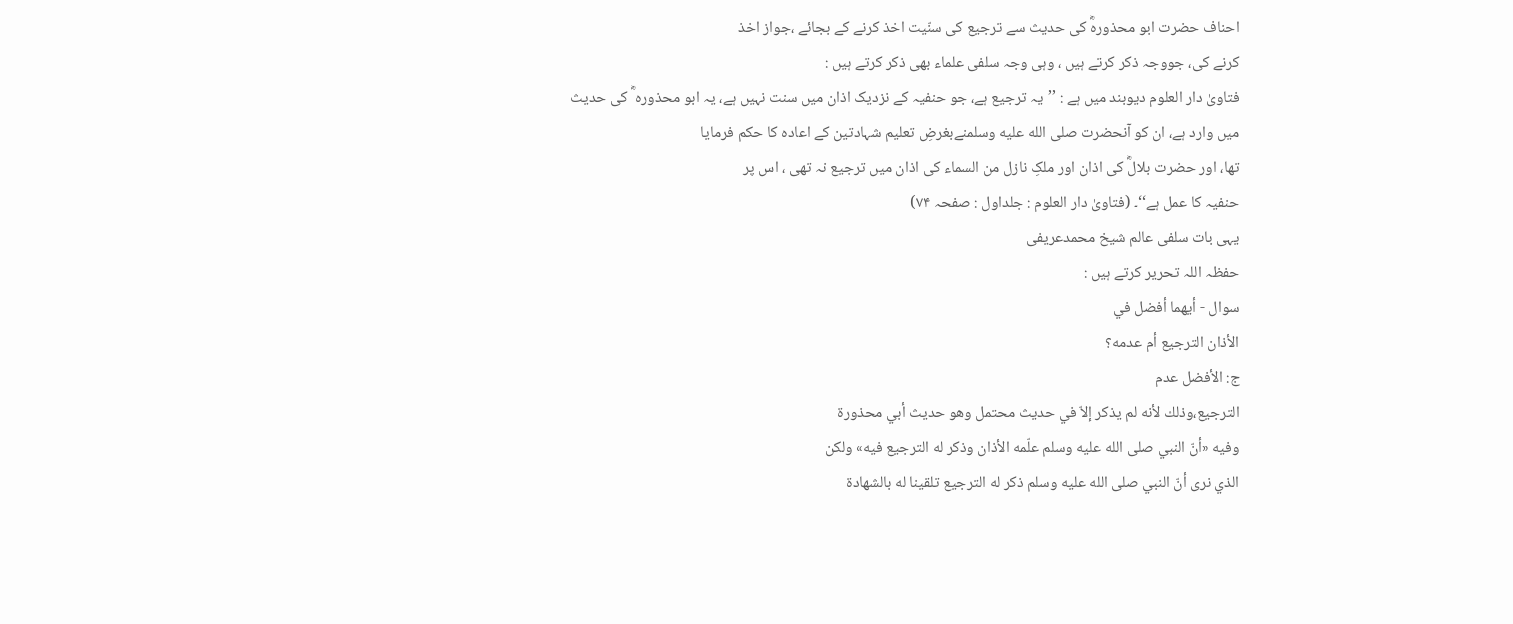احناف حضرت ابو محذورہؓ کی حدیث سے ترجیع کی سنّیت اخذ کرنے کے بجائے ،جواز اخذ
کرنے کی، جووجہ ذکر کرتے ہیں ، وہی وجہ سلفی علماء بھی ذکر کرتے ہیں :
فتاویٰ دار العلوم دیوبند میں ہے : ’’یہ ترجیع ہے، جو حنفیہ کے نزدیک اذان میں سنت نہیں ہے، یہ ابو محذورہ ؓ کی حدیث
میں وارد ہے، ان کو آنحضرت صلى الله عليه وسلمنےبغرضِ تعلیم شہادتین کے اعادہ کا حکم فرمایا
تھا، اور حضرت بلالؓ کی اذان اور ملکِ نازل من السماء کی اذان میں ترجیع نہ تھی ، اس پر
حنفیہ کا عمل ہے‘‘۔ (فتاویٰ دار العلوم : جلداول : صفحہ ۷۴)
یہی بات سلفی عالم شیخ محمدعریفی
حفظہ اللہ تحریر کرتے ہیں :
سوال - أيهما أفضل في
الأذان الترجيع أم عدمه؟
ج: الأفضل عدم
الترجيع،وذلك لأنه لم يذكر إلاّ في حديث محتمل وهو حديث أبي محذورة
وفيه «أنّ النبي صلى الله عليه وسلم علّمه الأذان وذكر له الترجيع فيه» ولكن
الذي نرى أنّ النبي صلى الله عليه وسلم ذكر له الترجيع تلقينا له بالشهادة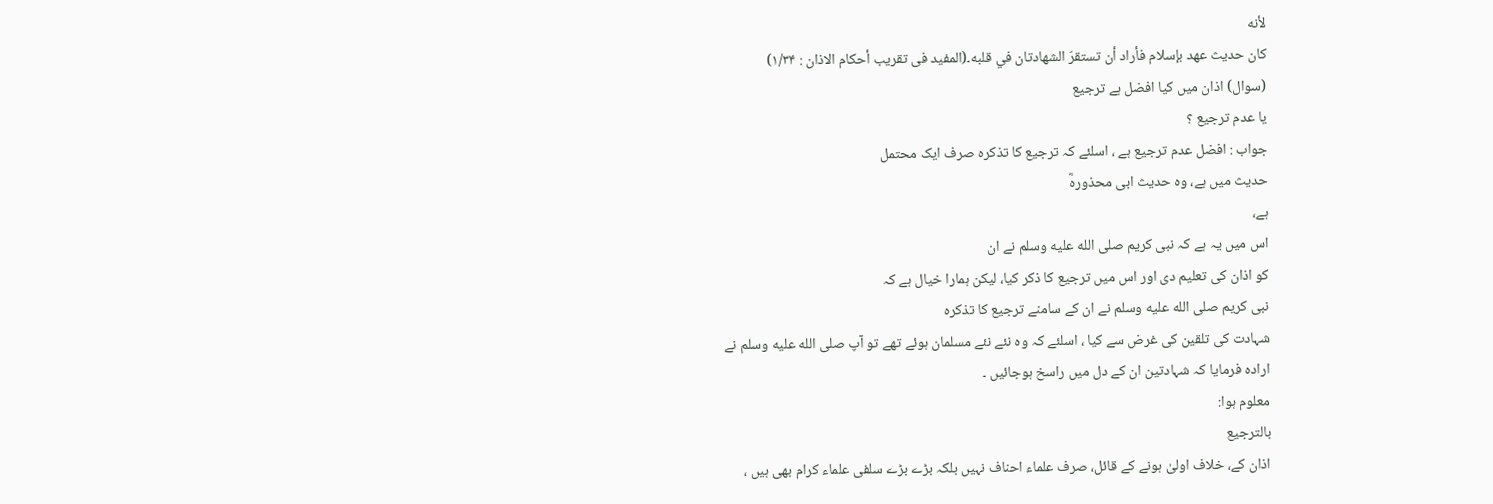لأنه
كان حديث عهد بإسلام فأراد أن تستقرّ الشهادتان في قلبه۔(المفید فی تقریب أحکام الاذان : ۱/۳۴)
(سوال) اذان میں کیا افضل ہے ترجیع
یا عدم ترجیع ؟
جواب : افضل عدم ترجیع ہے ، اسلئے کہ ترجیع کا تذکرہ صرف ایک محتمل
حدیث میں ہے، وہ حدیث ابی محذورہؓ
ہے،
اس میں یہ ہے کہ نبی کریم صلى الله عليه وسلم نے ان
کو اذان کی تعلیم دی اور اس میں ترجیع کا ذکر کیا، لیکن ہمارا خیال ہے کہ
نبی کریم صلى الله عليه وسلم نے ان کے سامنے ترجیع کا تذکرہ
شہادت کی تلقین کی غرض سے کیا ، اسلئے کہ وہ نئے نئے مسلمان ہوئے تھے تو آپ صلى الله عليه وسلم نے
ارادہ فرمایا کہ شہادتین ان کے دل میں راسخ ہوجائیں ۔
معلوم ہوا:
بالترجیع
اذان کے، خلاف اولیٰ ہونے کے قائل، صرف علماء احناف نہیں بلکہ بڑے بڑے سلفی علماء کرام بھی ہیں ،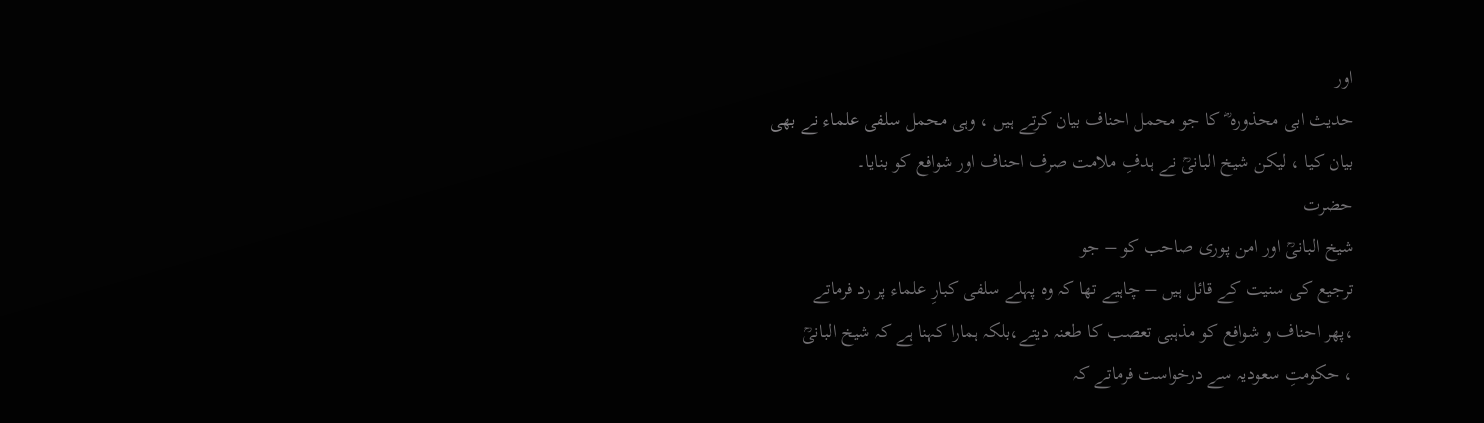اور
حدیث ابی محذورہ ؓ کا جو محمل احناف بیان کرتے ہیں ، وہی محمل سلفی علماء نے بھی
بیان کیا ، لیکن شیخ البانیؒ نے ہدفِ ملامت صرف احناف اور شوافع کو بنایا۔
حضرت
شیخ البانیؒ اور امن پوری صاحب کو – جو
ترجیع کی سنیت کے قائل ہیں – چاہیے تھا کہ وہ پہلے سلفی کبارِ علماء پر رد فرماتے
،پھر احناف و شوافع کو مذہبی تعصب کا طعنہ دیتے،بلکہ ہمارا کہنا ہے کہ شیخ البانیؒ
، حکومتِ سعودیہ سے درخواست فرماتے کہ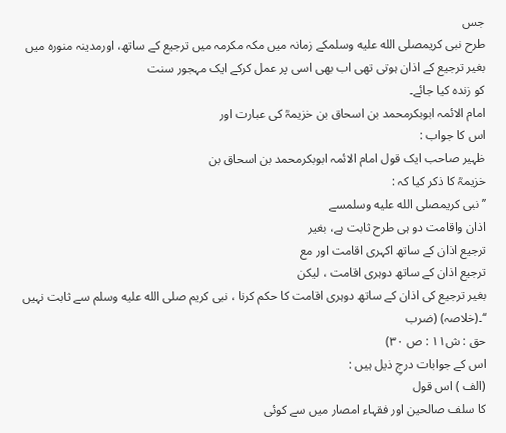جس
طرح نبی کریمصلى الله عليه وسلمکے زمانہ میں مکہ مکرمہ میں ترجیع کے ساتھ، اورمدینہ منورہ میں بغیر ترجیع کے اذان ہوتی تھی اب بھی اسی پر عمل کرکے ایک مہجور سنت
کو زندہ کیا جائے۔
امام الائمہ ابوبکرمحمد بن اسحاق بن خزیمہؒ کی عبارت اور
اس کا جواب :
ظہیر صاحب ایک قول امام الائمہ ابوبکرمحمد بن اسحاق بن
خزیمہؒ کا ذکر کیا کہ :
’’نبی کریمصلى الله عليه وسلمسے
اذان واقامت دو ہی طرح ثابت ہے، بغیر
ترجیع اذان کے ساتھ اکہری اقامت اور مع
ترجیع اذان کے ساتھ دوہری اقامت ، لیکن
بغیر ترجیع کی اذان کے ساتھ دوہری اقامت کا حکم کرنا ، نبی کریم صلى الله عليه وسلم سے ثابت نہیں ‘‘۔(خلاصہ) (ضرب
حق : ش۱۱ : ص ۳۰)
اس کے جوابات درجِ ذیل ہیں :
(الف ) اس قول
کا سلف صالحین اور فقہاء امصار میں سے کوئی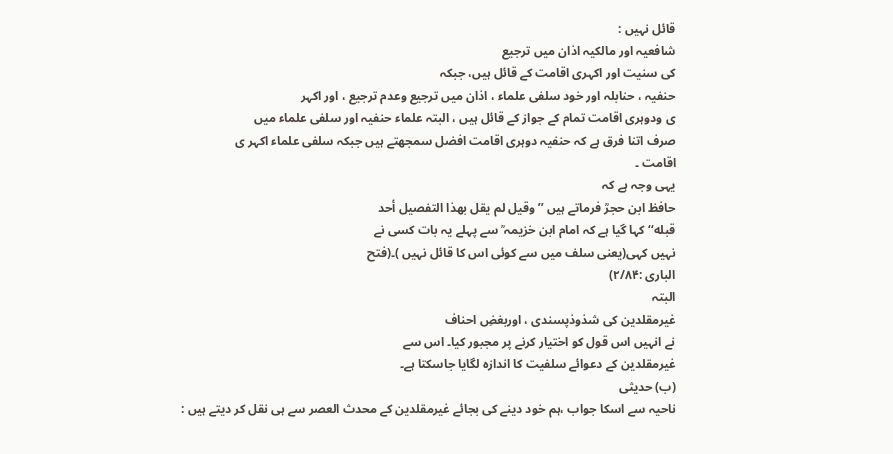قائل نہیں :
شافعیہ اور مالکیہ اذان میں ترجیع
کی سنیت اور اکہری اقامت کے قائل ہیں، جبکہ
حنفیہ ، حنابلہ اور خود سلفی علماء ، اذان میں ترجیع وعدم ترجیع ، اور اکہر
ی ودوہری اقامت تمام کے جواز کے قائل ہیں ، البتہ علماء حنفیہ اور سلفی علماء میں
صرف اتنا فرق ہے کہ حنفیہ دوہری اقامت افضل سمجھتے ہیں جبکہ سلفی علماء اکہر ی
اقامت ۔
یہی وجہ ہے کہ
حافظ ابن حجرؒ فرماتے ہیں ’’وقيل لم يقل بهذا التفصيل أحد
قبله‘‘ کہا گیا ہے کہ امام ابن خزیمہ ؒ سے پہلے یہ بات کسی نے
نہیں کہی(یعنی سلف میں سے کوئی اس کا قائل نہیں )۔(فتح
الباری :۲/۸۴)
البتہ
غیرمقلدین کی شذوذپسندی ، اوربغضِ احناف
نے انہیں اس قول کو اختیار کرنے پر مجبور کیا۔ اس سے
غیرمقلدین کے دعوائے سلفیت کا اندازہ لگایا جاسکتا ہے۔
(ب) حدیثی
ناحیہ سے اسکا جواب ،ہم خود دینے کی بجائے غیرمقلدین کے محدث العصر سے ہی نقل کر دیتے ہیں :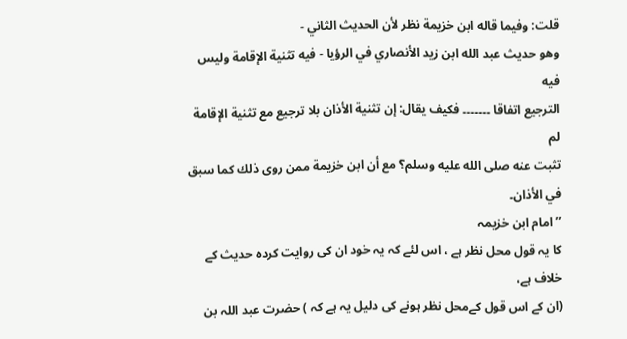قلت: وفيما قاله ابن خزيمة نظر لأن الحديث الثاني -
وهو حديث عبد الله ابن زيد الأنصاري في الرؤيا - فيه تثنية الإقامة وليس فيه
الترجيع اتفاقا ۔۔۔۔۔۔۔ فكيف يقال: إن تثنية الأذان بلا ترجيع مع تثنية الإقامة لم
تثبت عنه صلى الله عليه وسلم؟ مع أن ابن خزيمة ممن روى ذلك كما سبق في الأذان۔
’’امام ابن خزیمہ
کا یہ قول محل نظر ہے ، اس لئے کہ یہ خود ان کی روایت کردہ حدیث کے خلاف ہے،
(ان کے اس قول کےمحل نظر ہونے کی دلیل یہ ہے کہ ) حضرت عبد اللہ بن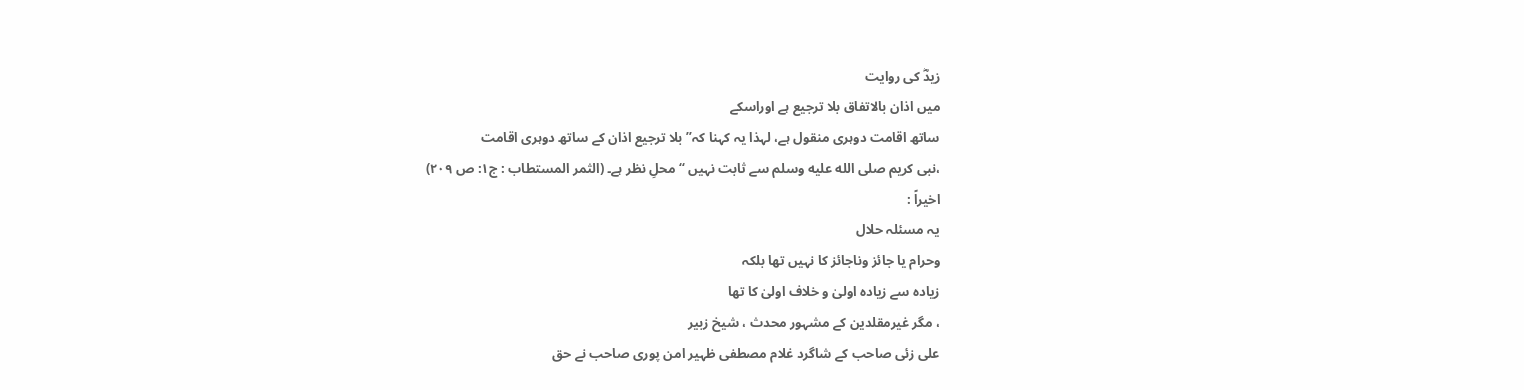زیدؓ کی روایت
میں اذان بالاتفاق بلا ترجیع ہے اوراسکے
ساتھ اقامت دوہری منقول ہے، لہذا یہ کہنا کہ’’ بلا ترجیع اذان کے ساتھ دوہری اقامت
،نبی کریم صلى الله عليه وسلم سے ثابت نہیں ‘‘ محلِ نظر ہے۔ (الثمر المستطاب : ج۱: ص ۲۰۹)
اخیراً :
یہ مسئلہ حلال
وحرام یا جائز وناجائز کا نہیں تھا بلکہ
زیادہ سے زیادہ اولیٰ و خلاف اولیٰ کا تھا
، مگر غیرمقلدین کے مشہور محدث ، شیخ زبیر
علی زئی صاحب کے شاگرد غلام مصطفی ظہیر امن پوری صاحب نے حق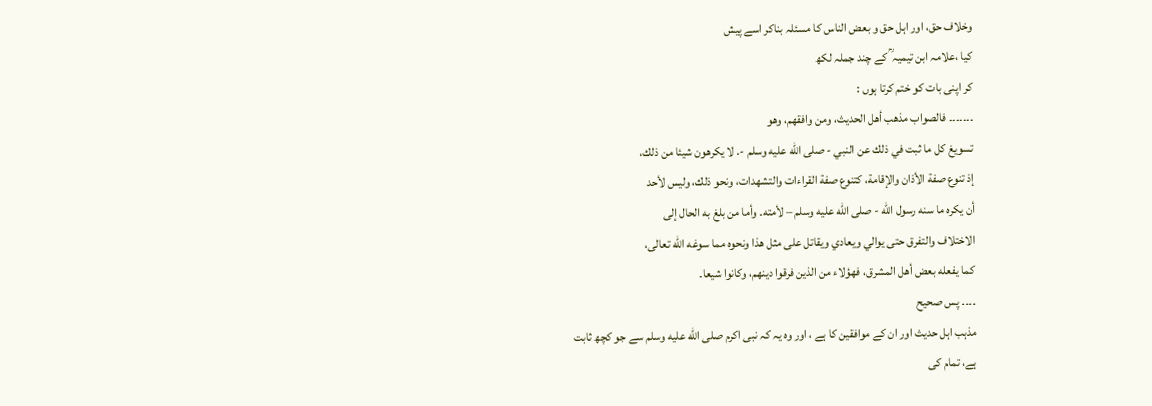وخلاف حق، اور اہل حق و بعض الناس کا مسئلہ بناکر اسے پیش
کیا ،علامہ ابن تیمیہ ؒ کے چند جملہ لکھ
کر اپنی بات کو ختم کرتا ہوں :
۔۔۔۔۔۔۔ فالصواب مذهب أهل الحديث، ومن وافقهم، وهو
تسويغ كل ما ثبت في ذلك عن النبي - صلى الله عليه وسلم -. لا يكرهون شيئا من ذلك،
إذ تنوع صفة الأذان والإقامة، كتنوع صفة القراءات والتشهدات، ونحو ذلك، وليس لأحد
أن يكره ما سنه رسول الله - صلى الله عليه وسلم – لأمته۔ وأما من بلغ به الحال إلى
الاختلاف والتفرق حتى يوالي ويعادي ويقاتل على مثل هذا ونحوه مما سوغه الله تعالى،
كما يفعله بعض أهل المشرق، فهؤلاء من الذين فرقوا دينهم، وكانوا شيعا۔
۔۔۔۔ پس صحیح
مذہب اہل حدیث اور ان کے موافقین کا ہے ، اور وہ یہ کہ نبی اکرم صلى الله عليه وسلم سے جو کچھ ثابت
ہے، تمام کی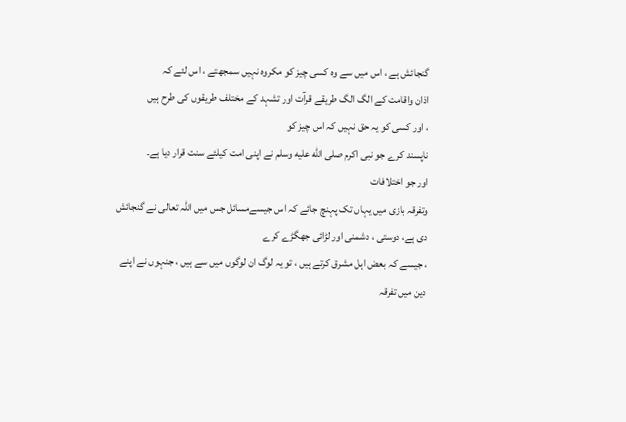گنجائش ہے ، اس میں سے وہ کسی چیز کو مکروہ نہیں سمجھتے ، اس لئے کہ
اذان واقامت کے الگ الگ طریقے قرآت اور تشہد کے مختلف طریقوں کی طرح ہیں
، اور کسی کو یہ حق نہیں کہ اس چیز کو
ناپسند کرے جو نبی اکرم صلى الله عليه وسلم نے اپنی امت کیلئے سنت قرار دیا ہے۔
اور جو اختلافات
وتفرقہ بازی میں یہاں تک پہنچ جائے کہ اس جیسےمسائل جس میں اللہ تعالی نے گنجائش
دی ہے، دوستی ، دشمنی اور لڑائی جھگڑے کرے
، جیسے کہ بعض اہل مشرق کرتے ہیں ، تو یہ لوگ ان لوگوں میں سے ہیں ، جنہوں نے اپنے
دین میں تفرقہ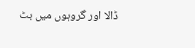ڈالا اور گروہوں میں بٹ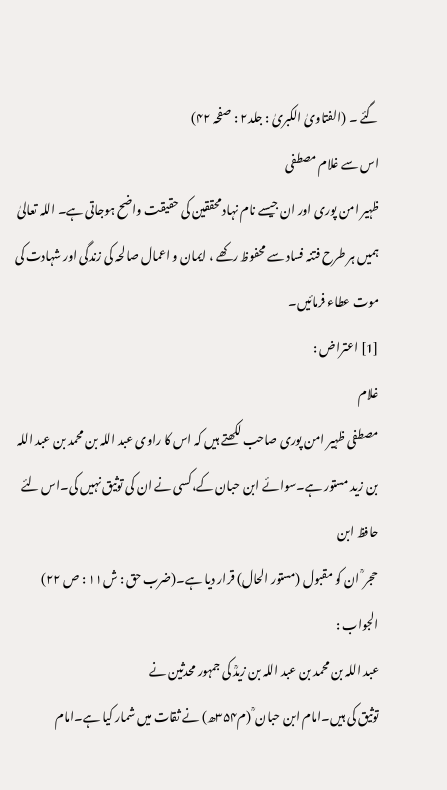گئے ۔ (الفتاویٰ الکبریٰ : جلد۲ : صفحہ ۴۲)
اس سے غلام مصطفی
ظہیر امن پوری اور ان جیسے نام نہاد محققین کی حقیقت واضح ہوجاتی ہے۔ اللہ تعالیٰ
ہمیں ہر طرح فتنہ فساد سے محفوظ رکھے ، ایمان و اعمال صالحہ کی زندگی اور شہادت کی
موت عطاء فرمائیں۔
[1] اعتراض :
غلام
مصطفی ظہیر امن پوری صاحب لکھتے ہیں کہ اس کا راوی عبد اللہ بن محمد بن عبد اللہ
بن زید مستور ہے۔سوائے ابن حبان کے،کسی نے ان کی توثیق نہیں کی۔اس لئے حافظ ابن
حجر ؒ ان کو مقبول (مستور الحال) قرار دیا ہے۔(ضرب حق : ش۱۱ : ص ۲۲)
الجواب :
عبد اللہ بن محمد بن عبد اللہ بن زیدؒ کی جمہور محدثین نے
توثیق کی ہیں۔امام ابن حبان ؒ (م۳۵۴ھ) نے ثقات میں شمار کیا ہے۔امام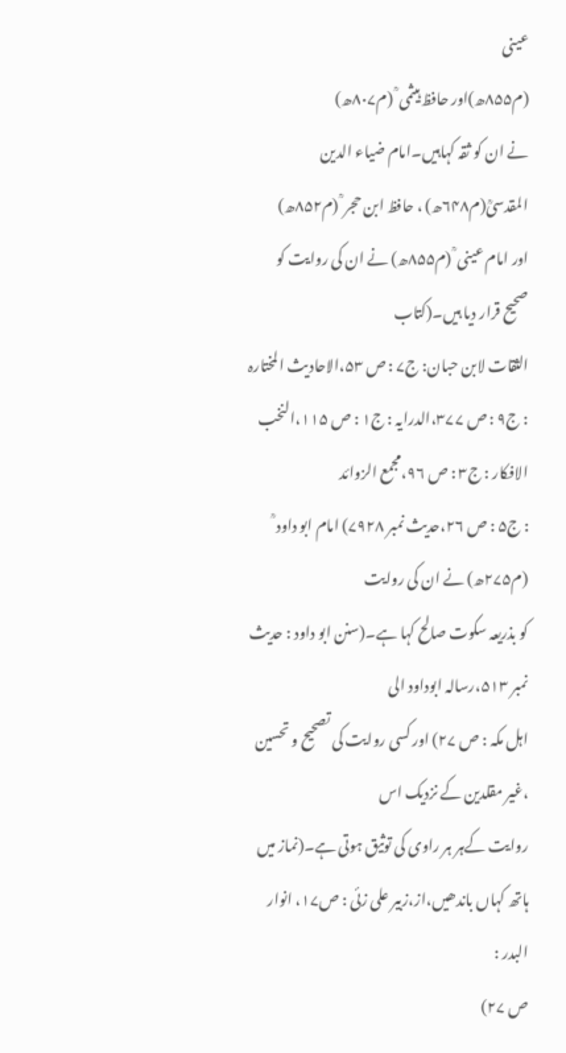عینی
(م۸۵۵ھ)اور حافظ ہیثمی ؒ (م۸۰۷ھ)
نے ان کو ثقہ کہاہیں۔امام ضیاء الدین المقدسیؒ(م۶۴۸ھ) ، حافظ ابن حجر ؒ (م۸۵۲ھ)
اور امام عینی ؒ (م۸۵۵ھ) نے ان کی روایت کو صحیح قرار دیا ہیں۔(کتاب
الثقات لابن حبان: ج۷ : ص ۵۳،الاحادیث المختارہ
: ج۹ : ص ۳۷۷،الدرایہ : ج۱ : ص ۱۱۵،النخب الافکار : ج۳ : ص ۹۶،مجمع الزوائد
: ج۵ : ص ۲۶،حدیث نمبر ۷۹۲۸) امام ابو داود ؒ (م۲۷۵ھ) نے ان کی روایت
کو بذریعہ سکوت صالح کہا ہے۔(سنن ابو داود : حدیث نمبر ۵۱۳،رسالہ ابوداود الی
اہل مکہ : ص ۲۷) اور کسی روایت کی تصحیح و تحسین ،غیر مقلدین کے نزدیک اس
روایت کےہر ہر راوی کی توثیق ہوتی ہے۔(نماز میں ہاتھ کہاں باندھیں،از،زبیر علی زئی : ص۱۷، انوار البدر :
ص ۲۷)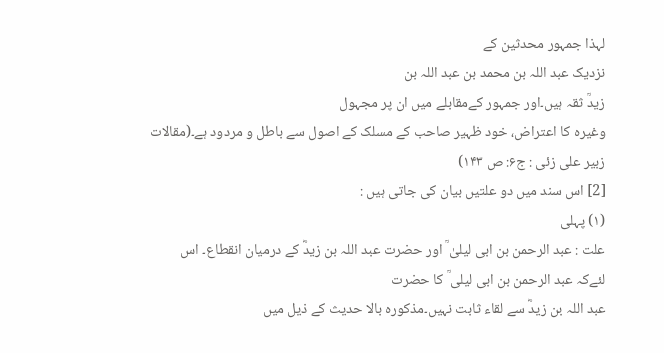لہذا جمہور محدثین کے
نزدیک عبد اللہ بن محمد بن عبد اللہ بن
زیدؒ ثقہ ہیں۔اور جمہور کےمقابلے میں ان پر مجہول
وغیرہ کا اعتراض، خود ظہیر صاحب کے مسلک کے اصول سے باطل و مردود ہے۔(مقالات
زبیر علی زئی : ج۶: ص ۱۴۳)
[2] اس سند میں دو علتیں بیان کی جاتی ہیں :
(۱) پہلی
علت : عبد الرحمن بن ابی لیلیٰ ؒ اور حضرت عبد اللہ بن زیدؓ کے درمیان انقطاع۔ اس
لئےکہ عبد الرحمن بن ابی لیلی ؒ کا حضرت
عبد اللہ بن زیدؓ سے لقاء ثابت نہیں۔مذکورہ بالا حدیث کے ذیل میں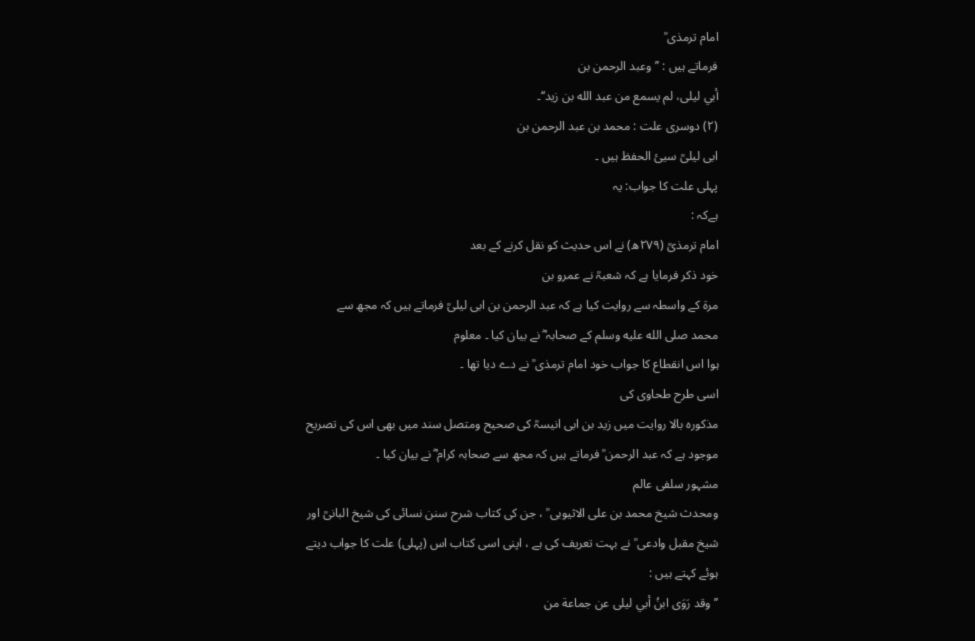امام ترمذی ؒ
فرماتے ہیں : ’’وعبد الرحمن بن
أبي ليلى، لم يسمع من عبد الله بن زيد‘‘۔
(۲) دوسری علت : محمد بن عبد الرحمن بن
ابی لیلیؒ سیئ الحفظ ہیں ۔
پہلی علت کا جواب: یہ
ہےکہ :
امام ترمذیؒ (۲۷۹ھ) نے اس حدیث کو نقل کرنے کے بعد
خود ذکر فرمایا ہے کہ شعبہؒ نے عمرو بن
مرۃ کے واسطہ سے روایت کیا ہے کہ عبد الرحمن بن ابی لیلیؒ فرماتے ہیں کہ مجھ سے
محمد صلى الله عليه وسلم کے صحابہ ؓ نے بیان کیا ۔ معلوم
ہوا اس انقطاع کا جواب خود امام ترمذی ؒ نے دے دیا تھا ۔
اسی طرح طحاوی کی
مذکورہ بالا روایت میں زید بن ابی انیسہؒ کی صحیح ومتصل سند میں بھی اس کی تصریح
موجود ہے کہ عبد الرحمن ؒ فرماتے ہیں کہ مجھ سے صحابہ کرام ؓ نے بیان کیا ۔
مشہور سلفی عالم
ومحدث شیخ محمد بن علی الاثیوبی ؒ ، جن کی کتاب شرح سنن نسائی کی شیخ البانیؒ اور
شیخ مقبل وادعی ؒ نے بہت تعریف کی ہے ، اپنی اسی کتاب اس (پہلی) علت کا جواب دیتے
ہوئے کہتے ہیں :
’’ وقد رَوَى ابنُ أبي ليلى عن جماعة من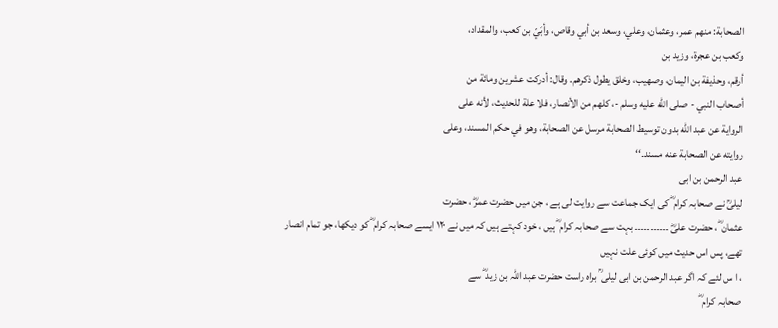الصحابة: منهم عمر، وعثمان، وعلي، وسعد بن أبي وقاص، وأبَيّ بن كعب، والمقداد،
وكعب بن عجرة، وزيد بن
أرقم، وحذيفة بن اليمان، وصهيب، وخلق يطول ذكرهم. وقال: أدركت عشرين ومائة من
أصحاب النبي - صلى الله عليه وسلم -، كلهم من الأنصار، فلا علة للحديث، لأنه على
الرواية عن عبد الله بدون توسيط الصحابة مرسل عن الصحابة، وهو في حكم المسند، وعلى
روايته عن الصحابة عنه مسند۔‘‘
عبد الرحمن بن ابی
لیلیؒ نے صحابہ کرام ؓ کی ایک جماعت سے روایت لی ہے ، جن میں حضرت عمرؓ ، حضرت
عثمان ؓ ، حضرت علیؓ ۔۔۔۔۔۔۔۔۔۔۔ بہت سے صحابہ کرام ؓ ہیں ، خود کہتے ہیں کہ میں نے ۱۲۰ ایسے صحابہ کرام ؓ کو دیکھا، جو تمام انصار
تھے، پس اس حدیث میں کوئی علت نہیں
، ا س لئے کہ اگر عبد الرحمن بن ابی لیلی ؒ براہ راست حضرت عبد اللہ بن زید ؓ سے
صحابہ کرام ؓ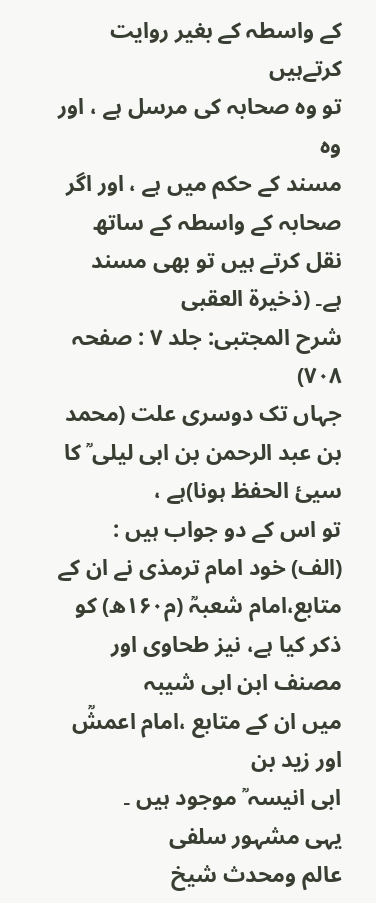کے واسطہ کے بغیر روایت کرتےہیں
تو وہ صحابہ کی مرسل ہے ، اور وہ
مسند کے حکم میں ہے ، اور اگر صحابہ کے واسطہ کے ساتھ نقل کرتے ہیں تو بھی مسند
ہے۔ (ذخیرۃ العقبی
شرح المجتبی: جلد ۷ : صفحہ
۷۰۸)
جہاں تک دوسری علت (محمد بن عبد الرحمن بن ابی لیلی ؒ کا سیئ الحفظ ہونا)ہے ،
تو اس کے دو جواب ہیں :
(الف) خود امام ترمذی نے ان کے متابع،امام شعبہؒ (م۱۶۰ھ) کو ذکر کیا ہے، نیز طحاوی اور مصنف ابن ابی شیبہ
میں ان کے متابع ،امام اعمشؒ اور زید بن
ابی انیسہ ؒ موجود ہیں ۔
یہی مشہور سلفی
عالم ومحدث شیخ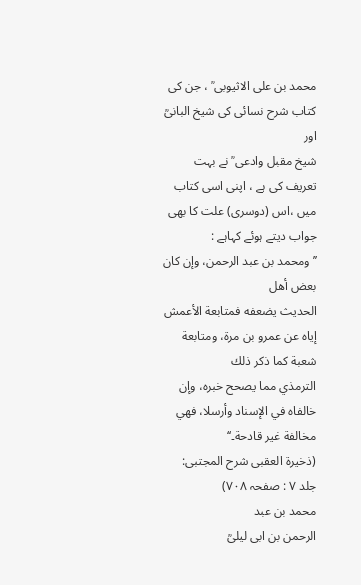محمد بن علی الاثیوبی ؒ ، جن کی کتاب شرح نسائی کی شیخ البانیؒ اور
شیخ مقبل وادعی ؒ نے بہت تعریف کی ہے ، اپنی اسی کتاب میں ،اس (دوسری) علت کا بھی
جواب دیتے ہوئے کہاہے :
’’ومحمد بن عبد الرحمن، وإن كان بعض أهل
الحديث يضعفه فمتابعة الأعمش إياه عن عمرو بن مرة، ومتابعة شعبة كما ذكر ذلك
الترمذي مما يصحح خبره، وإن خالفاه في الإسناد وأرسلا، فهي مخالفة غير قادحة۔‘‘
(ذخیرۃ العقبی شرح المجتبی:
جلد ۷ : صفحہ ۷۰۸)
محمد بن عبد
الرحمن بن ابی لیلیؒ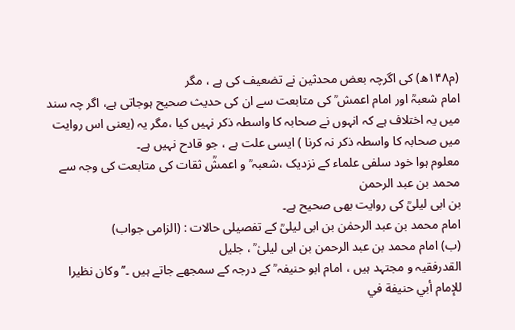(م۱۴۸ھ) کی اگرچہ بعض محدثین نے تضعیف کی ہے ، مگر
امام شعبہؒ اور امام اعمش ؒ کی متابعت سے ان کی حدیث صحیح ہوجاتی ہے، اگر چہ سند
میں یہ اختلاف ہے کہ انہوں نے صحابہ کا واسطہ ذکر نہیں کیا ،مگر یہ (یعنی اس روایت
میں صحابہ کا واسطہ ذکر نہ کرنا ) ایسی علت ہے ، جو قادح نہیں ہے۔
معلوم ہوا خود سلفی علماء کے نزدیک ،شعبہ ؒ و اعمشؒ ثقات کی متابعت کی وجہ سے محمد بن عبد الرحمن
بن ابی لیلیؒ کی روایت بھی صحیح ہے۔
امام محمد بن عبد الرحمٰن بن ابی لیلیؒ کے تفصیلی حالات : (الزامی جواب)
(ب) امام محمد بن عبد الرحمن بن ابی لیلیٰ ؒ ، جلیل
القدرفقیہ و مجتہد ہیں ، امام ابو حنیفہ ؒ کے درجہ کے سمجھے جاتے ہیں ۔’’وكان نظيرا
للإمام أبي حنيفة في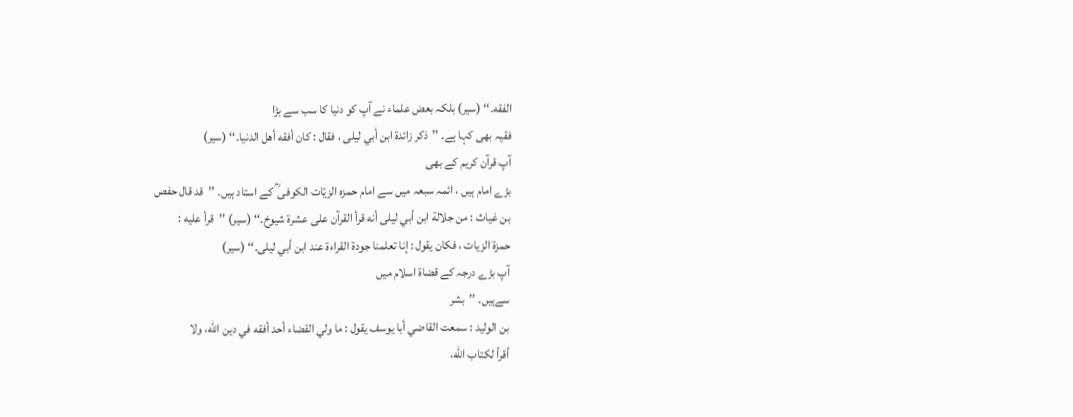الفقه۔‘‘ (سیر) بلکہ بعض علماء نے آپ کو دنیا کا سب سے بڑا
فقیہ بھی کہا ہے۔ ’’ذكر زائدة ابن أبي ليلى ، فقال : كان أفقه أهل الدنيا۔‘‘ (سیر)
آپ قرآن کریم کے بھی
بڑے امام ہیں ، ائمہ سبعہ میں سے امام حمزہ الزیّات الکوفی ؒ کے استاد ہیں۔ ’’قد قال حفص
بن غياث : من جلالة ابن أبي ليلى أنه قرأ القرآن على عشرة شيوخ۔‘‘ (سیر) ’’قرأ عليه :
حمزة الزيات ، فكان يقول : إنا تعلمنا جودة القراءة عند ابن أبي ليلى۔‘‘ (سیر)
آپ بڑے درجہ کے قضاۃ اسلام میں
سےہیں۔ ’’بشر
بن الوليد : سمعت القاضي أبا يوسف يقول : ما ولي القضاء أحد أفقه في دين الله، ولا
أقرأ لكتاب الله،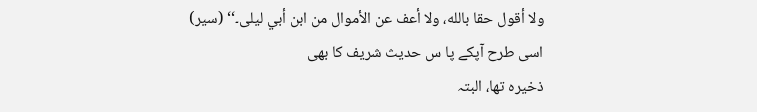ولا أقول حقا بالله، ولا أعف عن الأموال من ابن أبي ليلى۔‘‘ (سیر)
اسی طرح آپکے پا س حدیث شریف کا بھی
ذخیرہ تھا، البتہ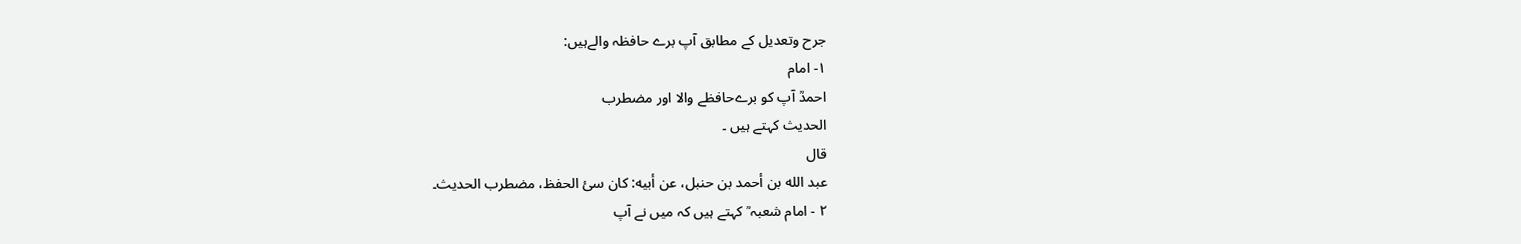جرح وتعدیل کے مطابق آپ برے حافظہ والےہیں:
۱- امام
احمدؒ آپ کو برےحافظے والا اور مضطرب
الحدیث کہتے ہیں ۔
قال
عبد الله بن أحمد بن حنبل، عن أبيه: كان سئ الحفظ، مضطرب الحديث۔
۲ - امام شعبہ ؒ کہتے ہیں کہ میں نے آپ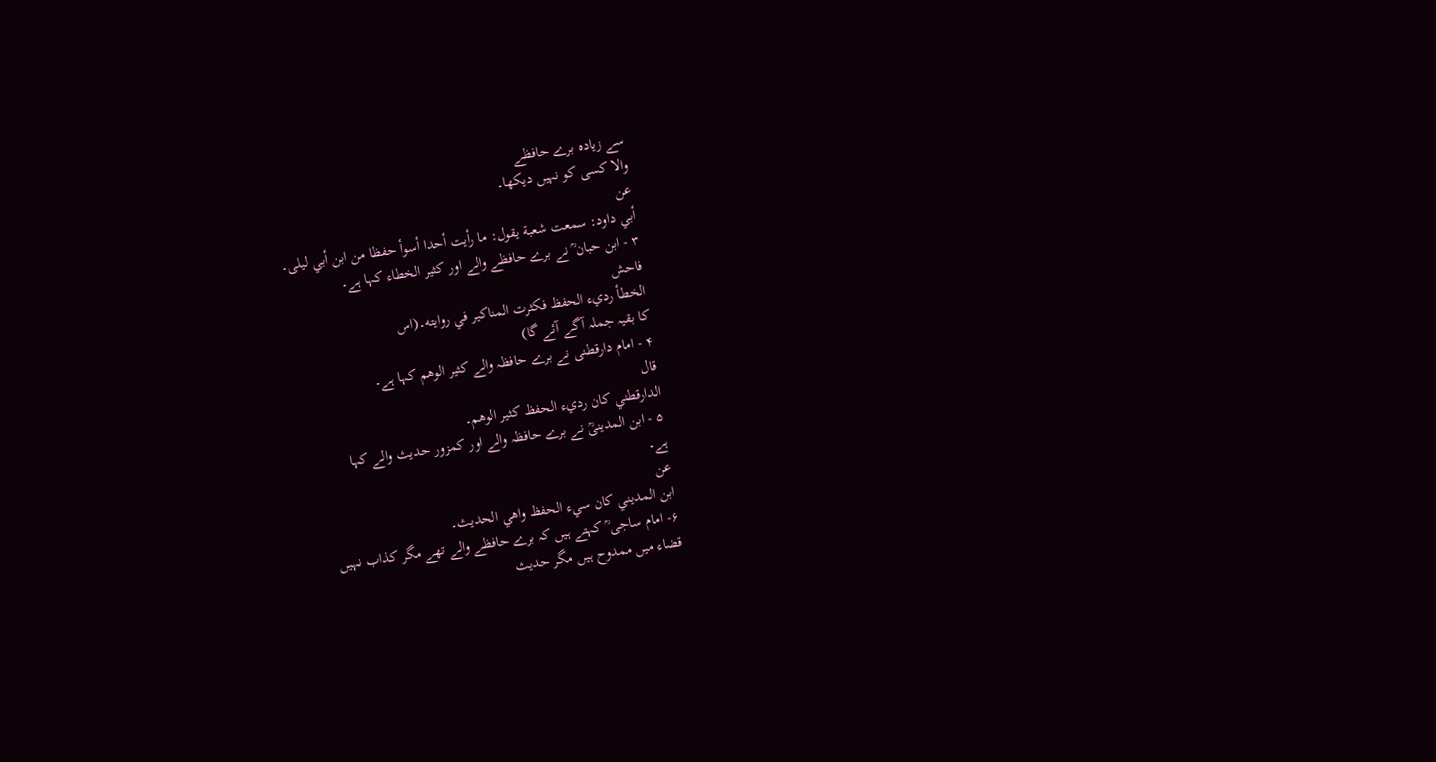سے زیادہ برے حافظے
والا کسی کو نہیں دیکھا۔
عن
أبي داود: سمعت شعبة يقول: ما رأيت أحدا أسوأ حفظا من ابن أبي ليلى۔
۳ - ابن حبان ؒ نے برے حافظے والے اور کثیر الخطاء کہا ہے۔
فاحش
الخطأ رديء الحفظ فكثرت المناكير في روايته۔(اس
کا بقیہ جملہ آگے آئے گا)
۴ - امام دارقطنی نے برے حافظہ والے کثیر الوھم کہا ہے۔
قال
الدارقطني كان رديء الحفظ كثير الوهم۔
۵ - ابن المدینیؒ نے برے حافظہ والے اور کمزور حدیث والے کہا
ہے۔
عن
ابن المديني كان سيء الحفظ واهي الحديث۔
۶- امام ساجی ؒ کہتے ہیں کہ برے حافظے والے تھے مگر کذاب نہیں
قضاء میں ممدوح ہیں مگر حدیث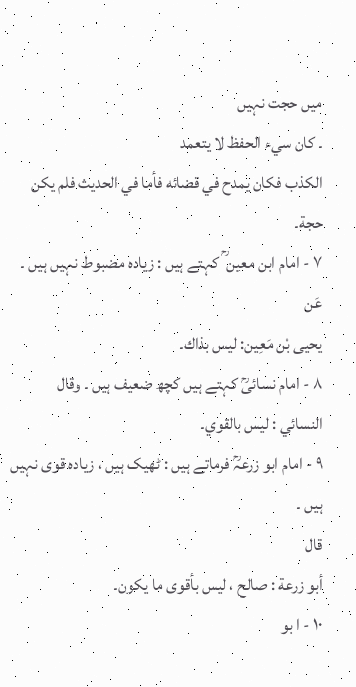میں حجت نہیں
۔ كان سيء الحفظ لا يتعمد
الكذب فكان يمدح في قضائه فأما في الحديث فلم يكن حجة۔
۷ - امام ابن معین ؒ کہتے ہیں : زیادہ مضبوط نہیں ہیں ۔
عَن
يحيى بْن مَعِين: ليس بذاك۔
۸ - امام نسائیؒ کہتے ہیں کچھ ضعیف ہیں ۔ وقال
النسائي : ليس بالقوي۔
۹ - امام ابو زرعہؒ فرماتے ہیں : ٹھیک ہیں ، زیادہ قوی نہیں
ہیں ۔
قال
أبو زرعة : صالح ، ليس بأقوى ما يكون۔
۱۰ - ا بو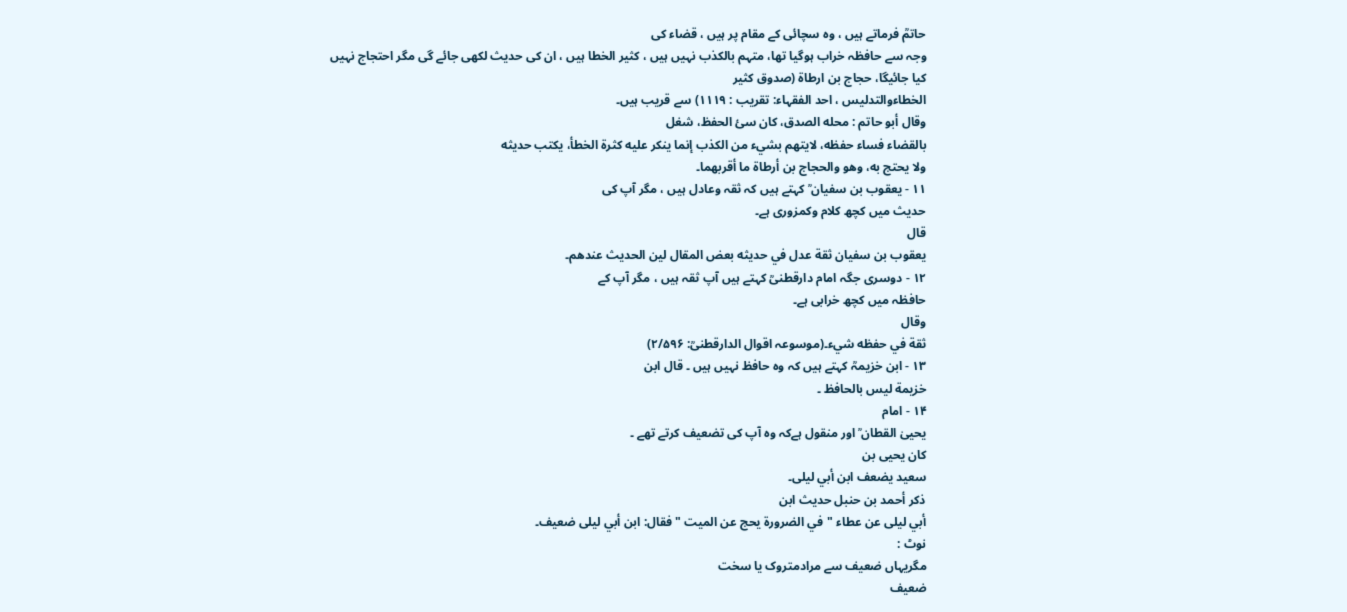حاتمؒ فرماتے ہیں ، وہ سچائی کے مقام پر ہیں ، قضاء کی
وجہ سے حافظہ خراب ہوگیا تھا، متہم بالکذب نہیں ہیں ، کثیر الخطا ہیں ، ان کی حدیث لکھی جائے گی مگر احتجاج نہیں
کیا جائیگا، حجاج بن ارطاۃ (صدوق کثیر
الخطاءوالتدلیس ، احد الفقہاء: تقریب : ۱۱۱۹) سے قریب ہیں۔
وقال أبو حاتم : محله الصدق، كان سئ الحفظ، شغل
بالقضاء فساء حفظه، لايتهم بشيء من الكذب إنما ينكر عليه كثرة الخطأ، يكتب حديثه
ولا يحتج به، وهو والحجاج بن أرطاة ما أقربهما۔
۱۱ - یعقوب بن سفیان ؒ کہتے ہیں کہ ثقہ وعادل ہیں ، مگر آپ کی
حدیث میں کچھ کلام وکمزوری ہے۔
قال
يعقوب بن سفيان ثقة عدل في حديثه بعض المقال لين الحديث عندهم۔
۱۲ - دوسری جگہ امام دارقطنیؒ کہتے ہیں آپ ثقہ ہیں ، مگر آپ کے
حافظہ میں کچھ خرابی ہے۔
وقال
ثقة في حفظه شيء۔(موسوعہ اقوال الدارقطنیؒ: ۲/۵۹۶)
۱۳ - ابن خزیمہؒ کہتے ہیں کہ وہ حافظ نہیں ہیں ۔ قال ابن
خزيمة ليس بالحافظ ۔
۱۴ - امام
یحییٰ القطان ؒ اور منقول ہےکہ وہ آپ کی تضعیف کرتے تھے ۔
كان يحيى بن
سعيد يضعف ابن أبي ليلى۔
ذكر أحمد بن حنبل حديث ابن
أبي ليلى عن عطاء "في الضرورة يحج عن الميت "فقال: ابن أبي ليلى ضعيف۔
نوٹ :
مگریہاں ضعیف سے مرادمتروک یا سخت
ضعیف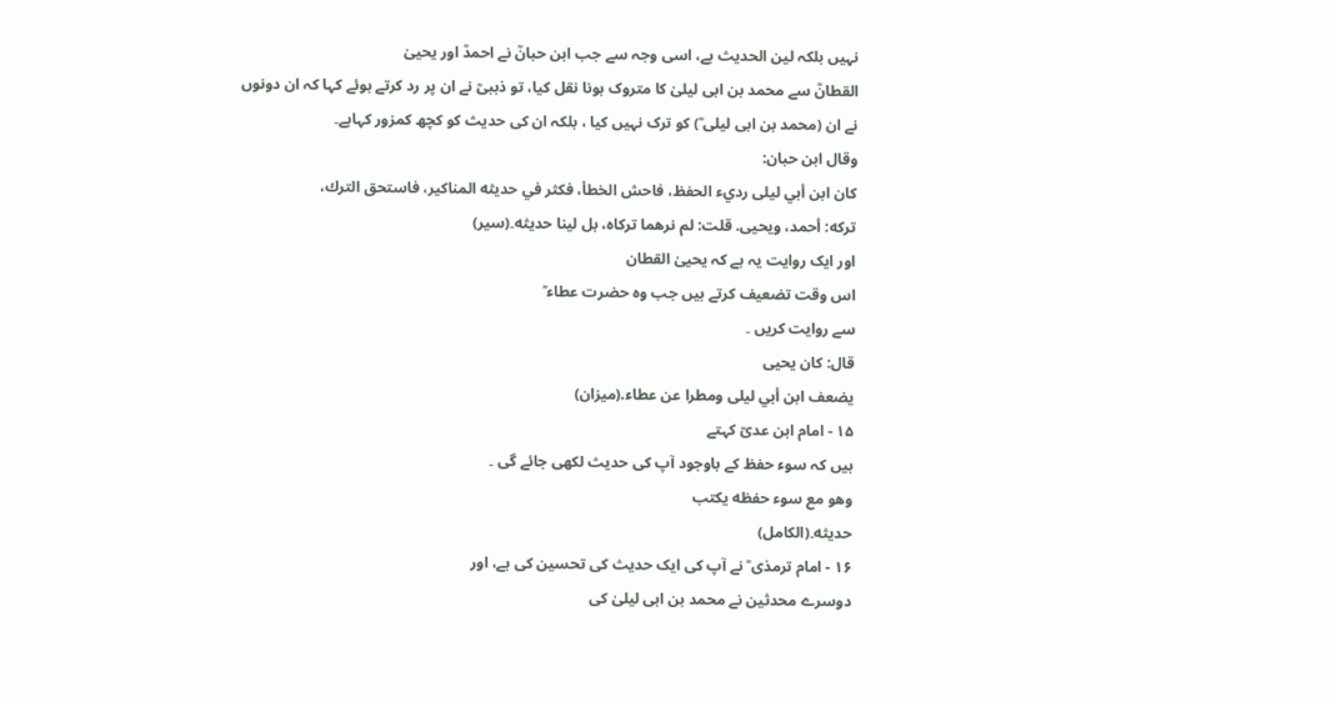نہیں بلکہ لین الحدیث ہے، اسی وجہ سے جب ابن حبانؒ نے احمدؒ اور یحییٰ
القطانؒ سے محمد بن ابی لیلیٰ کا متروک ہونا نقل کیا، تو ذہبیؒ نے ان پر رد کرتے ہوئے کہا کہ ان دونوں
نے ان (محمد بن ابی لیلی ؒ) کو ترک نہیں کیا ، بلکہ ان کی حدیث کو کچھ کمزور کہاہے۔
وقال ابن حبان:
كان ابن أبي ليلى رديء الحفظ، فاحش الخطأ، فكثر في حديثه المناكير، فاستحق الترك،
تركه: أحمد، ويحيى. قلت: لم نرهما تركاه، بل لينا حديثه۔(سیر)
اور ایک روایت یہ ہے کہ یحییٰ القطان
اس وقت تضعیف کرتے ہیں جب وہ حضرت عطاء ؒ
سے روایت کریں ۔
قال: كان يحيى
يضعف ابن أبي ليلى ومطرا عن عطاء.(میزان)
۱۵ - امام ابن عدیؒ کہتے
ہیں کہ سوء حفظ کے باوجود آپ کی حدیث لکھی جائے گی ۔
وهو مع سوء حفظه يكتب
حديثه۔(الکامل)
۱۶ - امام ترمذی ؒ نے آپ کی ایک حدیث کی تحسین کی ہے، اور
دوسرے محدثین نے محمد بن ابی لیلیٰ کی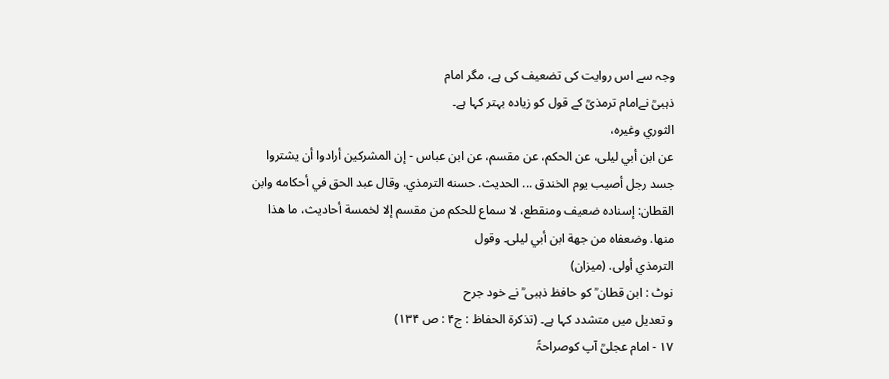وجہ سے اس روایت کی تضعیف کی ہے، مگر امام
ذہبیؒ نےامام ترمذیؒ کے قول کو زیادہ بہتر کہا ہے۔
الثوري وغيره،
عن ابن أبي ليلى، عن الحكم، عن مقسم، عن ابن عباس - إن المشركين أرادوا أن يشتروا
جسد رجل أصيب يوم الخندق ... الحديث. حسنه الترمذي. وقال عبد الحق في أحكامه وابن
القطان: إسناده ضعيف ومنقطع، لا سماع للحكم من مقسم إلا لخمسة أحاديث، ما هذا
منها. وضعفاه من جهة ابن أبي ليلى۔ وقول
الترمذي أولى. (میزان)
نوٹ : ابن قطان ؒ کو حافظ ذہبی ؒ نے خود جرح
و تعدیل میں متشدد کہا ہے۔ (تذکرۃ الحفاظ : ج۴ : ص ۱۳۴)
۱۷ - امام عجلیؒ آپ کوصراحۃً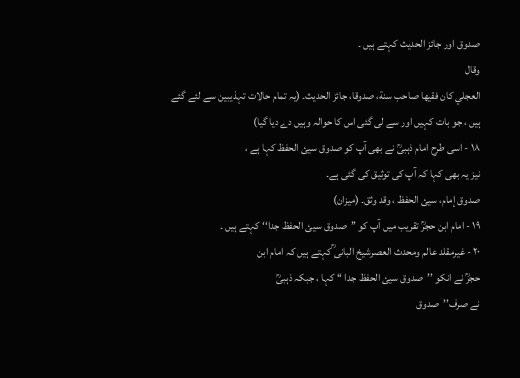صدوق اور جائز الحدیث کہتے ہیں ۔
وقال
العجلي كان فقيها صاحب سنة، صدوقا، جائز الحديث۔ (یہ تمام حالات تہذیبین سے لئے گئے
ہیں ، جو بات کہیں اور سے لی گئی اس کا حوالہ وہیں دے دیا گیا)
۱۸ - اسی طرح امام ذہبیؒ نے بھی آپ کو صدوق سیئ الحفظ کہا ہے ،
نیز یہ بھی کہا کہ آپ کی توثیق کی گئی ہے۔
صدوق إمام، سيئ الحفظ ، وقد وثق۔ (میزان)
۱۹ - امام ابن حجرؒ تقریب میں آپ کو ’’صدوق سیئ الحفظ جدا‘‘ کہتے ہیں ۔
۲۰ - غیرمقلد عالم ومحدث العصرشیخ البانی ؒکہتے ہیں کہ امام ابن
حجرؒ نے انکو ’’صدوق سیئ الحفظ جدا ‘‘ کہا ، جبکہ ذہبیؒ
نے صرف’’صدوق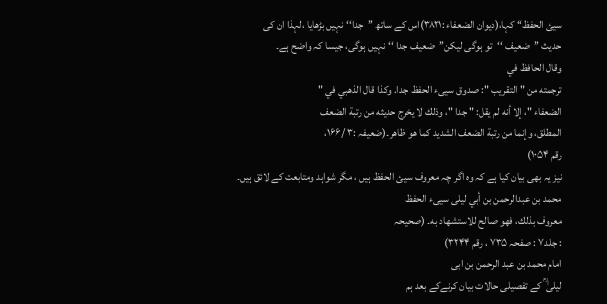سیئ الحفظ‘‘ کہا،(دیوان الضعفاء :۳۸۲۱)اس کے ساتھ ’’جدا‘‘ نہیں بڑھایا ،لہذا ان کی
حدیث ’’ضعیف ‘‘تو ہوگی لیکن’’ضعیف جدا ‘‘ نہیں ہوگی، جیسا کہ واضح ہے۔
وقال الحافظ في
ترجمته من " التقريب ": صدوق سيىء الحفظ جدا. وكذا قال الذهبي في "
الضعفاء "، إلا أنه لم يقل: " جدا "، وذلك لا يخرج حديثه من رتبة الضعف
المطلق، وإنما من رتبة الضعف الشديد كما هو ظاهر۔(ضعیفہ :۳ /۱۶۶،
رقم ۱۰۵۴)
نیز یہ بھی بیان کیا ہے کہ وہ اگر چہ معروف سیئ الحفظ ہیں ، مگر شواہد ومتابعت کے لائق ہیں۔
محمد بن عبدالرحمن بن أبي ليلى سيىء الحفظ
معروف بذلك، فهو صالح للاستشهاد به۔ (صحیحہ
: جلد۷ : صفحہ ۷۳۵ ، رقم ۳۲۴۴)
امام محمد بن عبد الرحمن بن ابی
لیلیٰ ؒ کے تفصیلی حالات بیان کرنےکے بعد ہم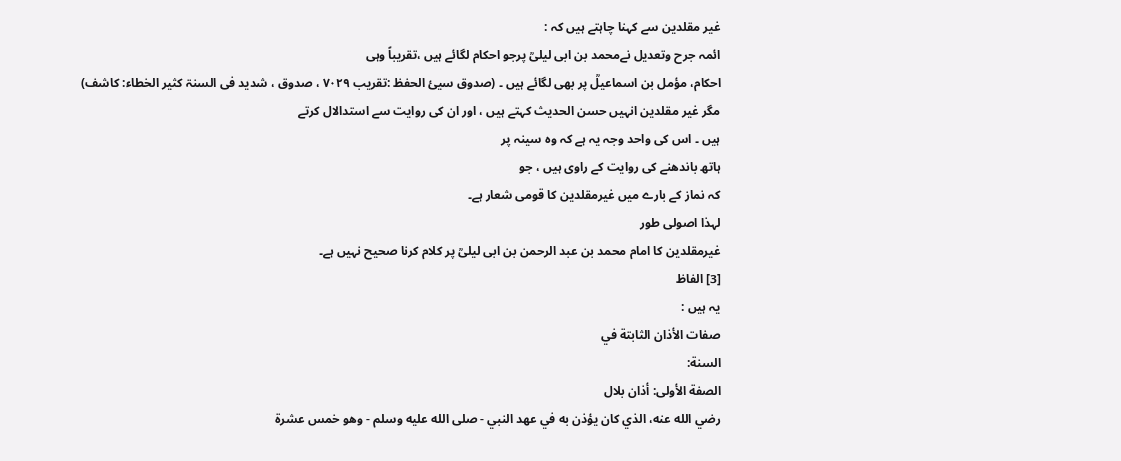غیر مقلدین سے کہنا چاہتے ہیں کہ :
ائمہ جرح وتعدیل نےمحمد بن ابی لیلیؒ پرجو احکام لگائے ہیں ،تقریباً وہی
احکام، مؤمل بن اسماعیلؒ پر بھی لگائے ہیں ۔ (صدوق سیئ الحفظ :تقریب ۷۰۲۹ ، صدوق ، شدید فی السنۃ کثیر الخطاء: کاشف)
مگر غیر مقلدین انہیں حسن الحدیث کہتے ہیں ، اور ان کی روایت سے استدالال کرتے
ہیں ۔ اس کی واحد وجہ یہ ہے کہ وہ سینہ پر
ہاتھ باندھنے کی روایت کے راوی ہیں ، جو
کہ نماز کے بارے میں غیرمقلدین کا قومی شعار ہے۔
لہذا اصولی طور
غیرمقلدین کا امام محمد بن عبد الرحمن بن ابی لیلیؒ پر کلام کرنا صحیح نہیں ہے۔
[3] الفاظ
یہ ہیں :
صفات الأذان الثابتة في
السنة:
الصفة الأولى: أذان بلال
رضي الله عنه، الذي كان يؤذن به في عهد النبي - صلى الله عليه وسلم - وهو خمس عشرة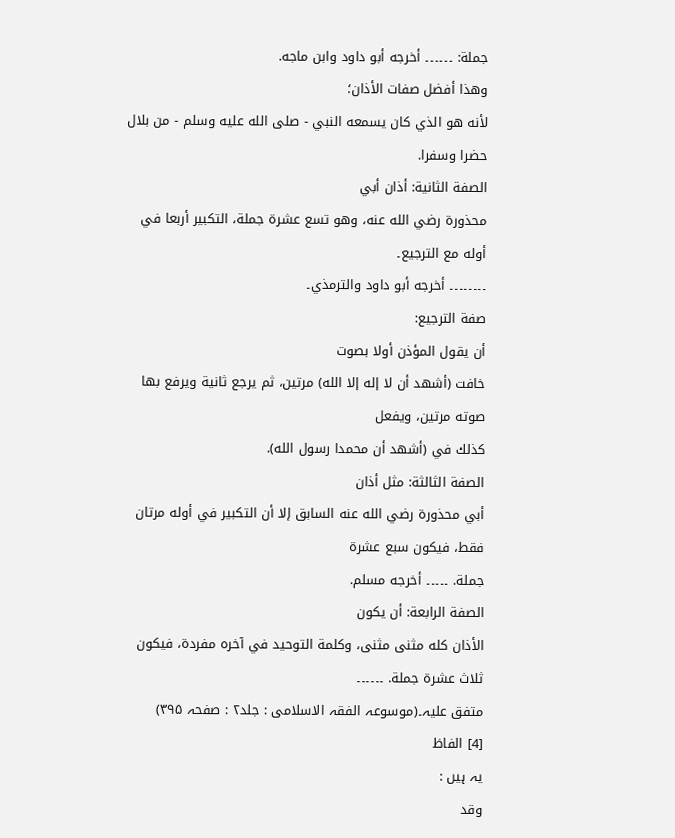جملة: ۔۔۔۔۔۔ أخرجه أبو داود وابن ماجه.
وهذا أفضل صفات الأذان؛
لأنه هو الذي كان يسمعه النبي - صلى الله عليه وسلم - من بلال حضرا وسفرا.
الصفة الثانية: أذان أبي
محذورة رضي الله عنه، وهو تسع عشرة جملة، التكبير أربعا في أوله مع الترجيع۔
۔۔۔۔۔۔۔۔ أخرجه أبو داود والترمذي۔
صفة الترجيع:
أن يقول المؤذن أولا بصوت
خافت (أشهد أن لا إله إلا الله) مرتين، ثم يرجع ثانية ويرفع بها صوته مرتين، ويفعل
كذلك في (أشهد أن محمدا رسول الله).
الصفة الثالثة: مثل أذان
أبي محذورة رضي الله عنه السابق إلا أن التكبير في أوله مرتان فقط، فيكون سبع عشرة
جملة. ۔۔۔۔۔ أخرجه مسلم.
الصفة الرابعة: أن يكون
الأذان كله مثنى مثنى، وكلمة التوحيد في آخره مفردة، فيكون ثلاث عشرة جملة. ۔۔۔۔۔۔
متفق علیہ۔(موسوعہ الفقہ الاسلامی : جلد۲ : صفحہ ۳۹۵)
[4] الفاظ
یہ ہیں :
وقد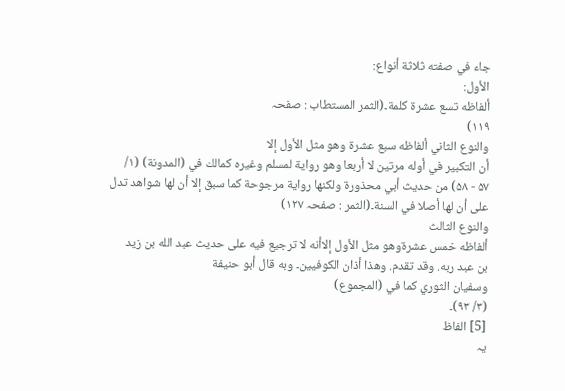جاء في صفته ثلاثة أنواع:
الأول:
ألفاظه تسع عشرة كلمة۔(الثمر المستطاب : صفحہ
۱۱۹)
والنوع الثاني ألفاظه سبع عشرة وهو مثل الأول إلا
أن التكبير في أوله مرتين لا أربعا وهو رواية لمسلم وغيره كمالك في (المدونة) (۱/
۵۷ - ۵۸) من حديث أبي محذورة ولكنها رواية مرجوحة كما سبق إلا أن لها شواهد تدل
على أن لها أصلا في السنة۔(الثمر : صفحہ ۱۲۷)
والنوع الثالث
ألفاظه خمس عشرةوهو مثل الأول إلاأنه لا ترجيع فيه على حديث عبد الله بن زيد
بن عبد ربه. وقد تقدم. وهذا أذان الكوفيين۔ وبه قال أبو حنيفة
وسفيان الثوري كما في (المجموع)
(۳/ ۹۳)۔
[5] الفاظ
یہ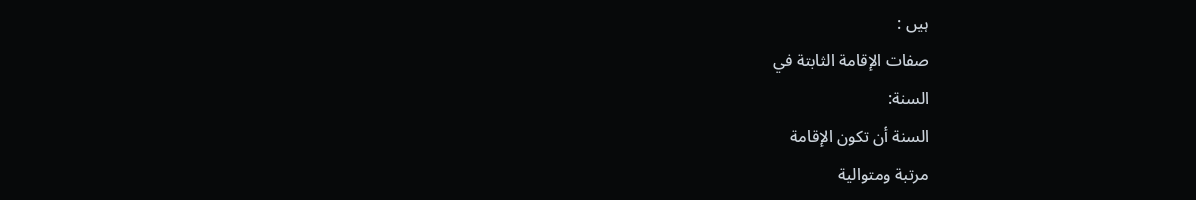ہیں :
صفات الإقامة الثابتة في
السنة:
السنة أن تكون الإقامة
مرتبة ومتوالية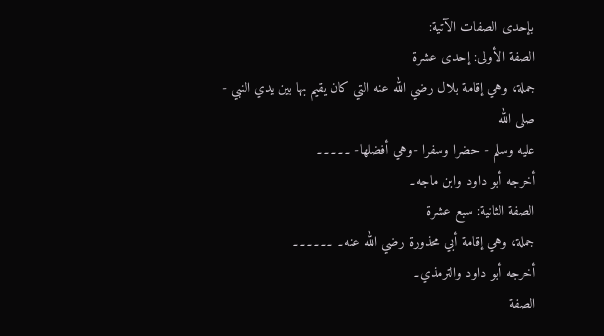بإحدى الصفات الآتية:
الصفة الأولى: إحدى عشرة
جملة، وهي إقامة بلال رضي الله عنه التي كان يقيم بها بين يدي النبي - صلى الله
عليه وسلم - حضرا وسفرا -وهي أفضلها- ۔۔۔۔۔
أخرجه أبو داود وابن ماجه۔
الصفة الثانية: سبع عشرة
جملة، وهي إقامة أبي محذورة رضي الله عنه۔ ۔۔۔۔۔۔
أخرجه أبو داود والترمذي۔
الصفة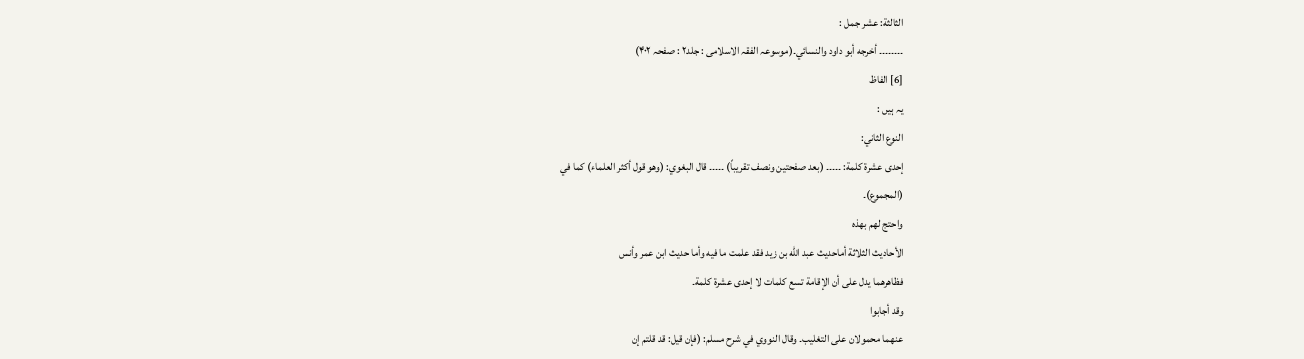الثالثة: عشر جمل :
۔۔۔۔۔۔۔۔ أخرجه أبو داود والنسائي۔(موسوعہ الفقہ الاسلامی : جلد۲ : صفحہ ۴۰۲)
[6] الفاظ
یہ ہیں :
النوع الثاني:
إحدى عشرة كلمة: ۔۔۔۔۔ (بعد صفحتین ونصف تقریباً) ۔۔۔۔۔ قال البغوي: (وهو قول أكثر العلماء) كما في
(المجموع)۔
واحتج لهم بهذه
الأحاديث الثلاثة أماحديث عبد الله بن زيد فقد علمت ما فيه وأما حديث ابن عمر وأنس
فظاهرهما يدل على أن الإقامة تسع كلمات لا إحدى عشرة كلمة۔
وقد أجابوا
عنهما محمولان على التغليب۔ وقال النووي في شرح مسلم: (فإن قيل: قد قلتم إن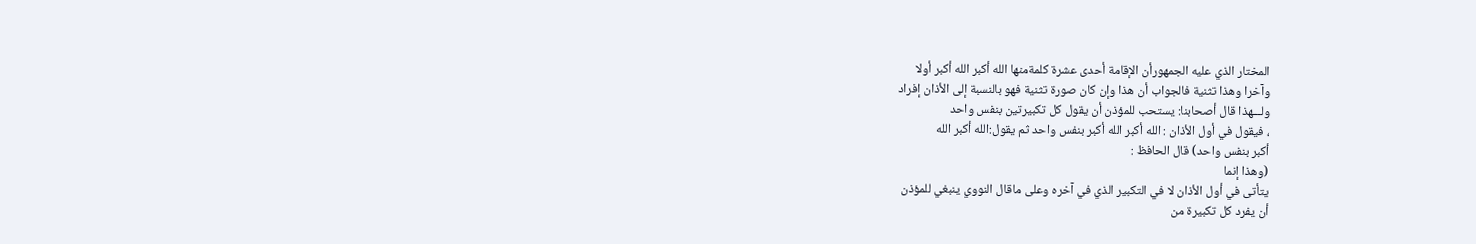المختار الذي عليه الجمهورأن الإقامة أحدى عشرة كلمةمنها الله أكبر الله أكبر أولا
وآخرا وهذا تثنية فالجواب أن هذا وإن كان صورة تثنية فهو بالنسبة إلى الأذان إفراد
ولـــهذا قال أصحابنا: يستحب للمؤذن أن يقول كل تكبيرتين بنفس واحد
، فيقول في أول الأذان : الله أكبر الله أكبر بنفس واحد ثم يقول:الله أكبر الله
أكبر بنفس واحد) قال الحافظ :
(وهذا إنما
يتأتى في أول الأذان لا في التكبير الذي في آخره وعلى ماقال النووي ينبغي للمؤذن
أن يفرد كل تكبيرة من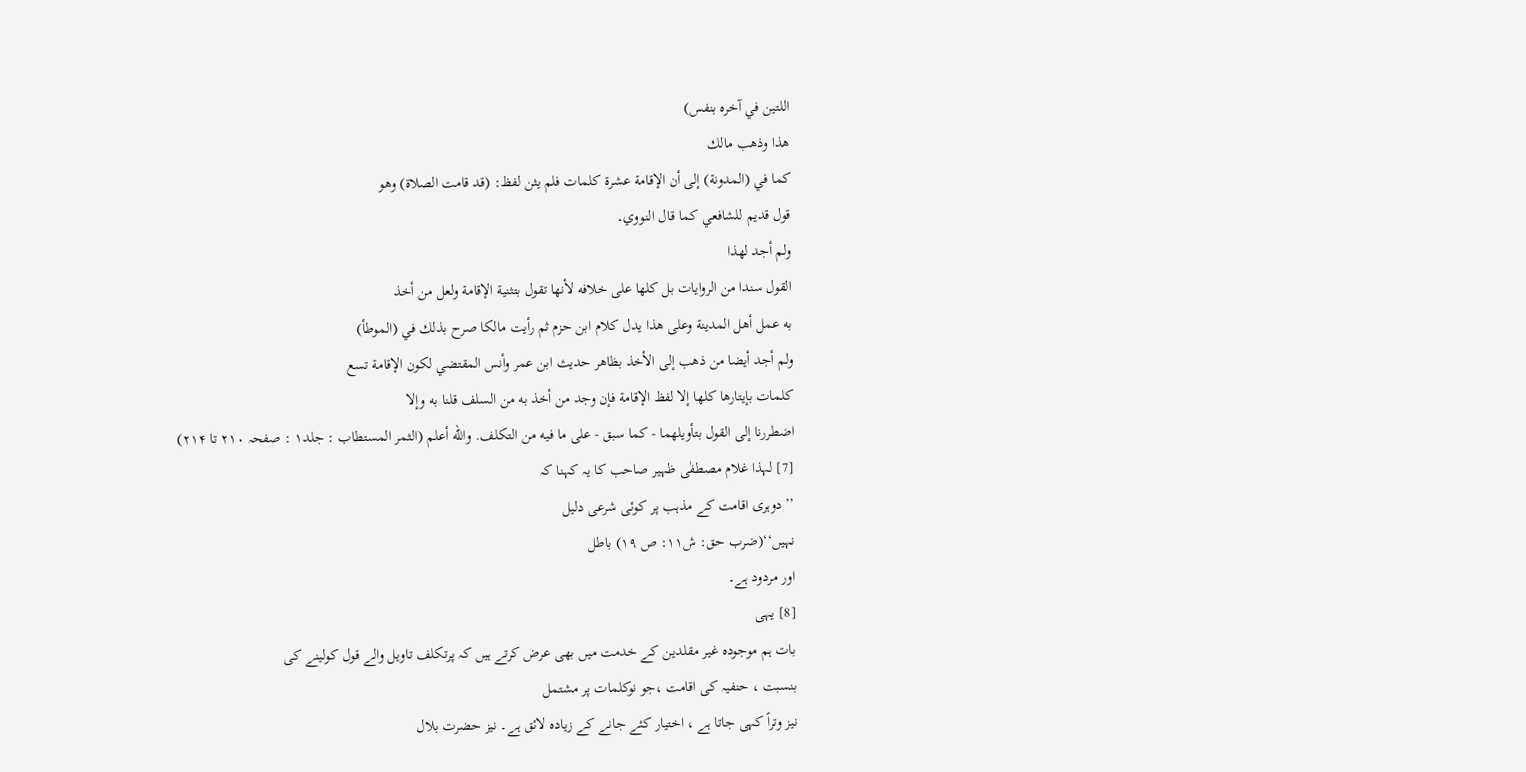اللتين في آخره بنفس)
هذا وذهب مالك
كما في (المدونة) إلى أن الإقامة عشرة كلمات فلم يثن لفظ: (قد قامت الصلاة) وهو
قول قديم للشافعي كما قال النووي۔
ولم أجد لهذا
القول سندا من الروايات بل كلها على خلافه لأنها تقول بتثنية الإقامة ولعل من أخذ
به عمل أهل المدينة وعلى هذا يدل كلام ابن حزم ثم رأيت مالكا صرح بذلك في (الموطأ)
ولم أجد أيضا من ذهب إلى الأخذ بظاهر حديث ابن عمر وأنس المقتضي لكون الإقامة تسع
كلمات بإيتارها كلها إلا لفظ الإقامة فإن وجد من أخذ به من السلف قلنا به وإلا
اضطررنا إلى القول بتأويلهما - كما سبق - على ما فيه من التكلف. والله أعلم (الثمر المستطاب : جلد۱ : صفحہ ۲۱۰ تا ۲۱۴)
[7] لہذا غلام مصطفٰی ظہیر صاحب کا یہ کہنا کہ
’’ دوہری اقامت کے مذہب پر کوئی شرعی دلیل
نہیں‘‘(ضرب حق: ش۱۱: ص ۱۹) باطل
اور مردود ہے۔
[8] یہی
بات ہم موجودہ غیر مقلدین کے خدمت میں بھی عرض کرتے ہیں کہ پرتکلف تاویل والے قول کولینے کی
بنسبت ، حنفیہ کی اقامت ،جو نوکلمات پر مشتمل
نیز وتراً کہی جاتا ہے ، اختیار کئے جانے کے زیادہ لائق ہے۔ نیز حضرت بلال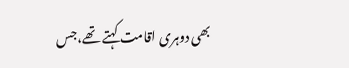بھی دوہری اقامت کہتے تھے،جس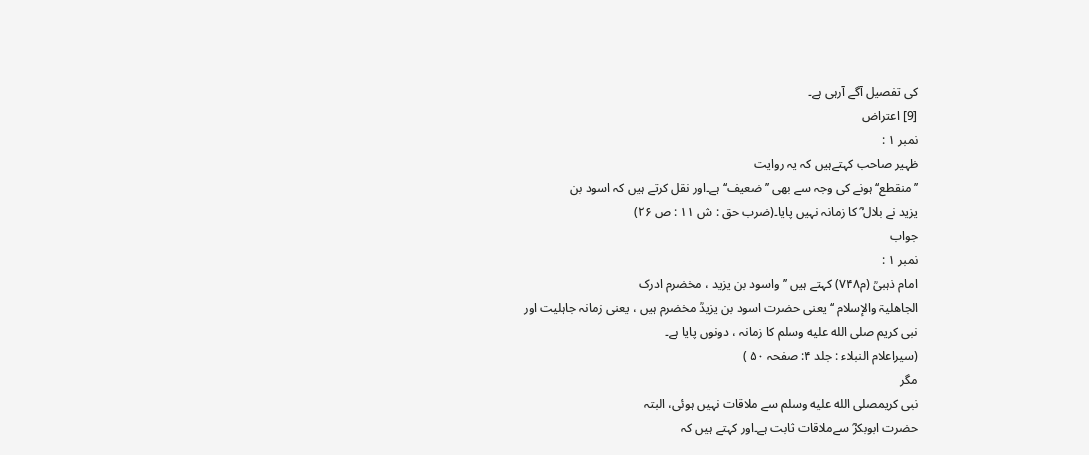کی تفصیل آگے آرہی ہے۔
[9] اعتراض
نمبر ۱ :
ظہیر صاحب کہتےہیں کہ یہ روایت
’’منقطع‘‘ ہونے کی وجہ سے بھی ’’ضعیف‘‘ ہے۔اور نقل کرتے ہیں کہ اسود بن
یزید نے بلال ؓ کا زمانہ نہیں پایا۔(ضرب حق : ش ۱۱ : ص ۲۶)
جواب
نمبر ۱ :
امام ذہبیؒ (م۷۴۸) کہتے ہیں ’’واسود بن یزید ، مخضرم ادرک
الجاھلیۃ والإسلام ‘‘ یعنی حضرت اسود بن یزیدؒ مخضرم ہیں ، یعنی زمانہ جاہلیت اور
نبی کریم صلى الله عليه وسلم کا زمانہ ، دونوں پایا ہے۔
(سیراعلام النبلاء : جلد ۴: صفحہ ۵۰ )
مگر
نبی کریمصلى الله عليه وسلم سے ملاقات نہیں ہوئی، البتہ
حضرت ابوبکرؓ سےملاقات ثابت ہے۔اور کہتے ہیں کہ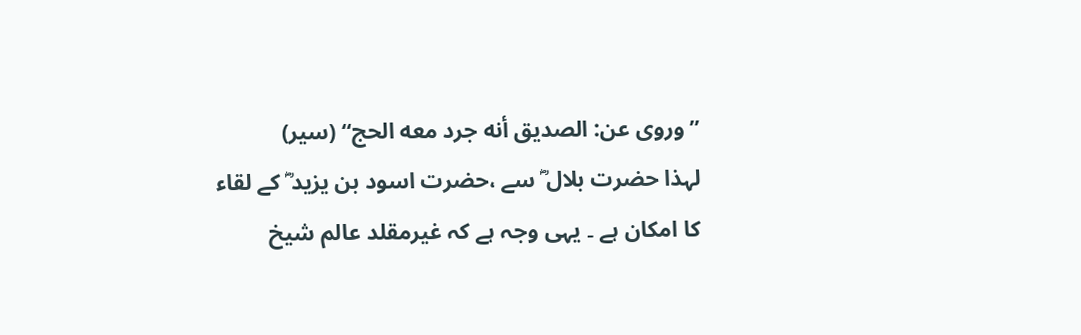’’وروى عن: الصديق أنه جرد معه الحج‘‘ (سیر)
لہذا حضرت بلال ؓ سے ،حضرت اسود بن یزید ؓ کے لقاء کا امکان ہے ۔ یہی وجہ ہے کہ غیرمقلد عالم شیخ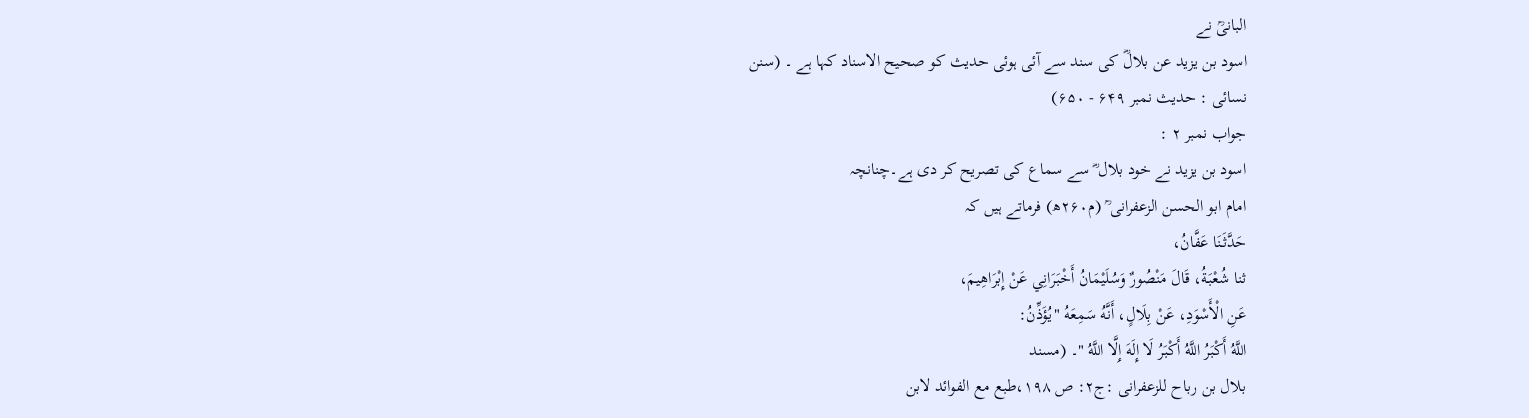البانیؒ نے
اسود بن یزید عن بلالؓ کی سند سے آئی ہوئی حدیث کو صحیح الاسناد کہا ہے ۔ (سنن
نسائی : حدیث نمبر ۶۴۹ - ۶۵۰)
جواب نمبر ۲ :
اسود بن یزید نے خود بلال ؓ سے سماع کی تصریح کر دی ہے۔چنانچہ
امام ابو الحسن الزعفرانی ؒ (م۲۶۰ھ) فرماتے ہیں کہ
حَدَّثَنَا عَفَّانُ،
ثنا شُعْبَةُ، قَالَ مَنْصُورٌ وَسُلَيْمَانُ أَخْبَرَانِي عَنْ إِبْرَاهِيمَ،
عَنِ الْأَسْوَدِ، عَنْ بِلَالٍ، أَنَّهُ سَمِعَهُ "يُؤَذِّنُ:
اللَّهُ أَكْبَرُ اللَّهُ أَكْبَرُ لَا إِلَهَ إِلَّا اللَّهُ "۔ (مسند
بلال بن رباح للزعفرانی :ج۲: ص ۱۹۸،طبع مع الفوائد لابن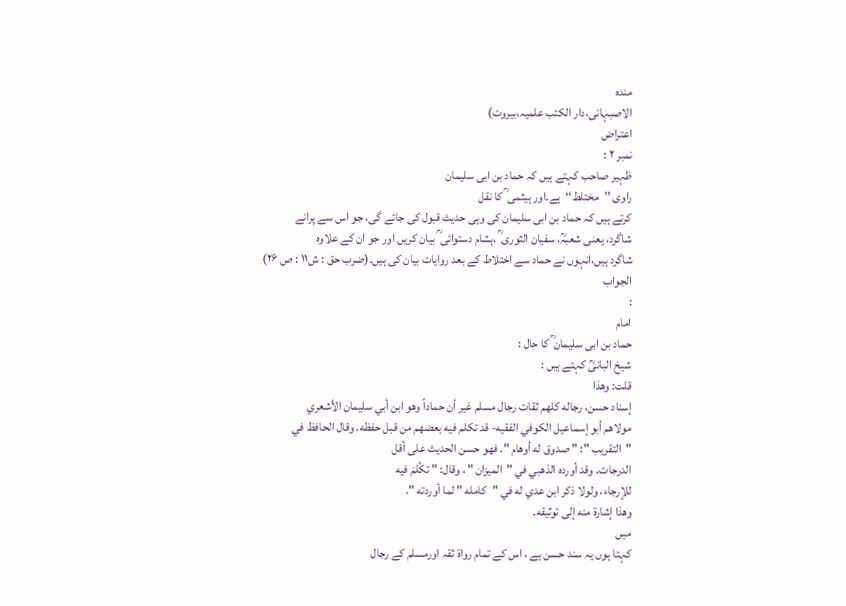مندہ
الاصبہانی،دار الکتب علمیہ،بیروت)
اعتراض
نمبر ۲ :
ظہیر صاحب کہتے ہیں کہ حماد بن ابی سلیمان
راوی ’’مختلط‘‘ہے۔اور ہیثمی ؒ کا نقل
کرتے ہیں کہ حماد بن ابی سلیمان کی وہی حدیث قبول کی جائے گی، جو اس سے پرانے
شاگرد، یعنی شعبہؒ، سفیان الثوری ؒ ،ہشام دستوائی ؒ بیان کریں اور جو ان کے علاوہ
شاگرد ہیں،انہوں نے حماد سے اختلاط کے بعد روایات بیان کی ہیں۔(ضرب حق : ش۱۱ : ص ۲۶)
الجواب
:
امام
حماد بن ابی سلیمان ؒ کا حال :
شیخ البانیؒ کہتے ہیں :
قلت: وهذا
إسناد حسن، رجاله كلهم ثقات رجال مسلم غير أن حماداً وهو ابن أبي سليمان الأشعري
مولاهم أبو إسماعيل الكوفي الفقيه- قد تكلم فيه بعضهم من قبل حفظه. وقال الحافظ في
"التقريب ": " صدوق له أوهام ". فهو حسن الحديث على أقل
الدرجات. وقد أورده الذهبي في "الميزان " ، وقال: " تكُلمَ فيه
للإرجاء، ولولا ذكر ابن عدي له في "كامله " لما أوردته ".
وهذا إشارة منه إلى توثيقه۔
میں
کہتا ہوں یہ سند حسن ہے ، اس کے تمام رواۃ ثقہ اورمسلم کے رجال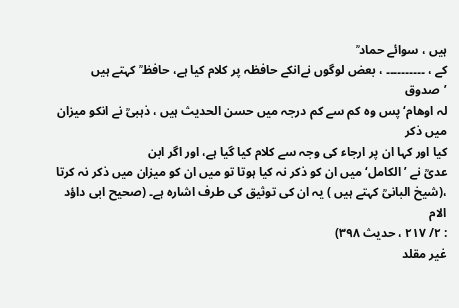ہیں ، سوائے حماد ؒ
کے ، ۔۔۔۔۔۔۔۔۔۔ ، بعض لوگوں نےانکے حافظہ پر کلام کیا ہے، حافظ ؒ کہتے ہیں ’صدوق
لہ اوھام‘پس وہ کم سے کم درجہ میں حسن الحدیث ہیں ، ذہبیؒ نے انکو میزان میں ذکر
کیا اور کہا ان پر ارجاء کی وجہ سے کلام کیا گیا ہے، اور اگر ابن
عدیؒ نے ’الکامل‘ میں ان کو ذکر نہ کیا ہوتا تو میں ان کو میزان میں ذکر نہ کرتا
،(شیخ البانیؒ کہتے ہیں ) یہ ان کی توثیق کی طرف اشارہ ہے۔ (صحیح ابی داؤد الام
: ۲/ ۲۱۷ ، حدیث ۳۹۸)
غیر مقلد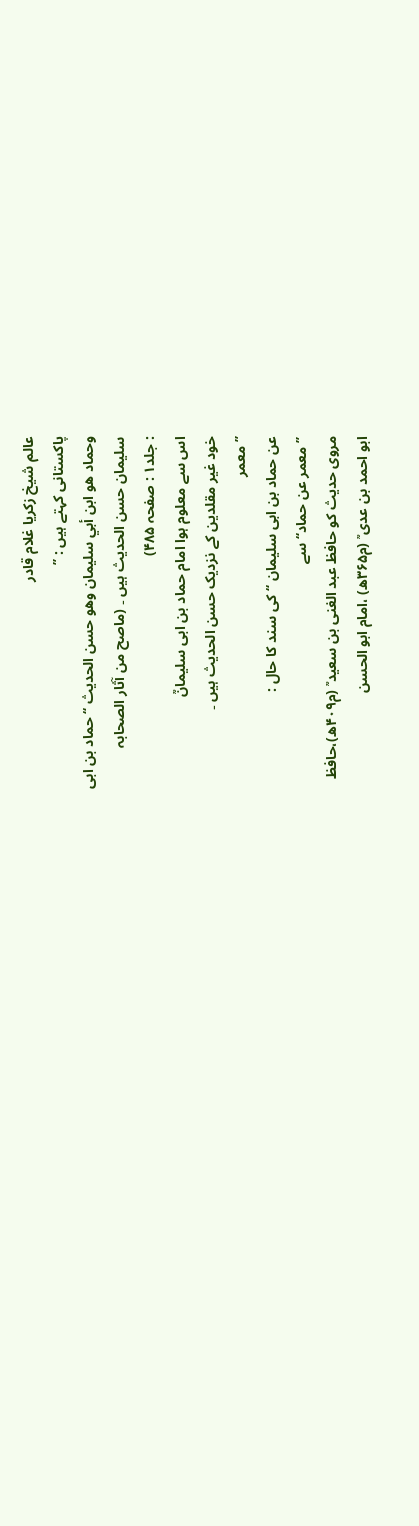عالم شیخ زکریا غلام قادر
پاکستانی کہتے ہیں : ’’
وحماد هو ابن أبي سليمان وهو حسن الحديث ‘‘ حماد بن ابی
سلیمان حسن الحدیث ہیں ۔ (ماصح من آثار الصحابہ
: جلد۱ : صفحہ ۴۸۵)
اس سے معلوم ہوا امام حماد بن ابی سلیمانؒ
خود غیر مقلدین کے نزدیک حسن الحدیث ہیں ۔
’’معمر
عن حماد بن ابی سلیمان ‘‘ کی سند کا حال :
’’معمر عن حماد‘‘ سے
مروی حدیث کو حافظ عبد الغنی بن سعید ؒ (م۴۰۹ھ)،حافظ
ابو احمد بن عدی ؒ (م۳۶۵ھ) ،امام ابو الحسن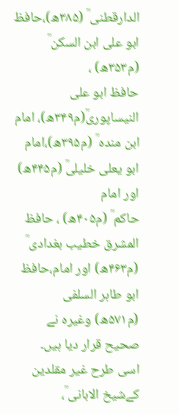الدارقطنی ؒ (۳۸۵ھ)،حافظ
ابو علی ابن السکن ؒ (م۳۵۳ھ) ،
حافظ ابو علی النیساپوریؒ(م۳۴۹ھ)، امام ابن مندہ ؒ (م۳۹۵ھ)،امام
ابو یعلی خلیلیؒ (م۴۴۵ھ) اور امام
حاکم ؒ (م۴۰۵ھ) ، حافظ المشرق خطیب بغدادی ؒ (م۴۶۳ھ) اور امام،حافظ ابو طاہر السلفی
(م۵۷۱ھ) وغیرہ نے صحیح قرار دیا ہیں۔
اسی طرح غیر مقلدین کےشیخ الابانی ؒ،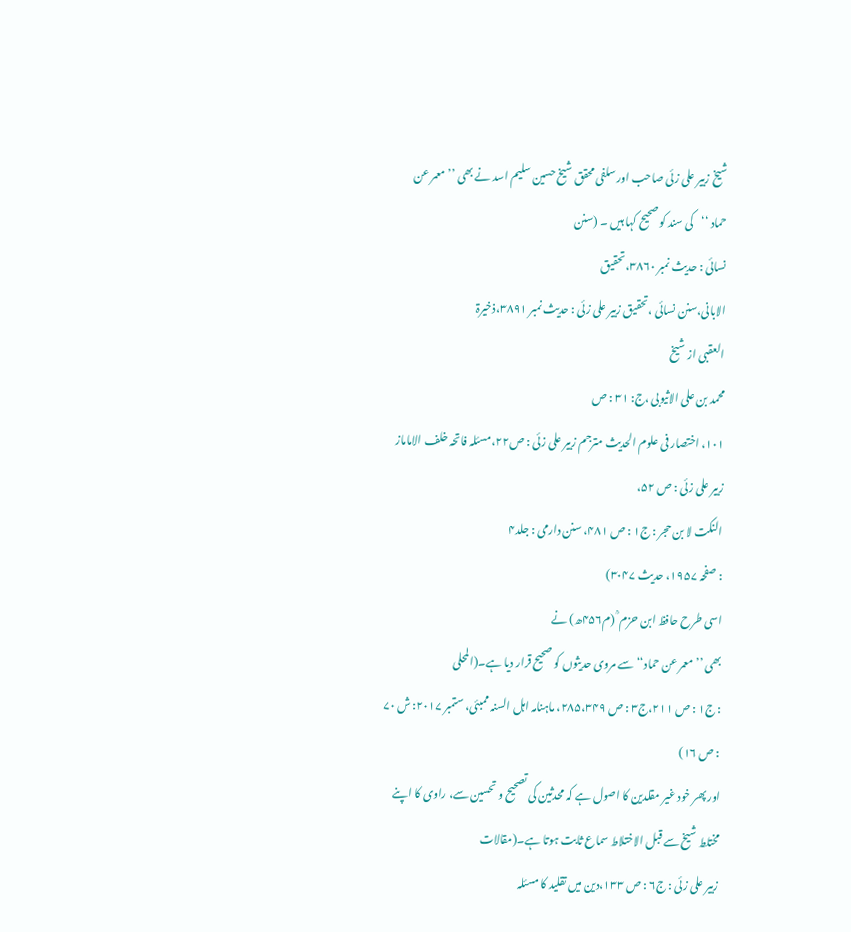شیخ زبیر علی زئی صاحب اور سلفی محقق شیخ حسین سلیم اسد نے بھی ’’معمر عن
حماد ‘‘کی سند کو صحیح کہا ہیں ۔ (سنن
نسائی : حدیث نمبر ۳۸۶۰،تحقیق
الابانی،سنن نسائی ،تحقیق زبیر علی زئی : حدیث نمبر ۳۸۹۱،ذخیرۃ
العقبی از شیخ
محمد بن علی الاثیوبی ،ج: ۳۱ : ص
۱۰۱، اختصار فی علوم الحدیث مترجم زبیر علی زئی : ص۲۲،مسئلہ فاتحہ خلف الاماماز
زبیر علی زئی : ص ۵۲،
النکت لا بن حجر : ج۱ : ص ۴۸۱، سنن دارمی : جلد۴
: صفحہ ۱۹۵۷، حدیث ۳۰۴۷)
اسی طرح حافظ ابن حزم ؒ (م۴۵۶ھ) نے
بھی ’’معمر عن حماد‘‘ سے مروی حدیثوں کو صحیح قرار دیا ہے۔(المحلی
: ج۱ : ص ۲۱۱،ج۳ : ص ۲۸۵،۳۴۹، ماہنامہ اہل السنہ ممبئی، ستمبر ۲۰۱۷: ش ۷۰ : ص ۱۶)
اور پھر خود غیر مقلدین کا اصول ہے کہ محدثین کی تصحیح و تحسین سے، راوی کا اپنے مختلط شیخ سے قبل الاختلاط سماع ثابت ہوتا ہے۔(مقالات
زبیر علی زئی : ج۶ : ص ۱۳۳،دین میں تقلید کا مسئلہ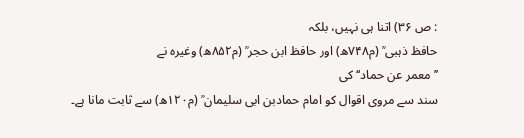: ص ۳۶) اتنا ہی نہیں، بلکہ
حافظ ذہبی ؒ (م۷۴۸ھ) اور حافظ ابن حجر ؒ (م۸۵۲ھ) وغیرہ نے
’’معمر عن حماد‘‘ کی
سند سے مروی اقوال کو امام حمادبن ابی سلیمان ؒ (م۱۲۰ھ) سے ثابت مانا ہے۔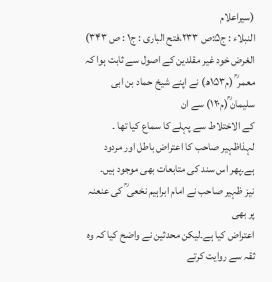(سیراعلام
النبلاء : ج۵:ص ۲۳۳،فتح الباری : ج۱ : ص ۳۴۳)
الغرض خود غیر مقلدین کے اصول سے ثابت ہوا کہ
معمر ؒ (م۱۵۳ھ) نے اپنے شیخ حماد بن ابی سلیمان ؒ(م۱۲۰) سے ان
کے الاختلاط سے پہلے کا سماع کیا تھا ۔ لہذاظہیر صاحب کا اعتراض باطل اور مردود
ہے۔پھر اس سند کی متابعات بھی موجود ہیں۔
نیز ظہیر صاحب نے امام ابراہیم نخعی ؒ کی عنعنہ
پر بھی
اعتراض کیا ہے۔لیکن محدثین نے واضح کیا کہ وہ ثقہ سے روایت کرتے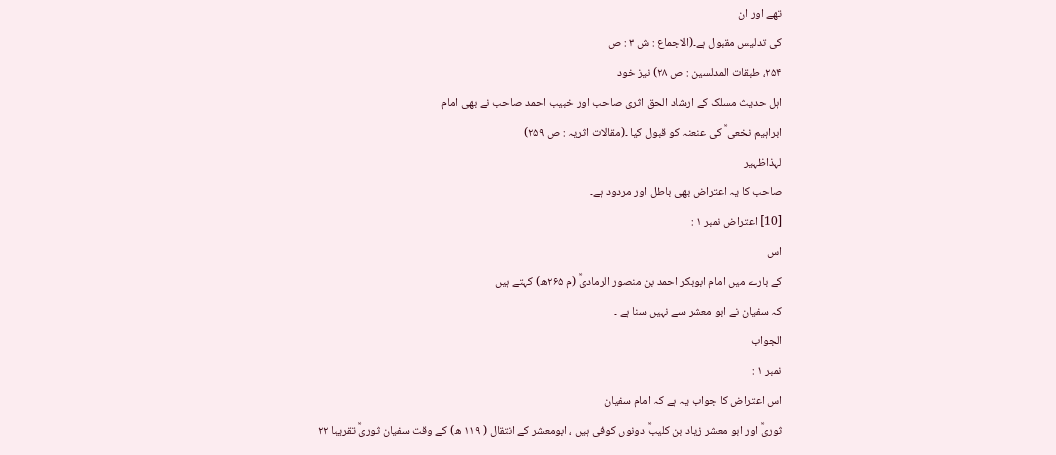تھے اور ان
کی تدلیس مقبول ہے۔(الاجماع : ش ۳ : ص
۲۵۴، طبقات المدلسین : ص ۲۸) نیز خود
اہل حدیث مسلک کے ارشاد الحق اثری صاحب اور خبیب احمد صاحب نے بھی امام
ابراہیم نخعی ؒ کی عنعنہ کو قبول کیا ۔(مقالات اثریہ : ص ۲۵۹)
لہذاظہیر
صاحب کا یہ اعتراض بھی باطل اور مردود ہے۔
[10] اعتراض نمبر ۱ :
اس
کے بارے میں امام ابوبکر احمد بن منصور الرمادیؒ (م ۲۶۵ھ) کہتے ہیں
کہ سفیان نے ابو معشر سے نہیں سنا ہے ۔
الجواب
نمبر ۱ :
اس اعتراض کا جواب یہ ہے کہ امام سفیان
ثوریؒ اور ابو معشر زیاد بن کلیبؒ دونوں کوفی ہیں ، ابومعشر کے انتقال ( ۱۱۹ ھ) کے وقت سفیان ثوریؒ تقریبا ۲۲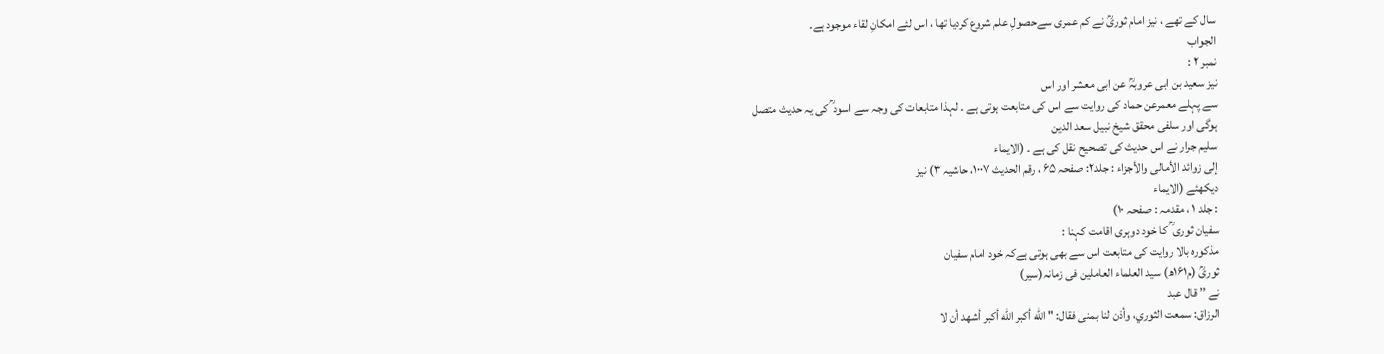سال کے تھے ، نیز امام ثوریؒ نے کم عمری سےحصولِ علم شروع کردیا تھا ، اس لئے امکانِ لقاء موجود ہے۔
الجواب
نمبر ۲ :
نیز سعید بن ابی عروبہؒ عن ابی معشر اور اس
سے پہلے معمرعن حماد کی روایت سے اس کی متابعت ہوتی ہے ۔ لہذا متابعات کی وجہ سے اسود ؒ کی یہ حدیث متصل
ہوگی اور سلفی محقق شیخ نبیل سعد الدین
سلیم جرار نے اس حدیث کی تصحیح نقل کی ہے ۔ (الایماء
إلی زوائد الأمالی والأجزاء : جلد۲: صفحہ ۶۵ ، رقم الحدیث ۱۰۰۷، حاشیہ ۳) نیز
دیکھئے (الایماء
: جلد ۱ ، مقدمہ : صفحہ ۱۰)
سفیان ثوری ؒ کا خود دوہری اقامت کہنا :
مذکورہ بالا روایت کی متابعت اس سے بھی ہوتی ہےکہ خود امام سفیان
ثوریؒ (م۱۶۱ھ) سید العلماء العاملین فی زمانہ(سیر)
نے ’’ قال عبد
الرزاق: سمعت الثوري، وأذن لنا بمنى فقال: " الله أكبر الله أكبر أشهد أن لا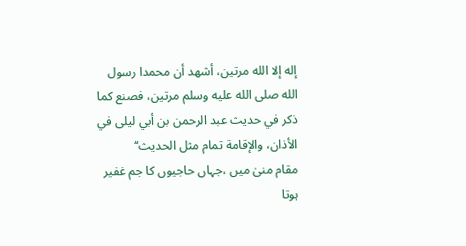إله إلا الله مرتين، أشهد أن محمدا رسول الله صلى الله عليه وسلم مرتين، فصنع كما
ذكر في حديث عبد الرحمن بن أبي ليلى في الأذان، والإقامة تمام مثل الحديث‘‘
مقام منیٰ میں ،جہاں حاجیوں کا جم غفیر ہوتا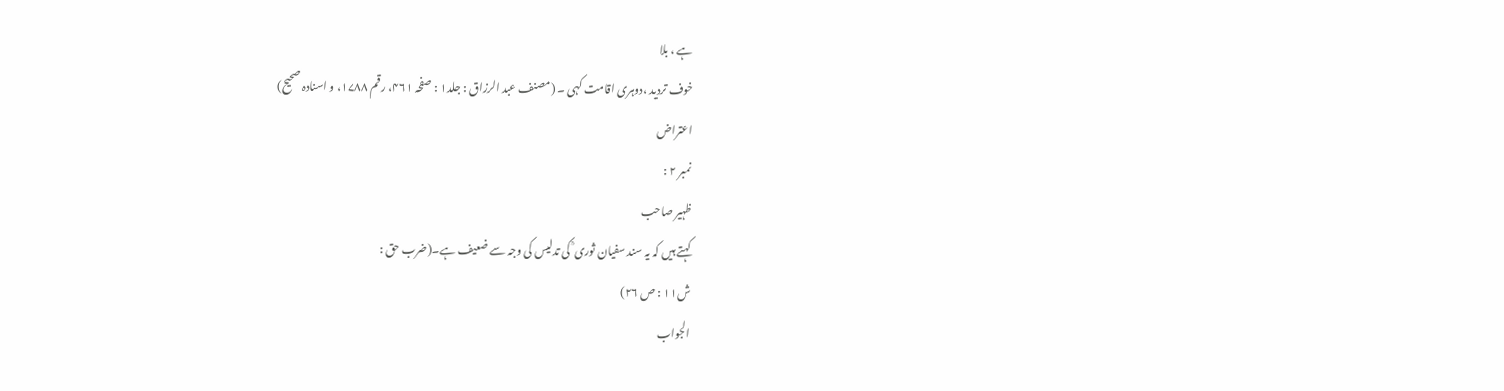ہے ، بلا
خوف تردید ،دوہری اقامت کہی ۔ (مصنف عبد الرزاق : جلد۱ : صفحہ ۴۶۱، رقم ۱۷۸۸، و اسنادہ صحیح)
اعتراض
نمبر ۲ :
ظہیر صاحب
کہتے ہیں کہ یہ سند سفیان ثوری ؒ کی تدلیس کی وجہ سے ضعیف ہے۔(ضرب حق :
ش۱۱ : ص ۲۶)
الجواب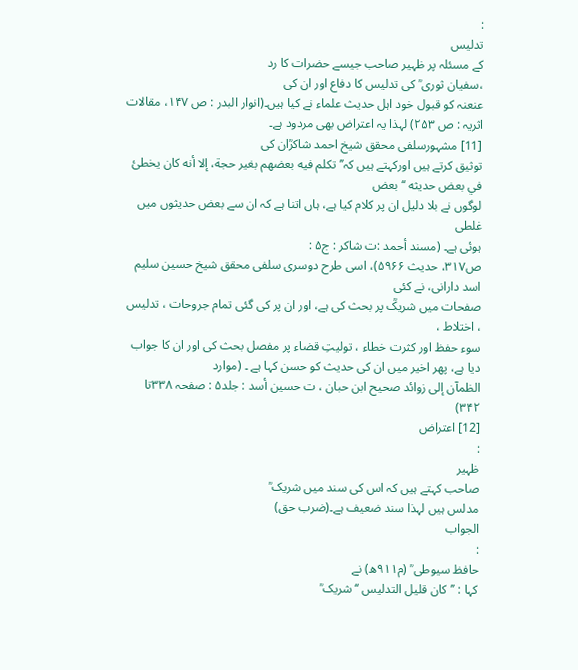:
تدلیس
کے مسئلہ پر ظہیر صاحب جیسے حضرات کا رد
،سفیان ثوری ؒ کی تدلیس کا دفاع اور ان کی
عنعنہ کو قبول خود اہل حدیث علماء نے کیا ہیں۔(انوار البدر : ص ۱۴۷، مقالات اثریہ : ص ۲۵۳) لہذا یہ اعتراض بھی مردود ہے۔
[11] مشہورسلفی محقق شیخ احمد شاکرؒان کی
توثیق کرتے ہیں اورکہتے ہیں کہ’’ تكلم فيه بعضهم بغير حجة، إلا أنه كان يخطئ في بعض حديثه ‘‘ بعض
لوگوں نے بلا دلیل ان پر کلام کیا ہے، ہاں اتنا ہے کہ ان سے بعض حدیثوں میں غلطی
ہوئی ہے۔ (مسند أحمد :ت شاکر : ج۵ :
ص۳۱۷، حدیث ۵۹۶۶)، اسی طرح دوسری سلفی محقق شیخ حسین سلیم اسد دارانی، نے کئی
صفحات میں شریکؒ پر بحث کی ہے، اور ان پر کی گئی تمام جروحات ، تدلیس ، اختلاط ،
سوء حفظ اور کثرت خطاء ، تولیتِ قضاء پر مفصل بحث کی اور ان کا جواب دیا ہے، پھر اخیر میں ان کی حدیث کو حسن کہا ہے ۔ (موارد
الظمآن إلی زوائد صحیح ابن حبان ، ت حسین أسد : جلد۵ : صفحہ ۳۳۸تا ۳۴۲)
[12] اعتراض
:
ظہیر
صاحب کہتے ہیں کہ اس کی سند میں شریک ؒ
مدلس ہیں لہذا سند ضعیف ہے۔(ضرب حق)
الجواب
:
حافظ سیوطی ؒ (م۹۱۱ھ) نے
کہا : ’’كان قليل التدليس ‘‘ شریک ؒ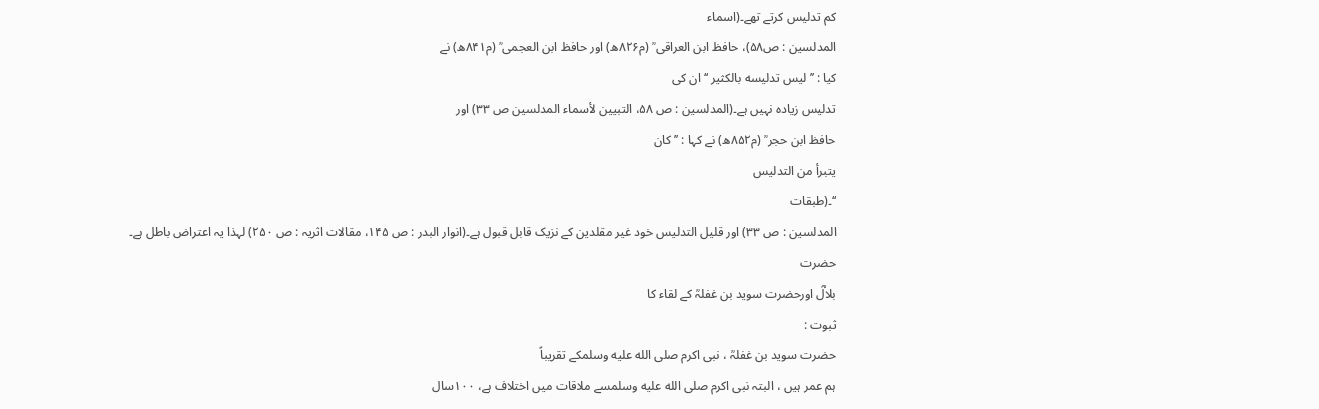کم تدلیس کرتے تھے۔(اسماء
المدلسین : ص۵۸)، حافظ ابن العراقی ؒ (م۸۲۶ھ) اور حافظ ابن العجمی ؒ (م۸۴۱ھ) نے
کیا : ’’ ليس تدليسه بالكثير ‘‘ ان کی
تدلیس زیادہ نہیں ہے۔(المدلسین : ص ۵۸، التبيين لأسماء المدلسين ص ۳۳) اور
حافظ ابن حجر ؒ (م۸۵۲ھ) نے کہا : ’’ كان
يتبرأ من التدليس
‘‘۔(طبقات
المدلسین : ص ۳۳) اور قلیل التدلیس خود غیر مقلدین کے نزیک قابل قبول ہے۔(انوار البدر : ص ۱۴۵، مقالات اثریہ : ص ۲۵۰) لہذا یہ اعتراض باطل ہے۔
حضرت
بلالؓ اورحضرت سوید بن غفلہؒ کے لقاء کا
ثبوت :
حضرت سوید بن غفلہؒ ، نبی اکرم صلى الله عليه وسلمکے تقریباً
ہم عمر ہیں ، البتہ نبی اکرم صلى الله عليه وسلمسے ملاقات میں اختلاف ہے، ۱۰۰سال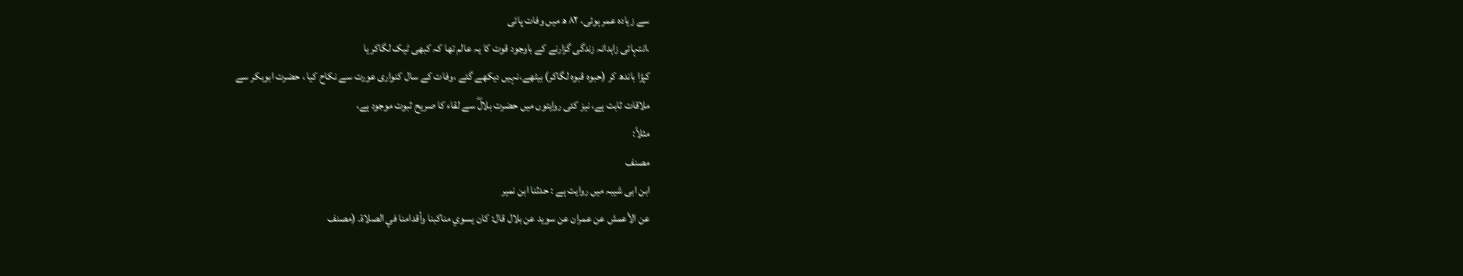سے زیادہ عمر ہوئی، ۸۲ ھ میں وفات پائی
،انتہائی زاہدانہ زندگی گزارنے کے باوجود قوت کا یہ عالم تھا کہ کبھی ٹیک لگاکر یا
کپڑا باندھ کر (حبوہ قبوہ لگاکر) بیٹھے،نہیں دیکھے گئے ،وفات کے سال کنواری عورت سے نکاح کیا ، حضرت ابوبکر سے
ملاقات ثابت ہے، نیز کئی روایتوں میں حضرت بلالؓ سے لقاء کا صریح ثبوت موجود ہے،
مثلاً:
مصنف
ابن ابی شیبہ میں روایت ہے : حدثنا ابن نمير
عن الأعمش عن عمران عن سويد عن بلال قال: كان يسوي مناكبنا وأقدامنا في الصلاة۔ (مصنف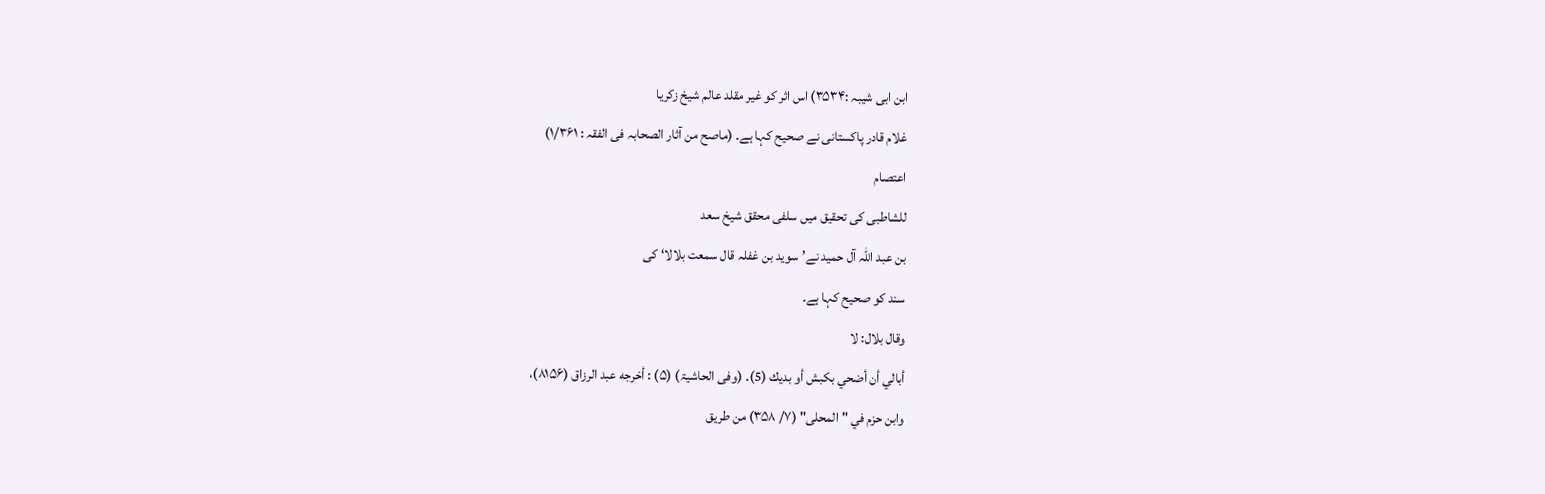ابن ابی شیبہ :۳۵۳۴) اس اثر کو غیر مقلد عالم شیخ زکریا
غلام قادر پاکستانی نے صحیح کہا ہے۔ (ماصح من آثار الصحابہ فی الفقہ : ۱/۳۶۱)
اعتصام
للشاطبی کی تحقیق میں سلفی محقق شیخ سعد
بن عبد اللہ آل حمید نے’سوید بن غفلہ قال سمعت بلالا‘ کی
سند کو صحیح کہا ہے۔
وقال بلال: لا
أبالي أن أضحي بكبش أو بديك (5)۔ (وفی الحاشیۃ) (۵) : أخرجه عبد الرزاق (۸۱۵۶)،
وابن حزم في "المحلى" (۷/ ۳۵۸) من طريق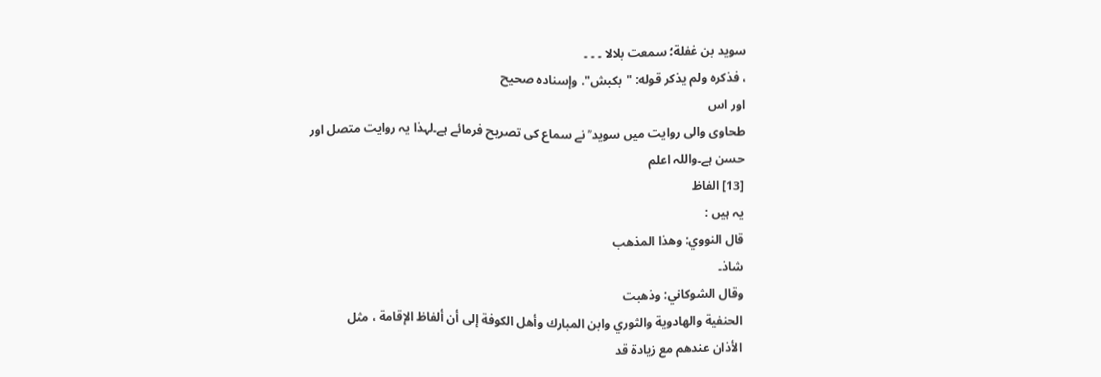سويد بن غفلة؛ سمعت بلالا ۔ ۔ ۔
، فذكره ولم يذكر قوله: "بكبش". وإسناده صحيح
اور اس
طحاوی والی روایت میں سوید ؒ نے سماع کی تصریح فرمائے ہے۔لہذا یہ روایت متصل اور
حسن ہے۔واللہ اعلم
[13] الفاظ
یہ ہیں :
قال النووي: وهذا المذهب
شاذ۔
وقال الشوكاني: وذهبت
الحنفية والهادوية والثوري وابن المبارك وأهل الكوفة إلى أن ألفاظ الإقامة ، مثل
الأذان عندهم مع زيادة قد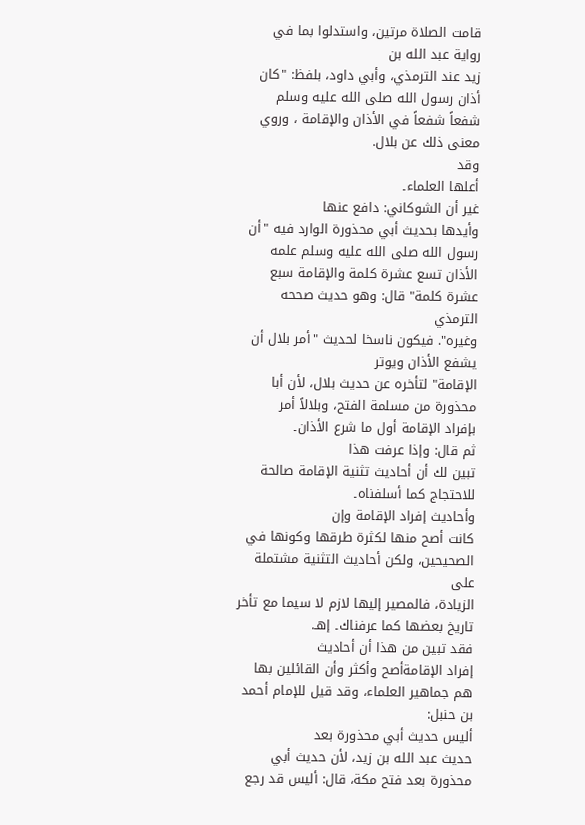قامت الصلاة مرتين، واستدلوا بما في رواية عبد الله بن
زيد عند الترمذي، وأبي داود، بلفظ: "كان أذان رسول الله صلى الله عليه وسلم
شفعاً شفعاً في الأذان والإقامة ، وروي معنى ذلك عن بلال.
وقد
أعلها العلماء۔
غير أن الشوكاني: دافع عنها
وأيدها بحديث أبي محذورة الوارد فيه "أن رسول الله صلى الله عليه وسلم علمه
الأذان تسع عشرة كلمة والإقامة سبع عشرة كلمة" قال: وهو حديث صححه الترمذي
وغيره". فيكون ناسخا لحديث "أمر بلال أن يشفع الأذان ويوتر
الإقامة" لتأخره عن حديث بلال، لأن أبا محذورة من مسلمة الفتح، وبلالاً أمر
بإفراد الإقامة أول ما شرع الأذان۔
ثم قال: وإذا عرفت هذا
تبين لك أن أحاديث تثنية الإقامة صالحة للاحتجاج كما أسلفناه۔
وأحاديث إفراد الإقامة وإن
كانت أصح منها لكثرة طرقها وكونها في الصحيحين، ولكن أحاديث التثنية مشتملة على
الزيادة، فالمصير إليها لازم لا سيما مع تأخر تاريخ بعضها كما عرفناك۔ إهـ.
فقد تبين من هذا أن أحاديث
إفراد الإقامةأصح وأكثر وأن القائلين بها هم جماهير العلماء، وقد قيل للإمام أحمد
بن حنبل:
أليس حديث أبي محذورة بعد
حديث عبد الله بن زيد، لأن حديث أبي محذورة بعد فتح مكة، قال: أليس قد رجع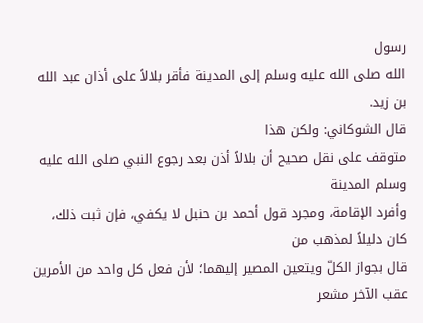رسول
الله صلى الله عليه وسلم إلى المدينة فأقر بلالاً على أذان عبد الله بن زيد.
قال الشوكاني: ولكن هذا
متوقف على نقل صحيح أن بلالاً أذن بعد رجوع النبي صلى الله عليه وسلم المدينة
وأفرد الإقامة، ومجرد قول أحمد بن حنبل لا يكفي، فإن ثبت ذلك، كان دليلاً لمذهب من
قال بجواز الكلّ ويتعين المصير إليهما؛ لأن فعل كل واحد من الأمرين عقب الآخر مشعر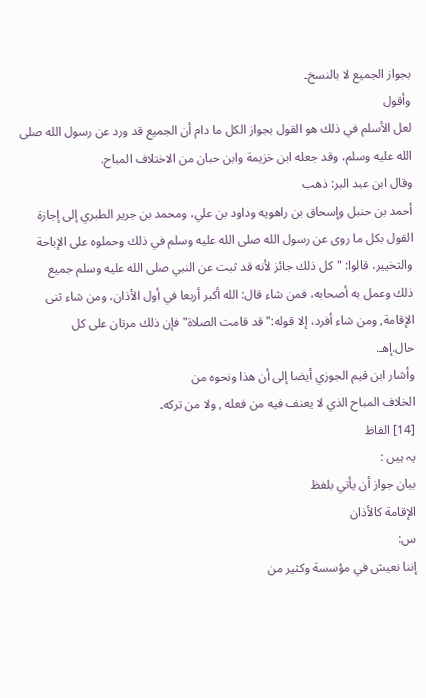بجواز الجميع لا بالنسخ۔
وأقول
لعل الأسلم في ذلك هو القول بجواز الكل ما دام أن الجميع قد ورد عن رسول الله صلى
الله عليه وسلم، وقد جعله ابن خزيمة وابن حبان من الاختلاف المباح.
وقال ابن عبد البر: ذهب
أحمد بن حنبل وإسحاق بن راهويه وداود بن علي، ومحمد بن جرير الطبري إلى إجازة
القول بكل ما روى عن رسول الله صلى الله عليه وسلم في ذلك وحملوه على الإباحة
والتخيير، قالوا: "كل ذلك جائز لأنه قد ثبت عن النبي صلى الله عليه وسلم جميع
ذلك وعمل به أصحابه، فمن شاء قال: الله أكبر أربعا في أول الأذان، ومن شاء ثنى
الإقامة, ومن شاء أفرد، إلا قوله:"قد قامت الصلاة"فإن ذلك مرتان على كل
حال.إهـ.
وأشار ابن قيم الجوزي أيضا إلى أن هذا ونحوه من
الخلاف المباح الذي لا يعنف فيه من فعله , ولا من تركه۔
[14] الفاظ
یہ ہیں :
بيان جواز أن يأتي بلفظ
الإقامة كالأذان
س:
إننا نعيش في مؤسسة وكثير من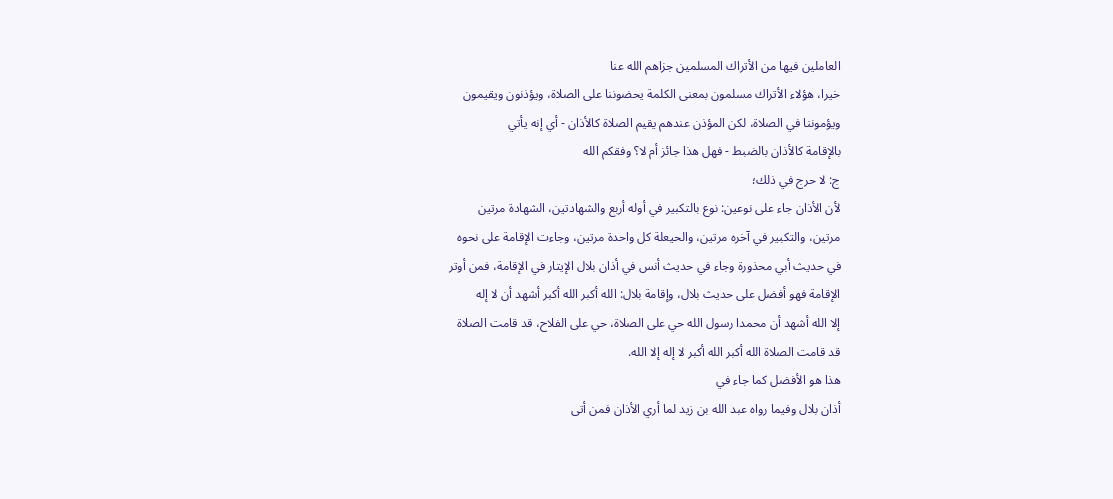العاملين فيها من الأتراك المسلمين جزاهم الله عنا
خيرا، هؤلاء الأتراك مسلمون بمعنى الكلمة يحضوننا على الصلاة، ويؤذنون ويقيمون
ويؤموننا في الصلاة، لكن المؤذن عندهم يقيم الصلاة كالأذان - أي إنه يأتي
بالإقامة كالأذان بالضبط - فهل هذا جائز أم لا؟ وفقكم الله
ج: لا حرج في ذلك؛
لأن الأذان جاء على نوعين: نوع بالتكبير في أوله أربع والشهادتين، الشهادة مرتين
مرتين، والتكبير في آخره مرتين، والحيعلة كل واحدة مرتين، وجاءت الإقامة على نحوه
في حديث أبي محذورة وجاء في حديث أنس في أذان بلال الإيتار في الإقامة، فمن أوتر
الإقامة فهو أفضل على حديث بلال، وإقامة بلال: الله أكبر الله أكبر أشهد أن لا إله
إلا الله أشهد أن محمدا رسول الله حي على الصلاة، حي على الفلاح، قد قامت الصلاة
قد قامت الصلاة الله أكبر الله أكبر لا إله إلا الله.
هذا هو الأفضل كما جاء في
أذان بلال وفيما رواه عبد الله بن زيد لما أري الأذان فمن أتى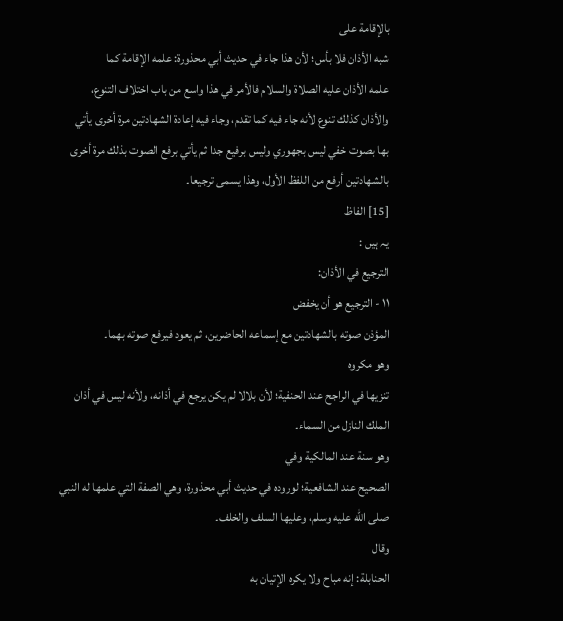بالإقامة على
شبه الأذان فلا بأس؛ لأن هذا جاء في حديث أبي محذورة: علمه الإقامة كما
علمه الأذان عليه الصلاة والسلام فالأمر في هذا واسع من باب اختلاف التنوع،
والأذان كذلك تنوع لأنه جاء فيه كما تقدم، وجاء فيه إعادة الشهادتين مرة أخرى يأتي
بها بصوت خفي ليس بجهوري وليس برفيع جدا ثم يأتي برفع الصوت بذلك مرة أخرى
بالشهادتين أرفع من اللفظ الأول، وهذا يسمى ترجيعا۔
[15] الفاظ
یہ ہیں :
الترجيع في الأذان:
۱۱ - الترجيع هو أن يخفض
المؤذن صوته بالشهادتين مع إسماعه الحاضرين، ثم يعود فيرفع صوته بهما۔
وهو مكروه
تنزيها في الراجح عند الحنفية؛ لأن بلالا لم يكن يرجع في أذانه، ولأنه ليس في أذان
الملك النازل من السماء۔
وهو سنة عند المالكية وفي
الصحيح عند الشافعية؛ لوروده في حديث أبي محذورة، وهي الصفة التي علمها له النبي
صلى الله عليه وسلم، وعليها السلف والخلف۔
وقال
الحنابلة: إنه مباح ولا يكره الإتيان به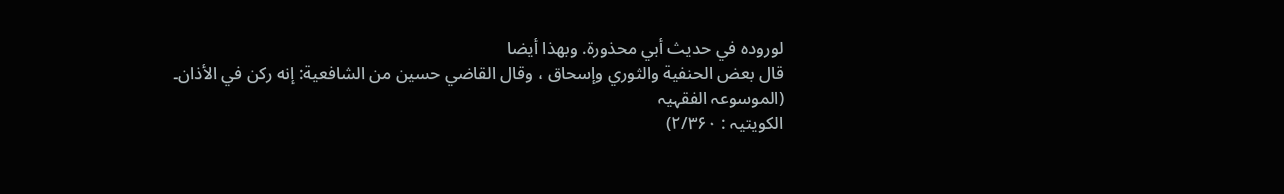لوروده في حديث أبي محذورة. وبهذا أيضا
قال بعض الحنفية والثوري وإسحاق ، وقال القاضي حسين من الشافعية: إنه ركن في الأذان۔
(الموسوعہ الفقہیہ
الکویتیہ : ۲/۳۶۰)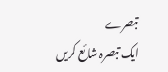تبصرے
ایک تبصرہ شائع کریں